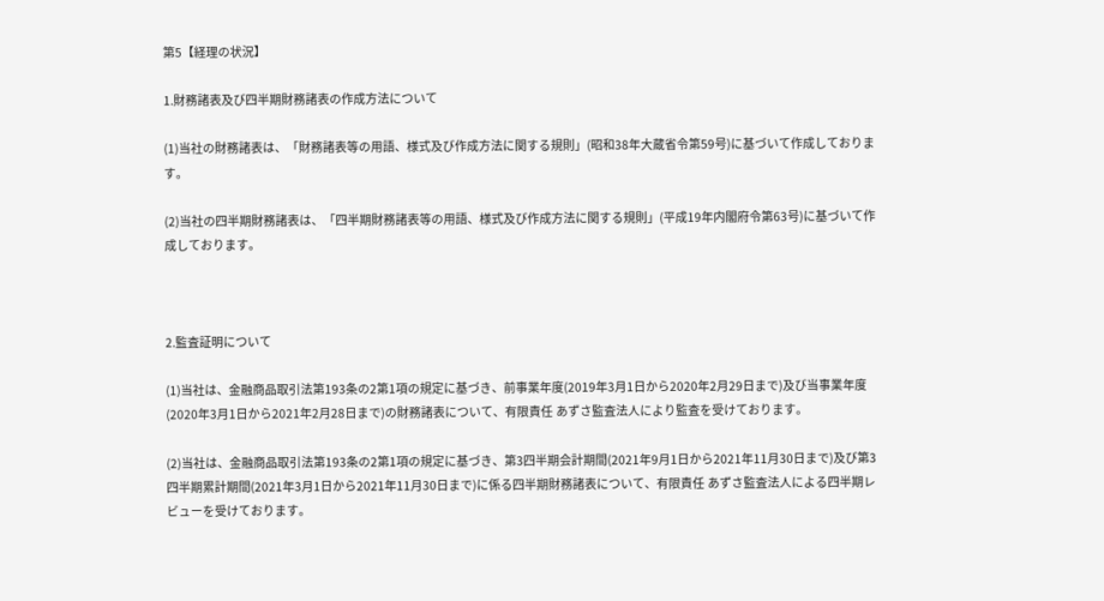第5【経理の状況】

1.財務諸表及び四半期財務諸表の作成方法について

(1)当社の財務諸表は、「財務諸表等の用語、様式及び作成方法に関する規則」(昭和38年大蔵省令第59号)に基づいて作成しております。

(2)当社の四半期財務諸表は、「四半期財務諸表等の用語、様式及び作成方法に関する規則」(平成19年内閣府令第63号)に基づいて作成しております。



2.監査証明について

(1)当社は、金融商品取引法第193条の2第1項の規定に基づき、前事業年度(2019年3月1日から2020年2月29日まで)及び当事業年度(2020年3月1日から2021年2月28日まで)の財務諸表について、有限責任 あずさ監査法人により監査を受けております。

(2)当社は、金融商品取引法第193条の2第1項の規定に基づき、第3四半期会計期間(2021年9月1日から2021年11月30日まで)及び第3四半期累計期間(2021年3月1日から2021年11月30日まで)に係る四半期財務諸表について、有限責任 あずさ監査法人による四半期レビューを受けております。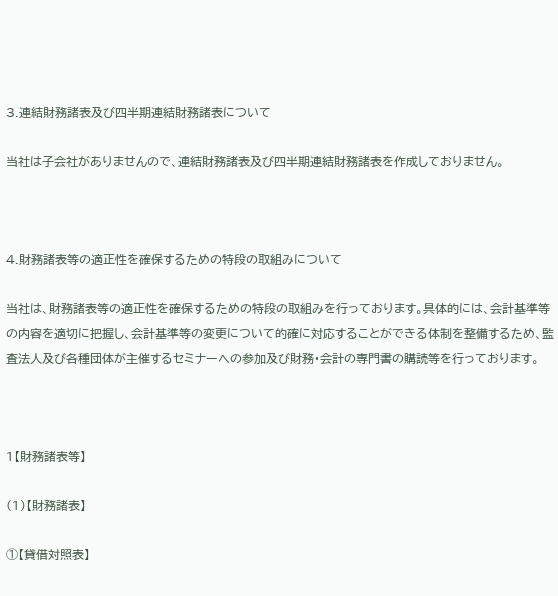3.連結財務諸表及び四半期連結財務諸表について

当社は子会社がありませんので、連結財務諸表及び四半期連結財務諸表を作成しておりません。



4.財務諸表等の適正性を確保するための特段の取組みについて

当社は、財務諸表等の適正性を確保するための特段の取組みを行っております。具体的には、会計基準等の内容を適切に把握し、会計基準等の変更について的確に対応することができる体制を整備するため、監査法人及び各種団体が主催するセミナーへの参加及び財務・会計の専門書の購読等を行っております。



1【財務諸表等】

(1)【財務諸表】

①【貸借対照表】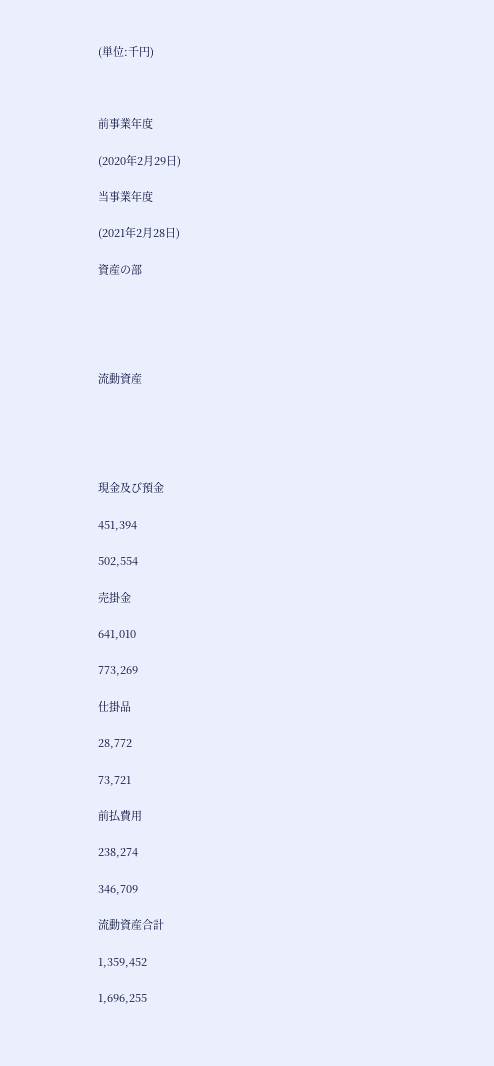(単位:千円)



前事業年度

(2020年2月29日)

当事業年度

(2021年2月28日)

資産の部





流動資産





現金及び預金

451,394

502,554

売掛金

641,010

773,269

仕掛品

28,772

73,721

前払費用

238,274

346,709

流動資産合計

1,359,452

1,696,255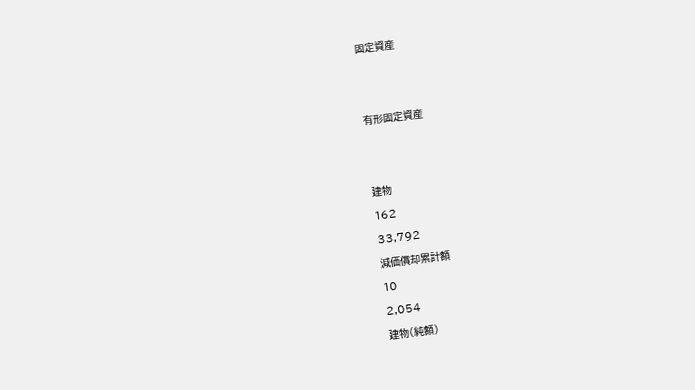固定資産





有形固定資産





建物

162

33,792

減価償却累計額

10

2,054

建物(純額)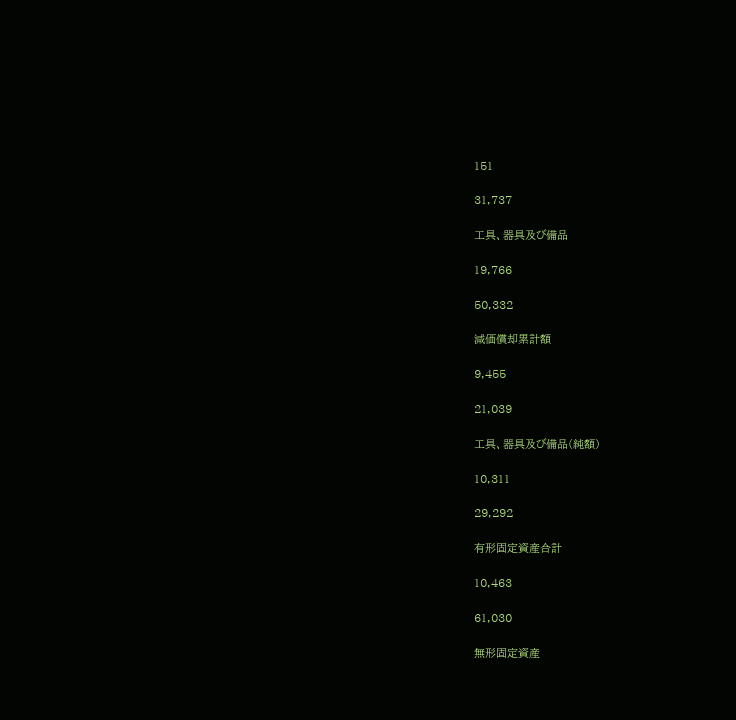151

31,737

工具、器具及び備品

19,766

50,332

減価償却累計額

9,455

21,039

工具、器具及び備品(純額)

10,311

29,292

有形固定資産合計

10,463

61,030

無形固定資産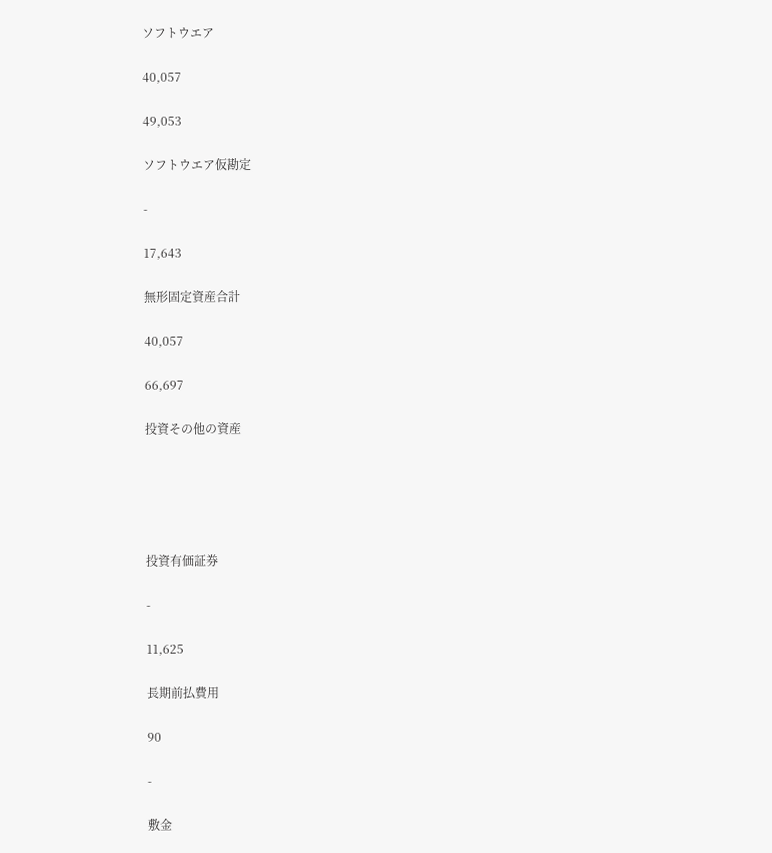ソフトウエア

40,057

49,053

ソフトウエア仮勘定

-

17,643

無形固定資産合計

40,057

66,697

投資その他の資産





投資有価証券

-

11,625

長期前払費用

90

-

敷金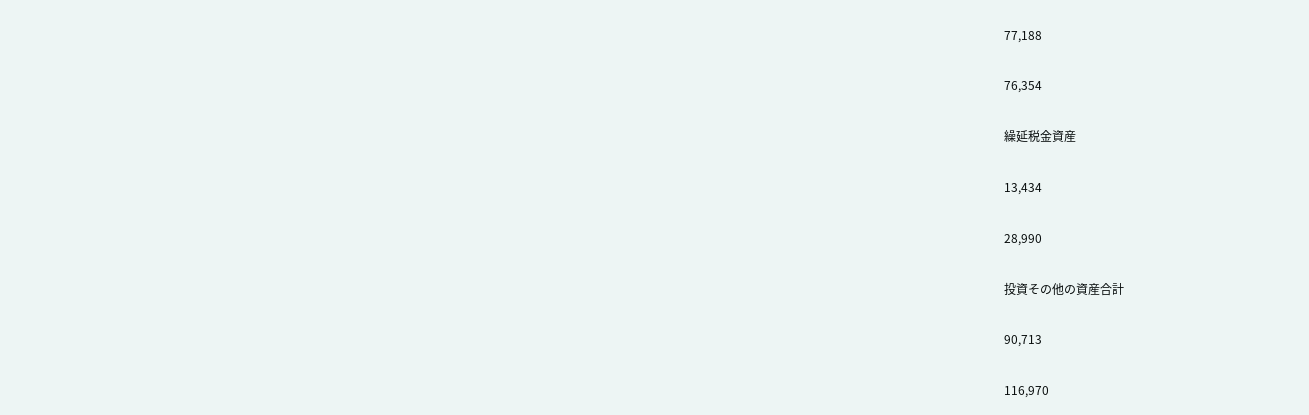77,188

76,354

繰延税金資産

13,434

28,990

投資その他の資産合計

90,713

116,970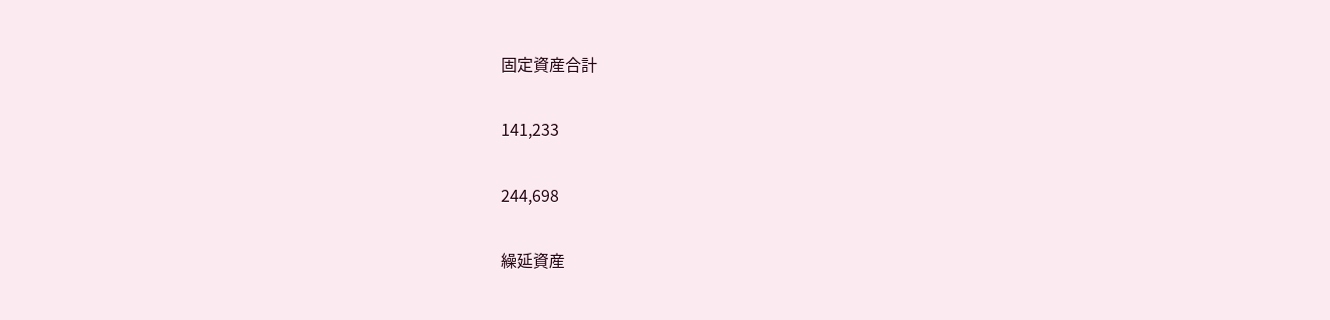固定資産合計

141,233

244,698

繰延資産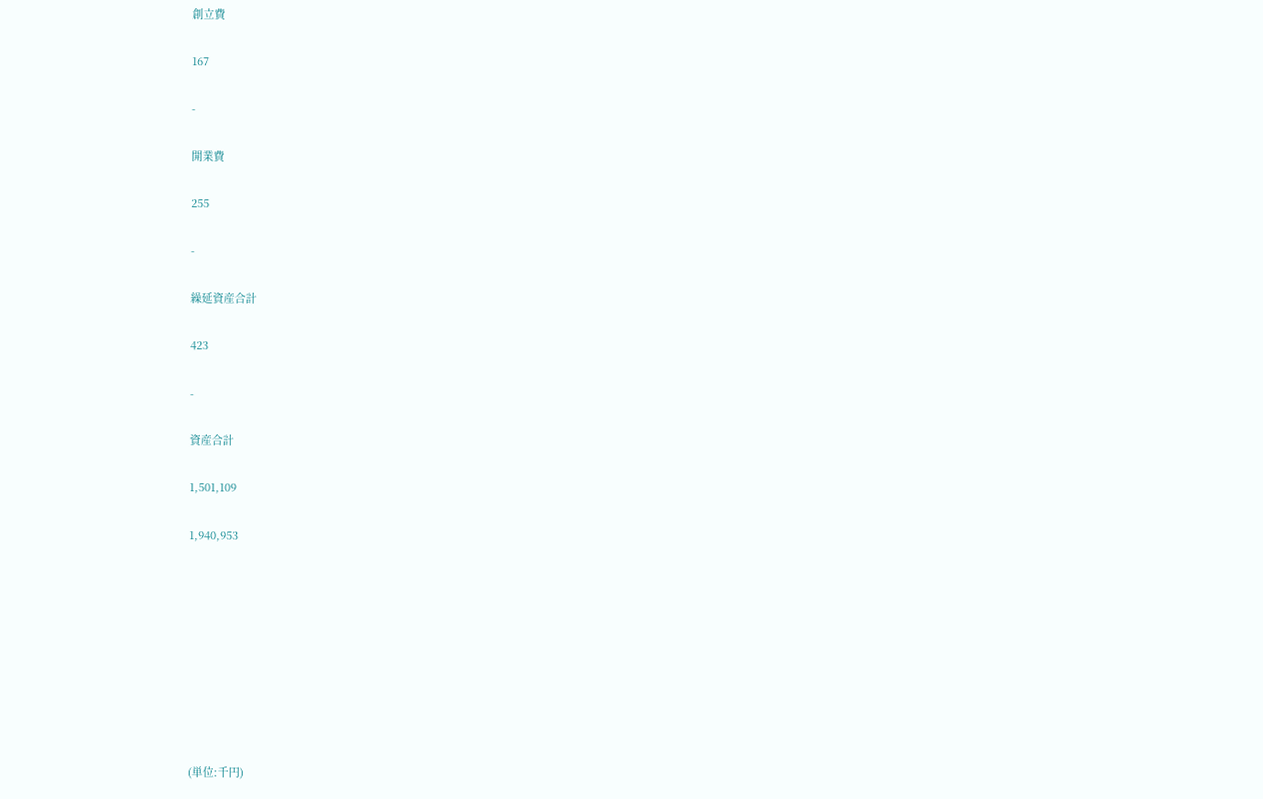創立費

167

-

開業費

255

-

繰延資産合計

423

-

資産合計

1,501,109

1,940,953









(単位:千円)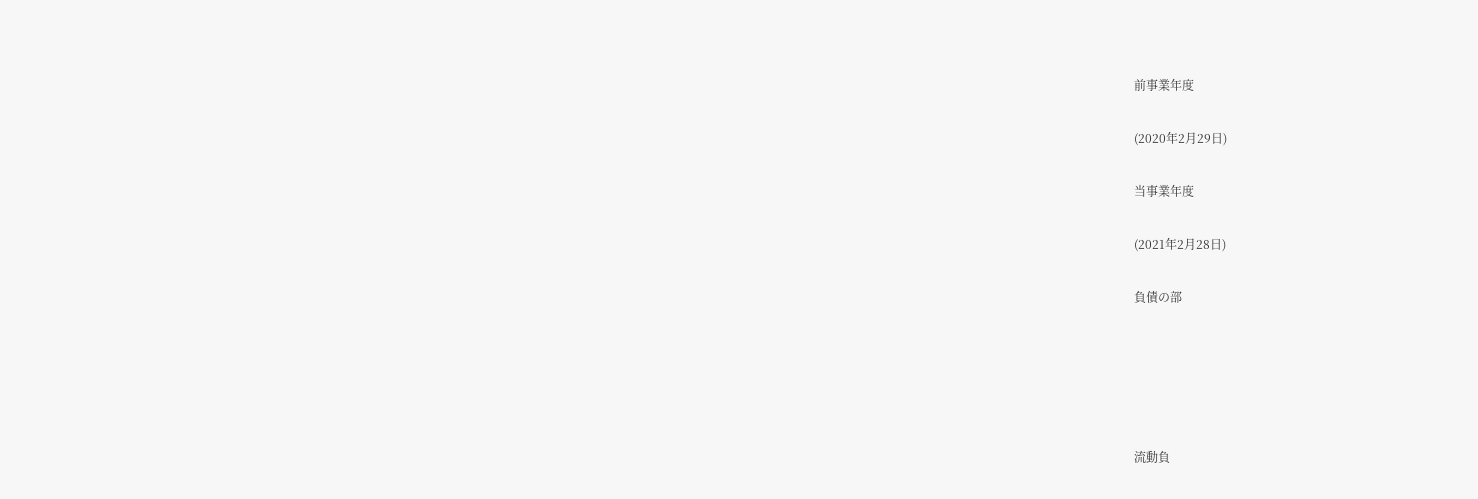前事業年度

(2020年2月29日)

当事業年度

(2021年2月28日)

負債の部





流動負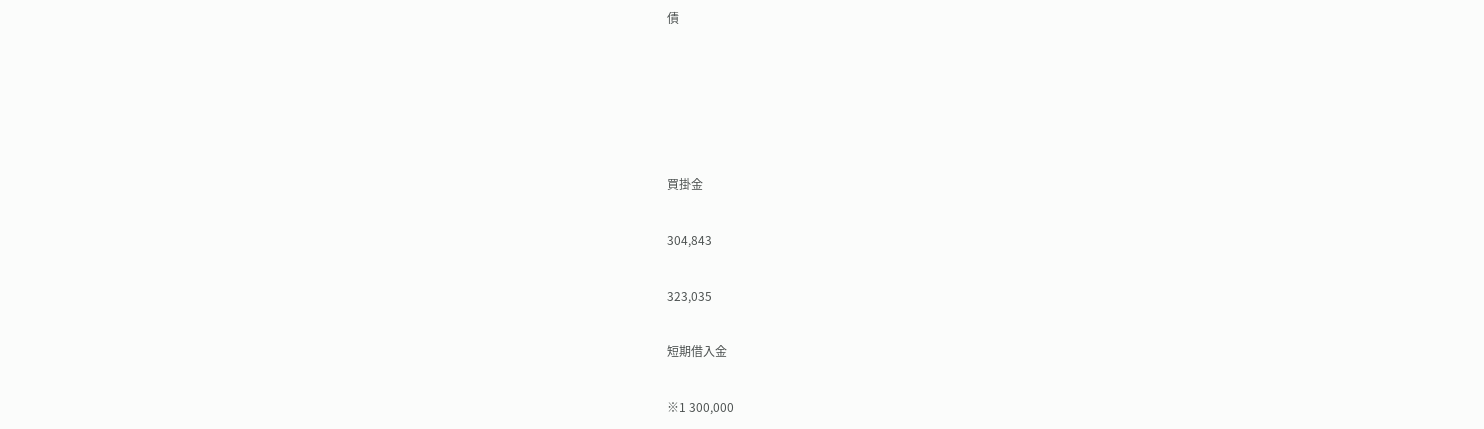債





買掛金

304,843

323,035

短期借入金

※1 300,000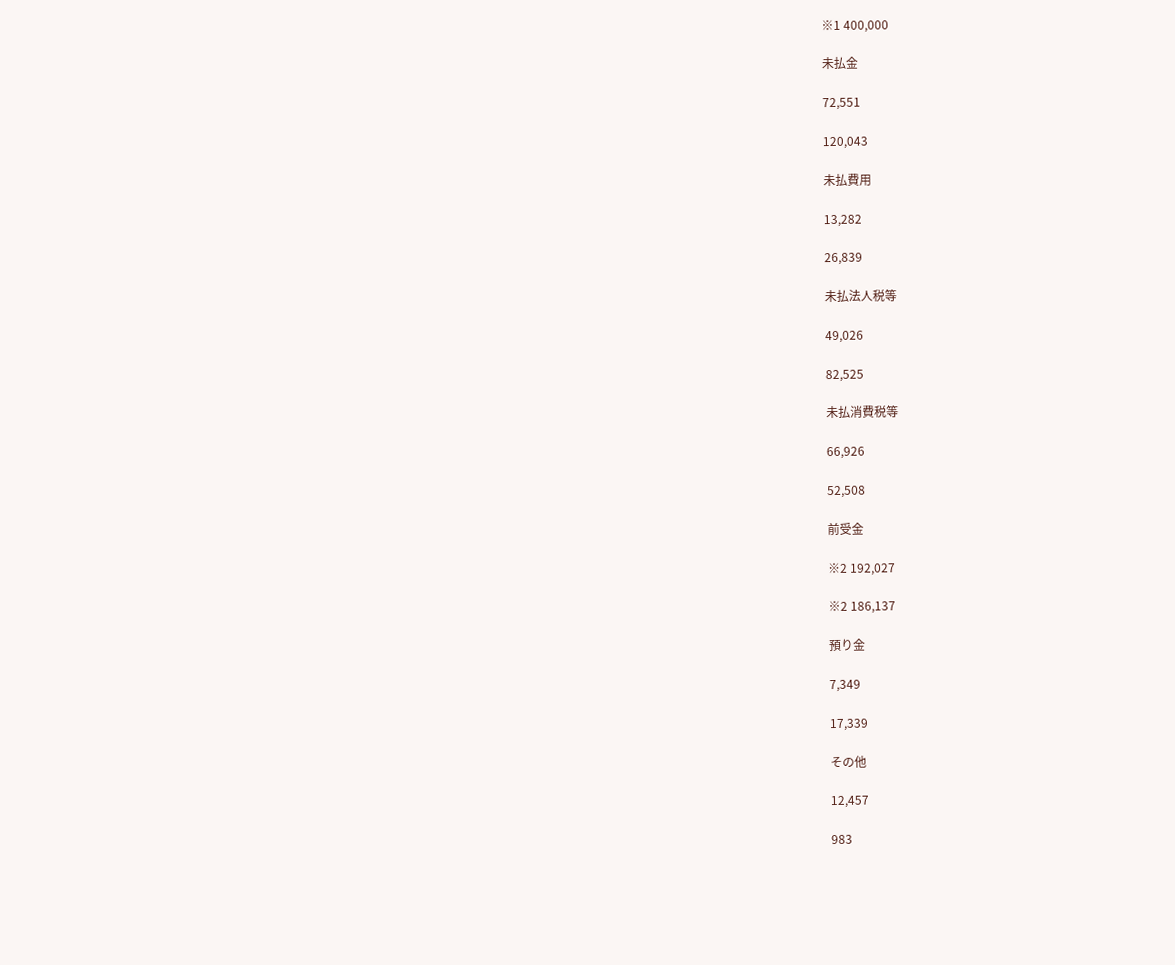※1 400,000

未払金

72,551

120,043

未払費用

13,282

26,839

未払法人税等

49,026

82,525

未払消費税等

66,926

52,508

前受金

※2 192,027

※2 186,137

預り金

7,349

17,339

その他

12,457

983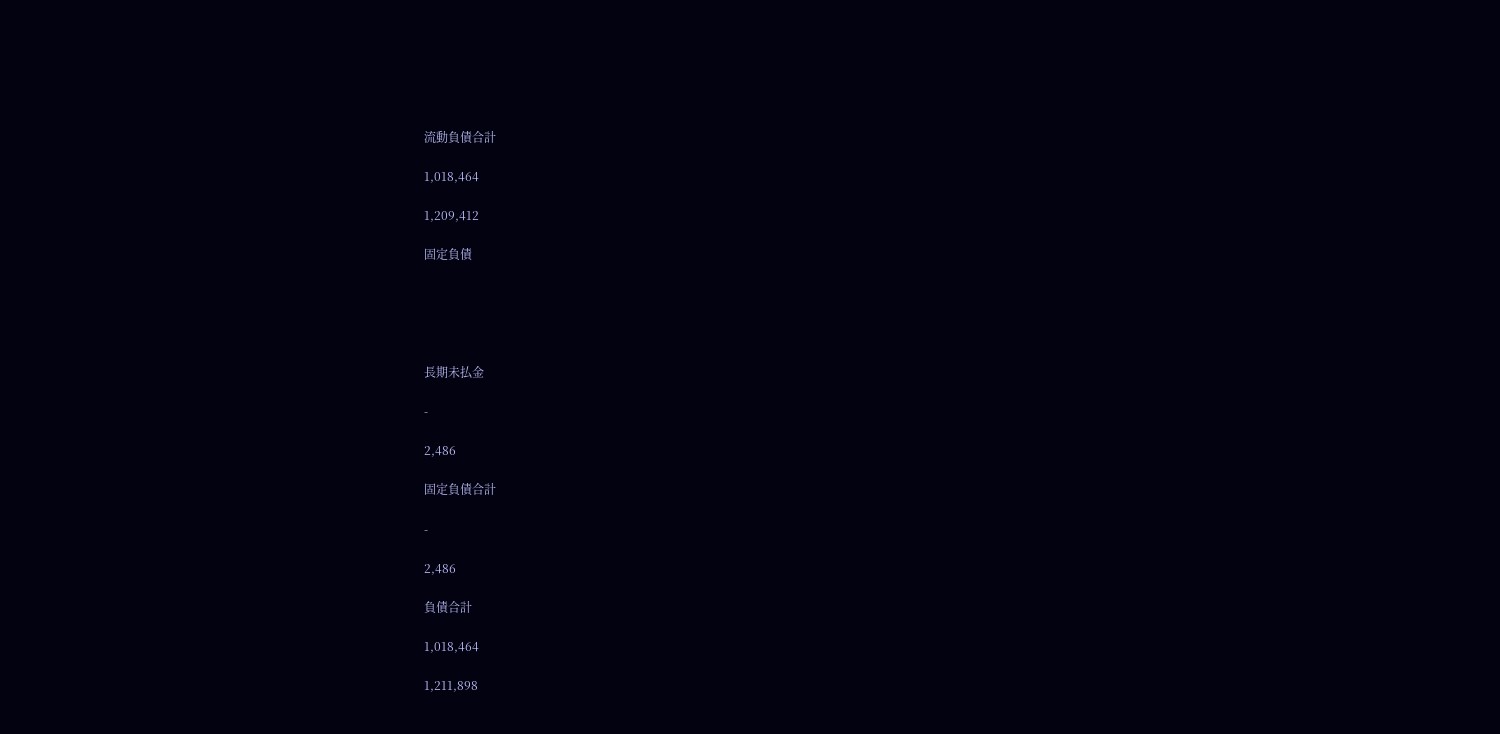流動負債合計

1,018,464

1,209,412

固定負債





長期未払金

-

2,486

固定負債合計

-

2,486

負債合計

1,018,464

1,211,898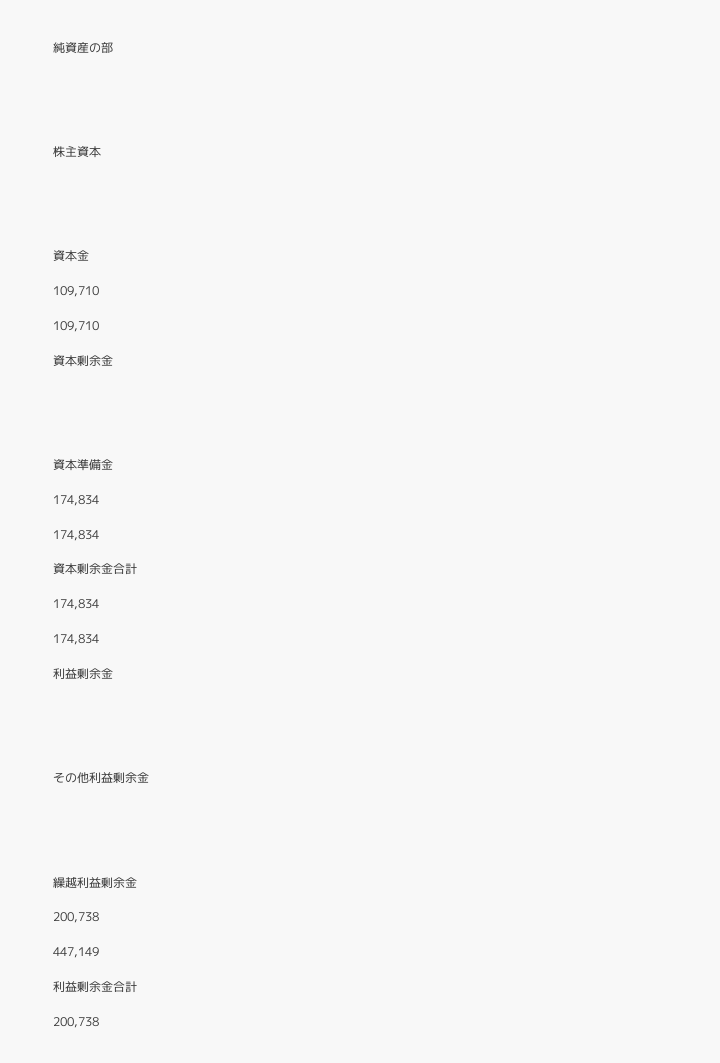純資産の部





株主資本





資本金

109,710

109,710

資本剰余金





資本準備金

174,834

174,834

資本剰余金合計

174,834

174,834

利益剰余金





その他利益剰余金





繰越利益剰余金

200,738

447,149

利益剰余金合計

200,738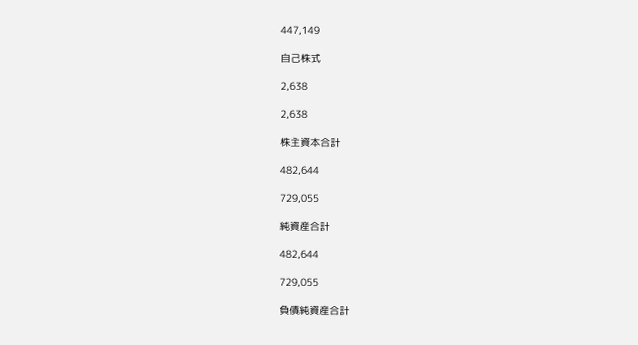447,149

自己株式

2,638

2,638

株主資本合計

482,644

729,055

純資産合計

482,644

729,055

負債純資産合計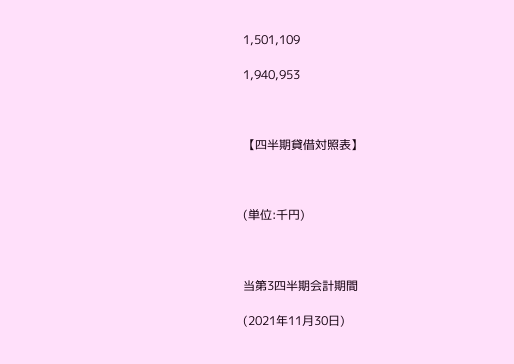1,501,109

1,940,953



【四半期貸借対照表】



(単位:千円)



当第3四半期会計期間

(2021年11月30日)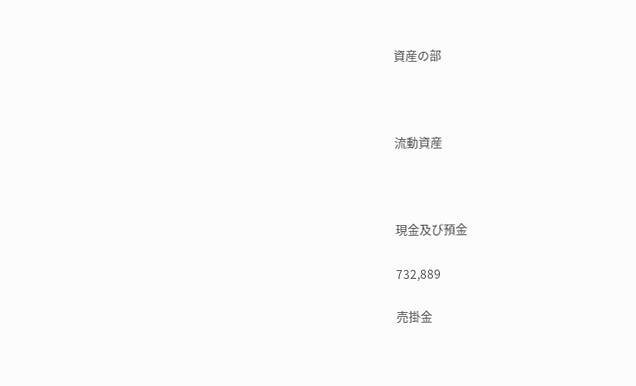資産の部



流動資産



現金及び預金

732,889

売掛金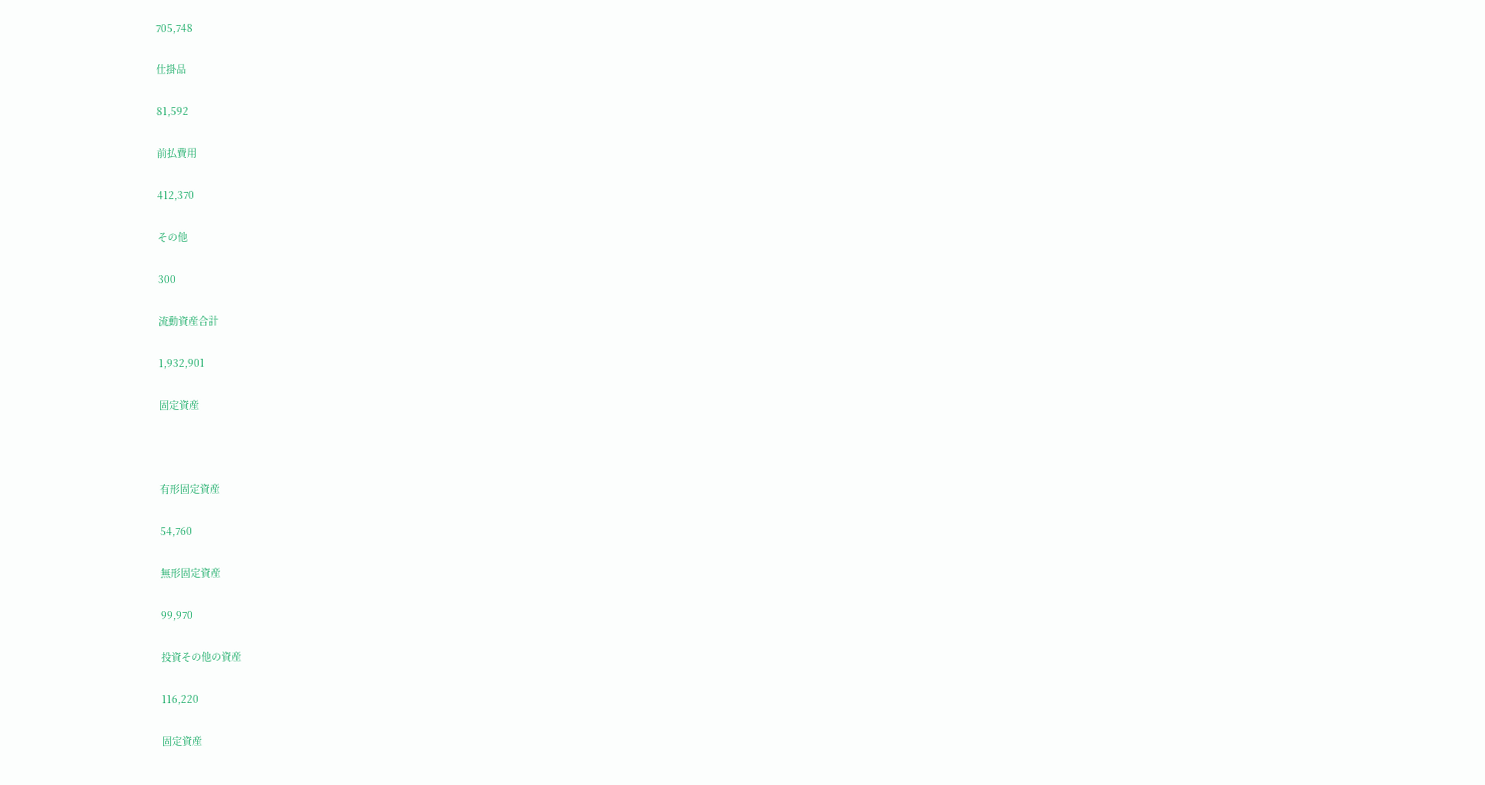705,748

仕掛品

81,592

前払費用

412,370

その他

300

流動資産合計

1,932,901

固定資産



有形固定資産

54,760

無形固定資産

99,970

投資その他の資産

116,220

固定資産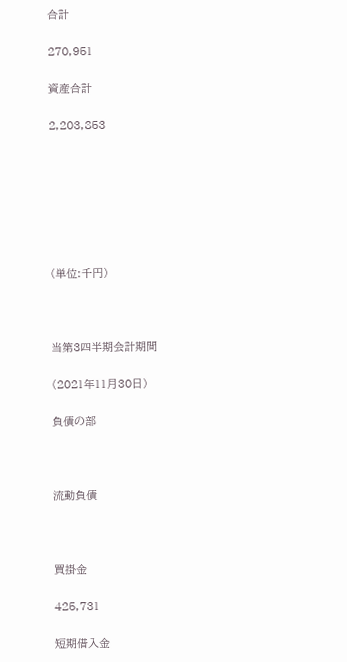合計

270,951

資産合計

2,203,853







(単位:千円)



当第3四半期会計期間

(2021年11月30日)

負債の部



流動負債



買掛金

425,731

短期借入金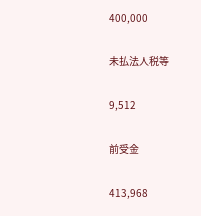400,000

未払法人税等

9,512

前受金

413,968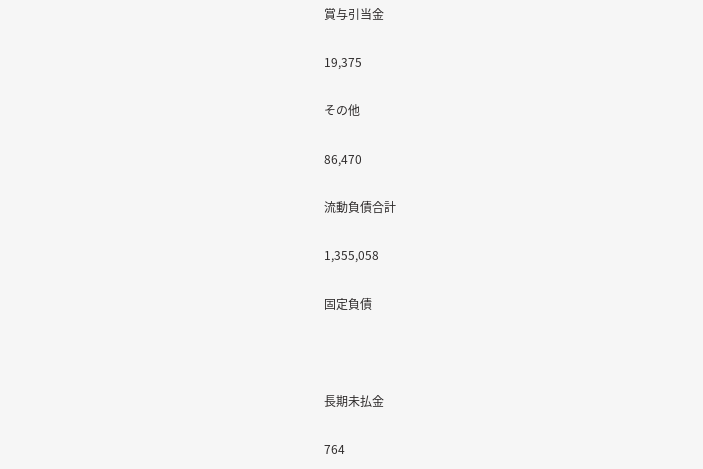賞与引当金

19,375

その他

86,470

流動負債合計

1,355,058

固定負債



長期未払金

764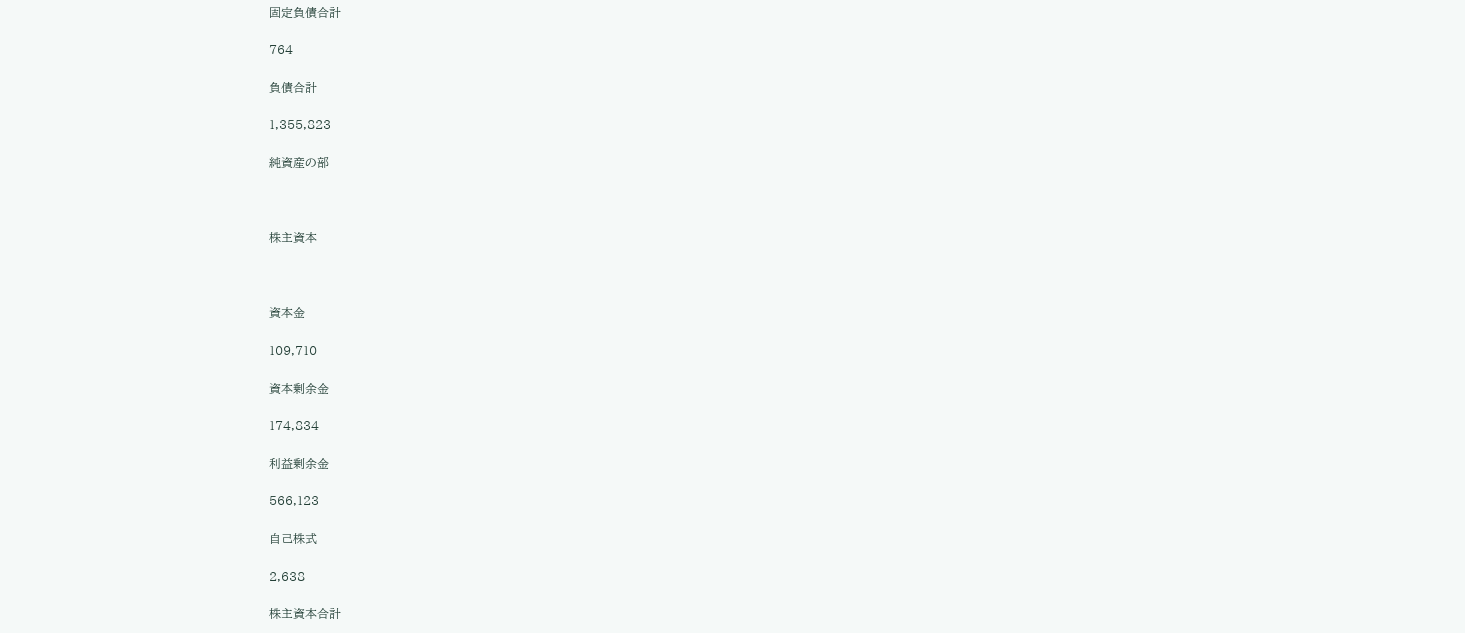固定負債合計

764

負債合計

1,355,823

純資産の部



株主資本



資本金

109,710

資本剰余金

174,834

利益剰余金

566,123

自己株式

2,638

株主資本合計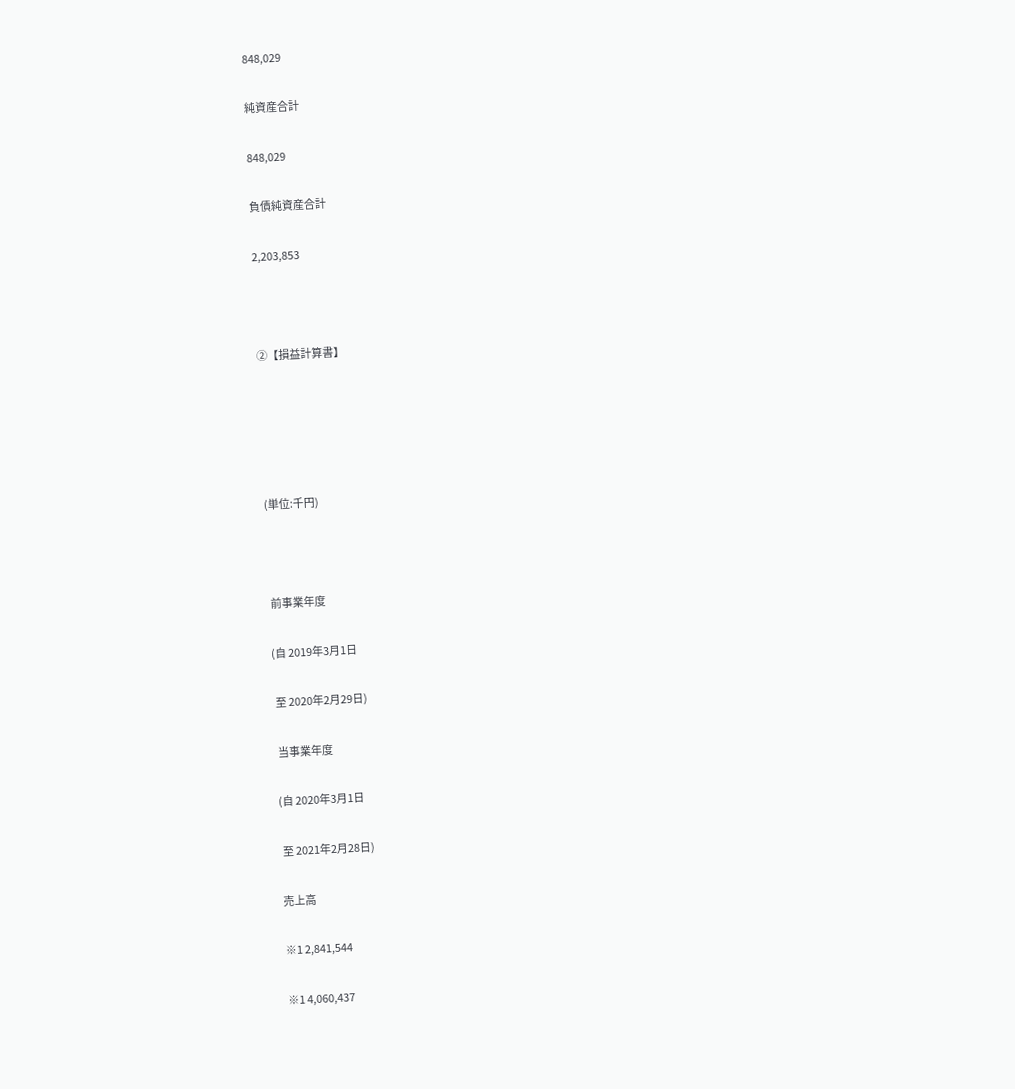848,029

純資産合計

848,029

負債純資産合計

2,203,853



②【損益計算書】





(単位:千円)



 前事業年度

(自 2019年3月1日

 至 2020年2月29日)

 当事業年度

(自 2020年3月1日

 至 2021年2月28日)

売上高

※1 2,841,544

※1 4,060,437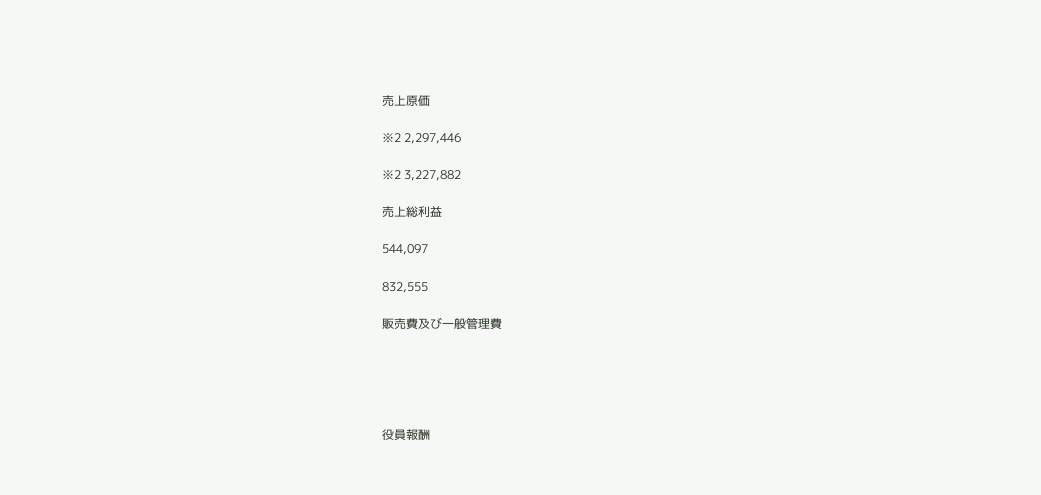売上原価

※2 2,297,446

※2 3,227,882

売上総利益

544,097

832,555

販売費及び一般管理費





役員報酬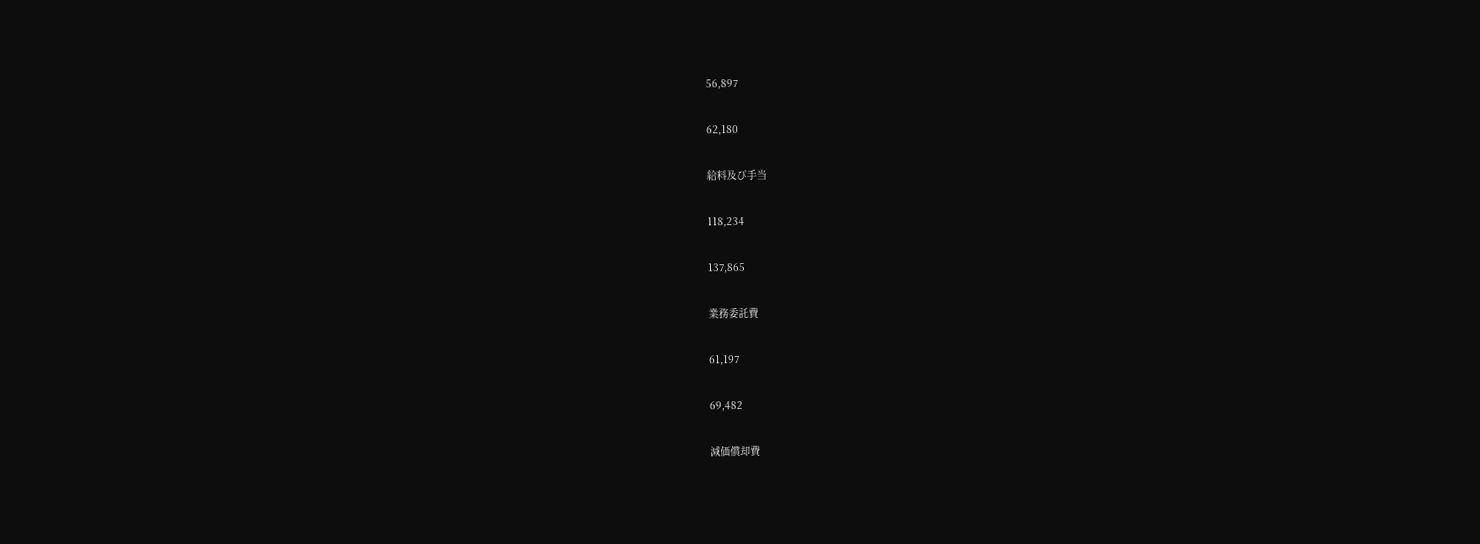56,897

62,180

給料及び手当

118,234

137,865

業務委託費

61,197

69,482

減価償却費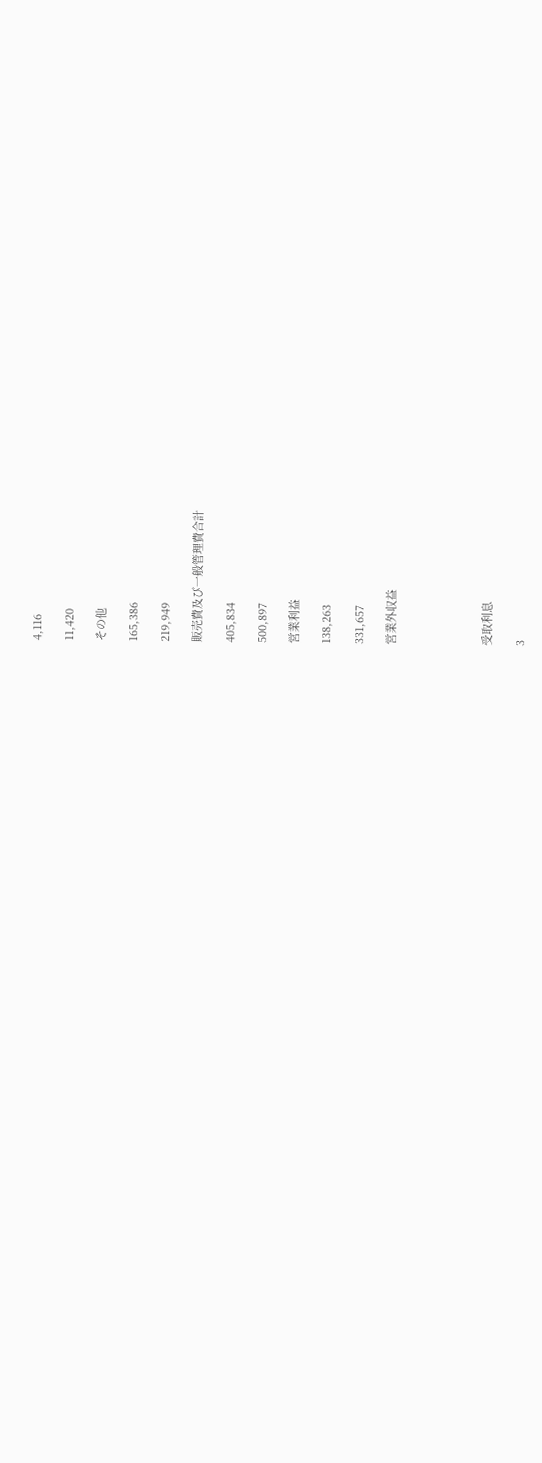4,116

11,420

その他

165,386

219,949

販売費及び一般管理費合計

405,834

500,897

営業利益

138,263

331,657

営業外収益





受取利息

3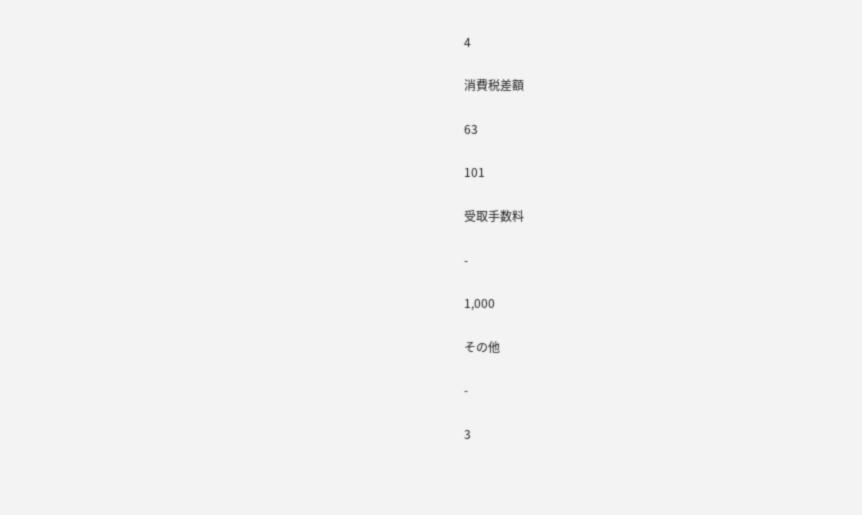4

消費税差額

63

101

受取手数料

-

1,000

その他

-

3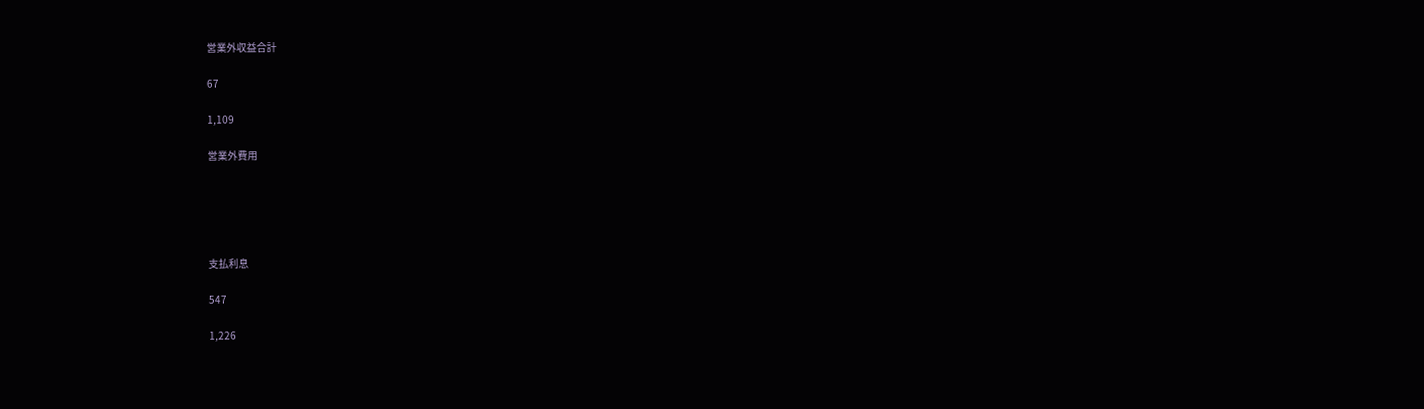営業外収益合計

67

1,109

営業外費用





支払利息

547

1,226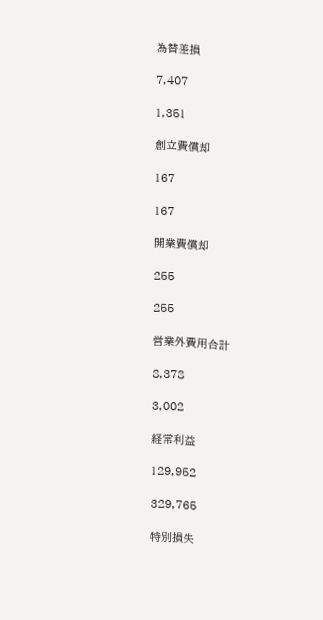為替差損

7,407

1,351

創立費償却

167

167

開業費償却

255

255

営業外費用合計

8,378

3,002

経常利益

129,952

329,765

特別損失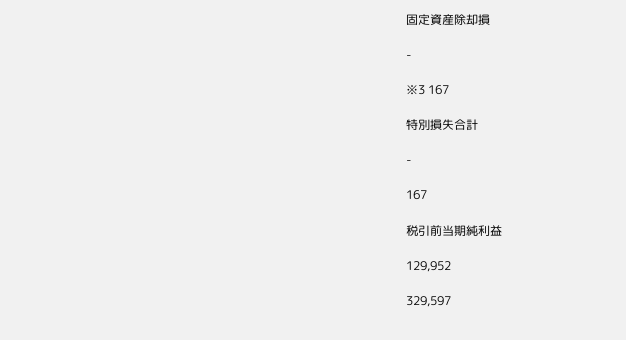固定資産除却損

-

※3 167

特別損失合計

-

167

税引前当期純利益

129,952

329,597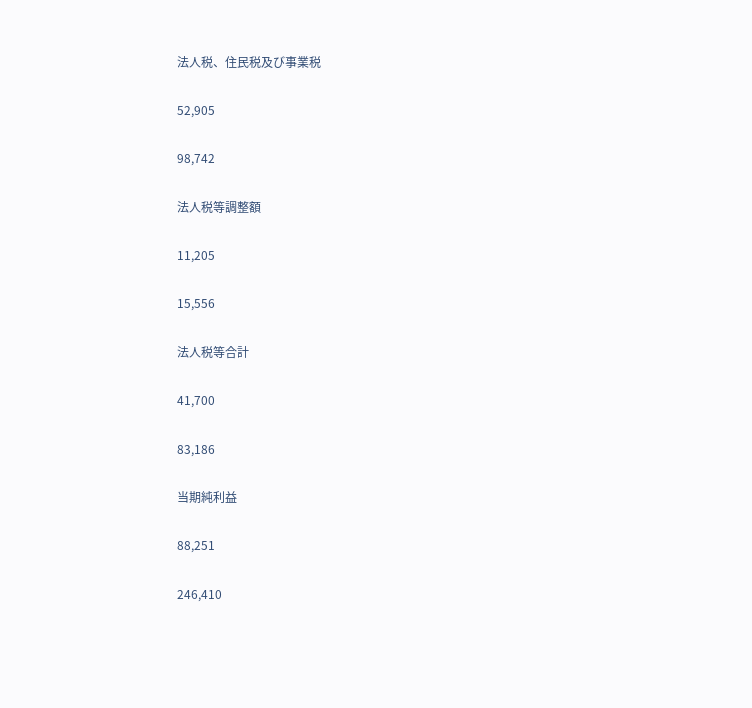法人税、住民税及び事業税

52,905

98,742

法人税等調整額

11,205

15,556

法人税等合計

41,700

83,186

当期純利益

88,251

246,410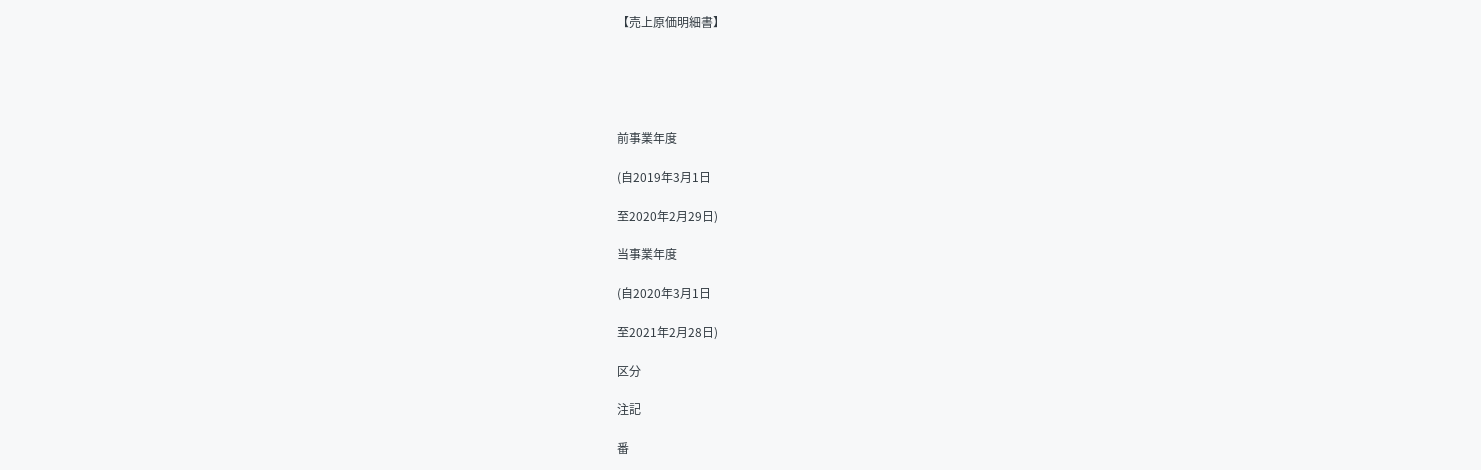【売上原価明細書】





前事業年度

(自2019年3月1日

至2020年2月29日)

当事業年度

(自2020年3月1日

至2021年2月28日)

区分

注記

番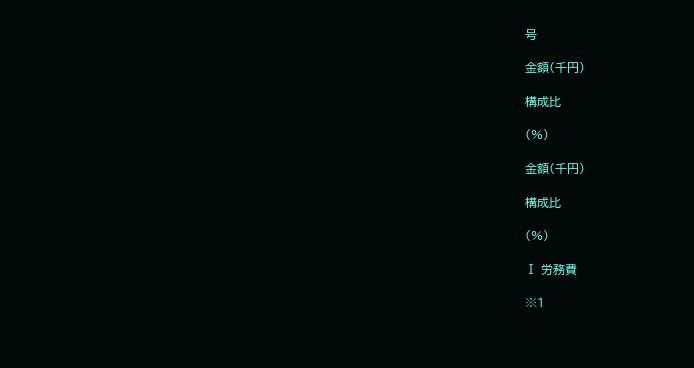号

金額(千円)

構成比

(%)

金額(千円)

構成比

(%)

Ⅰ 労務費

※1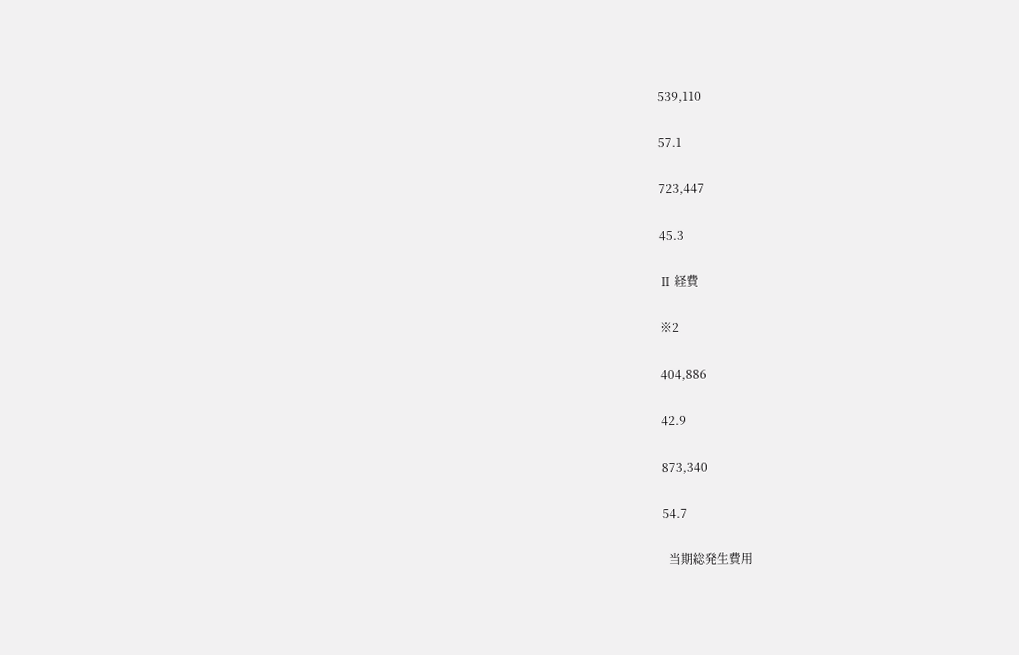539,110

57.1

723,447

45.3

Ⅱ 経費

※2

404,886

42.9

873,340

54.7

  当期総発生費用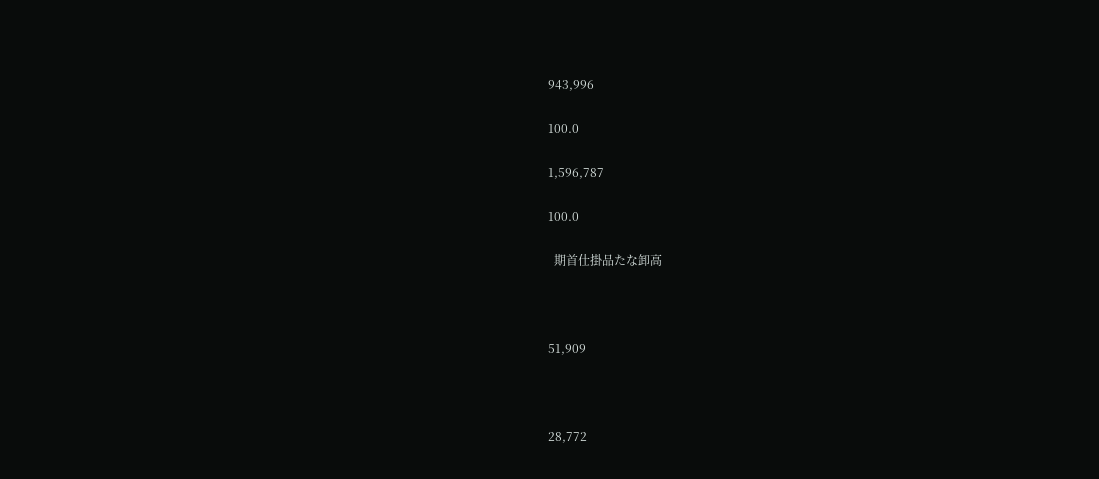943,996

100.0

1,596,787

100.0

  期首仕掛品たな卸高



51,909



28,772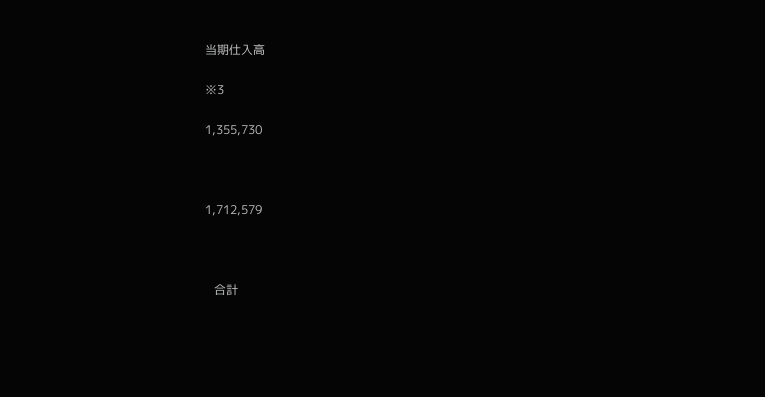当期仕入高

※3

1,355,730



1,712,579



   合計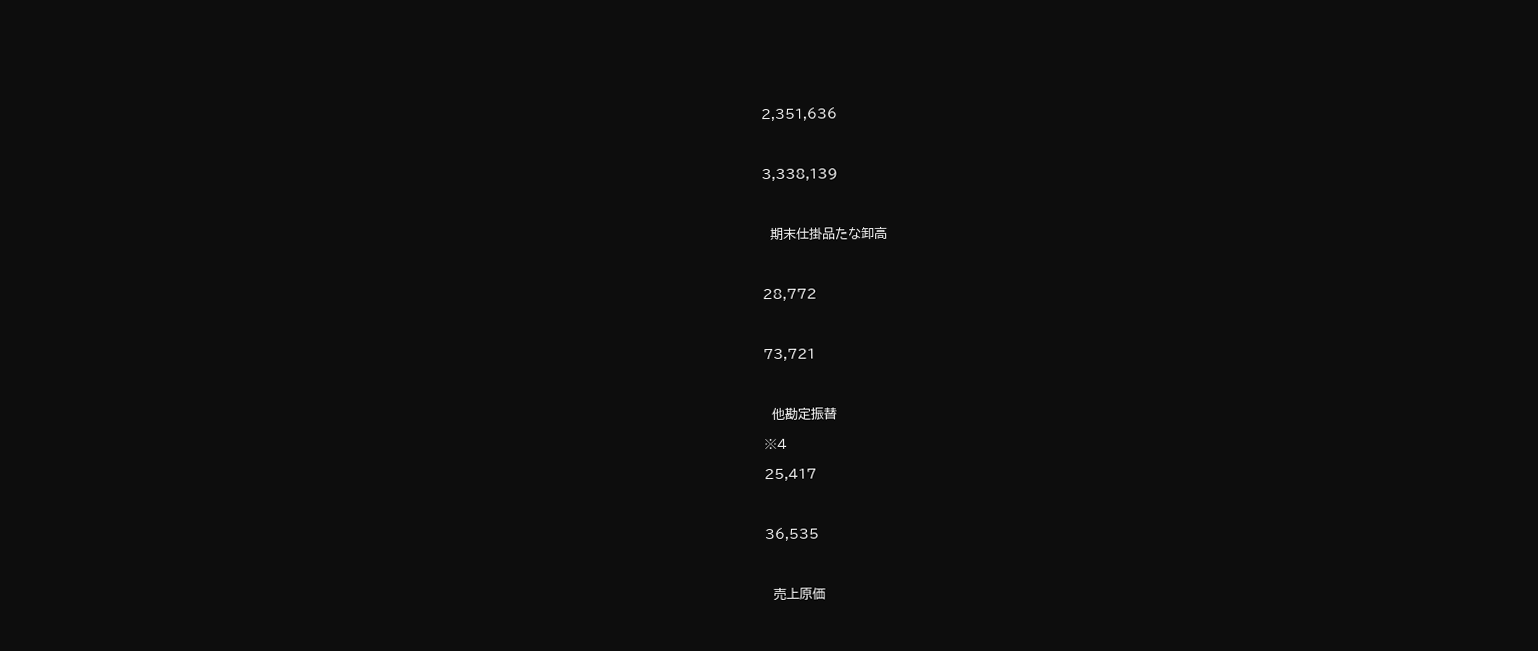2,351,636



3,338,139



  期末仕掛品たな卸高



28,772



73,721



  他勘定振替

※4

25,417



36,535



  売上原価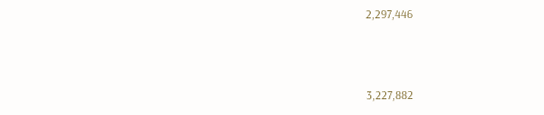2,297,446



3,227,882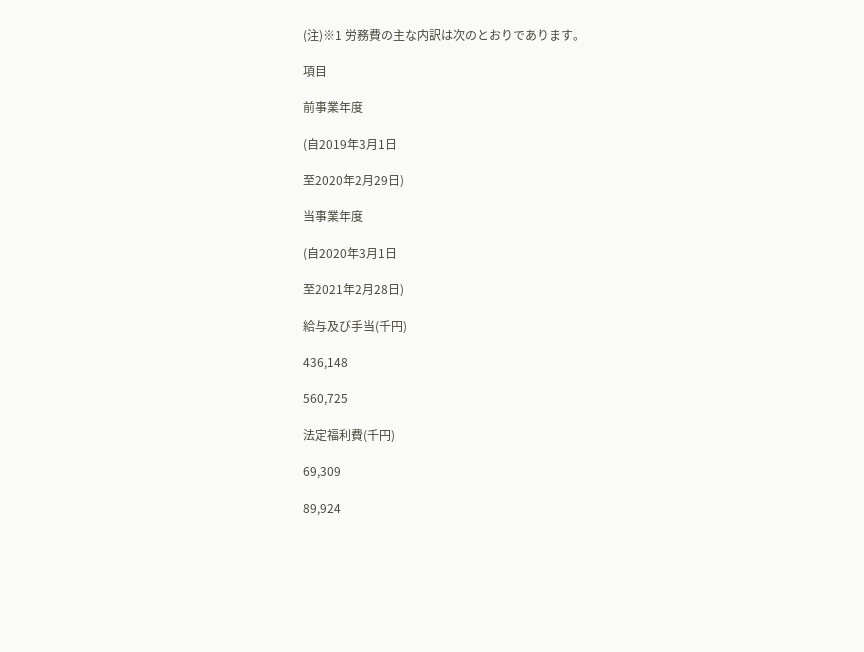(注)※1 労務費の主な内訳は次のとおりであります。

項目

前事業年度

(自2019年3月1日

至2020年2月29日)

当事業年度

(自2020年3月1日

至2021年2月28日)

給与及び手当(千円)

436,148

560,725

法定福利費(千円)

69,309

89,924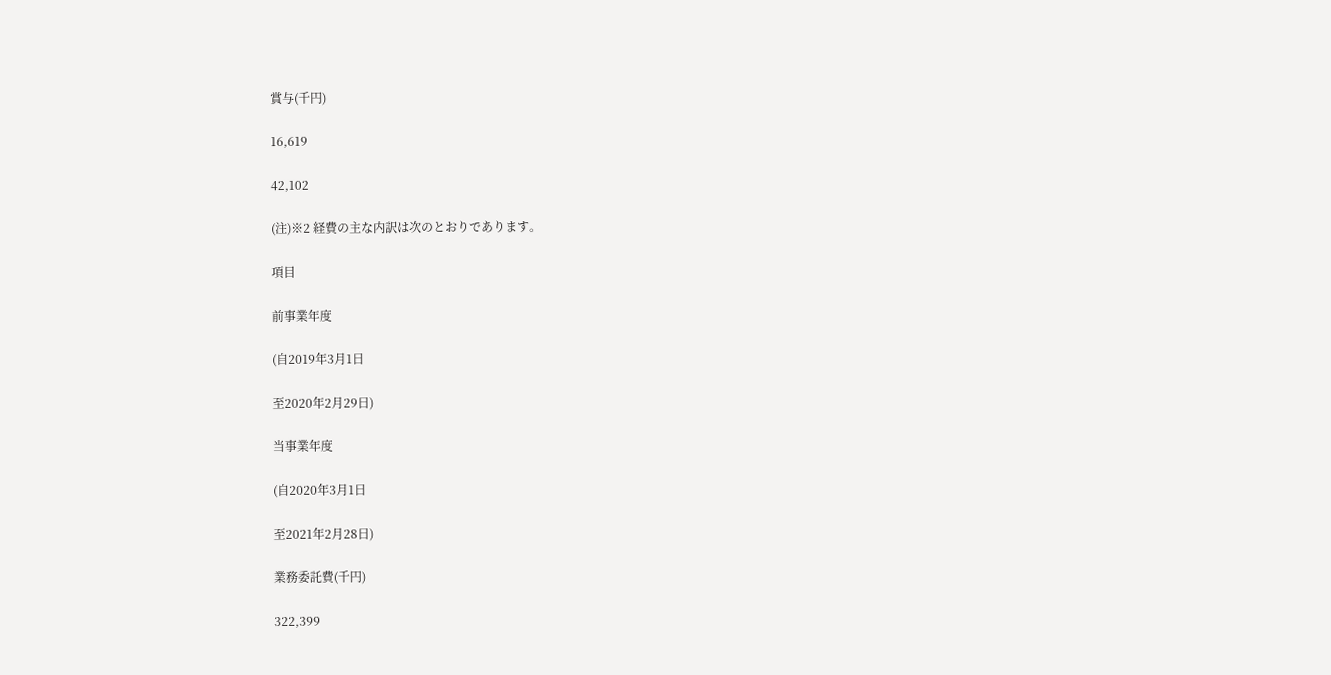賞与(千円)

16,619

42,102

(注)※2 経費の主な内訳は次のとおりであります。

項目

前事業年度

(自2019年3月1日

至2020年2月29日)

当事業年度

(自2020年3月1日

至2021年2月28日)

業務委託費(千円)

322,399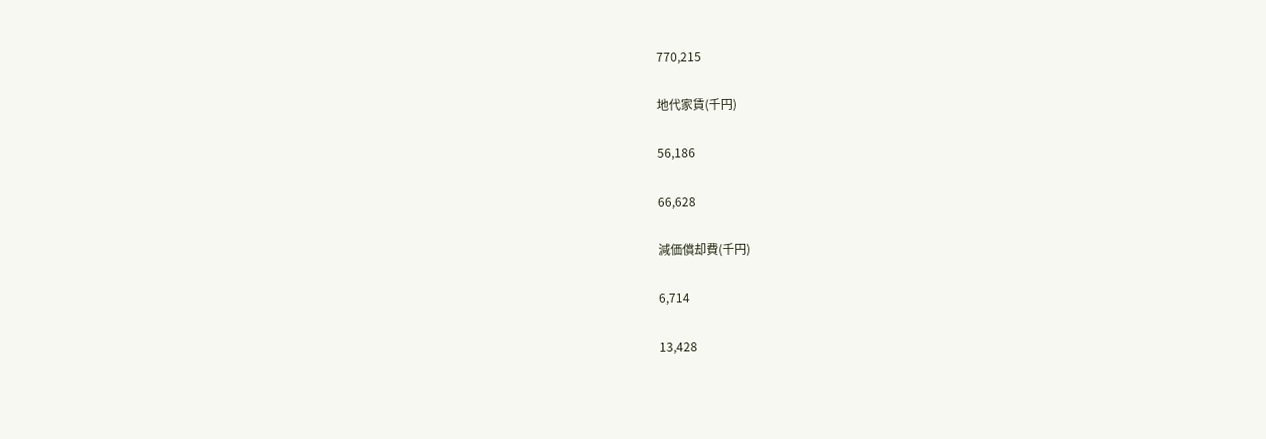770,215

地代家賃(千円)

56,186

66,628

減価償却費(千円)

6,714

13,428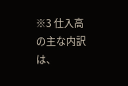※3 仕入高の主な内訳は、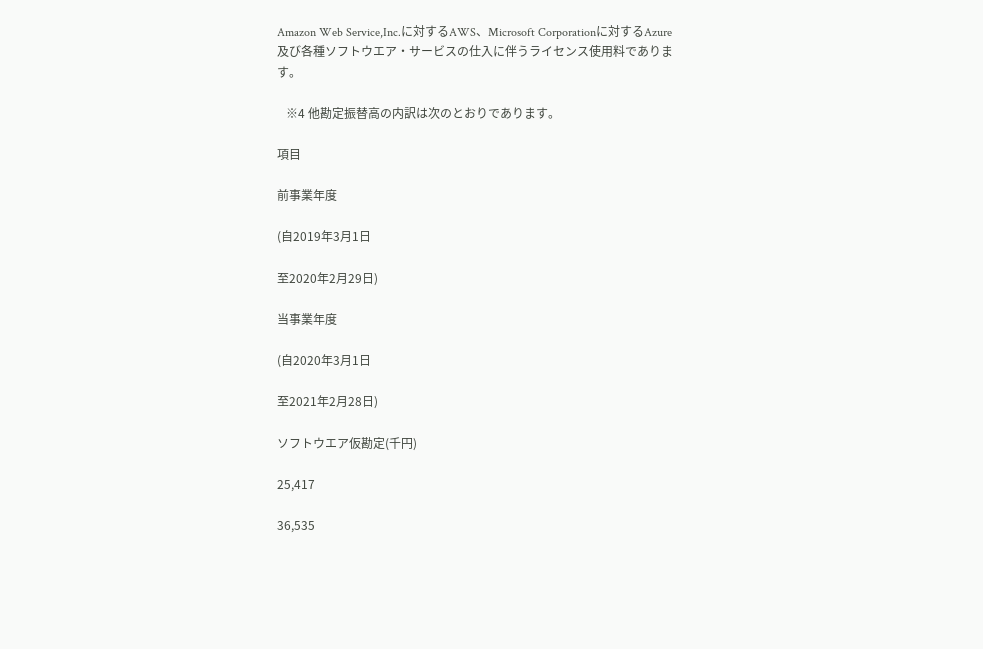Amazon Web Service,Inc.に対するAWS、Microsoft Corporationに対するAzure及び各種ソフトウエア・サービスの仕入に伴うライセンス使用料であります。

   ※4 他勘定振替高の内訳は次のとおりであります。

項目

前事業年度

(自2019年3月1日

至2020年2月29日)

当事業年度

(自2020年3月1日

至2021年2月28日)

ソフトウエア仮勘定(千円)

25,417

36,535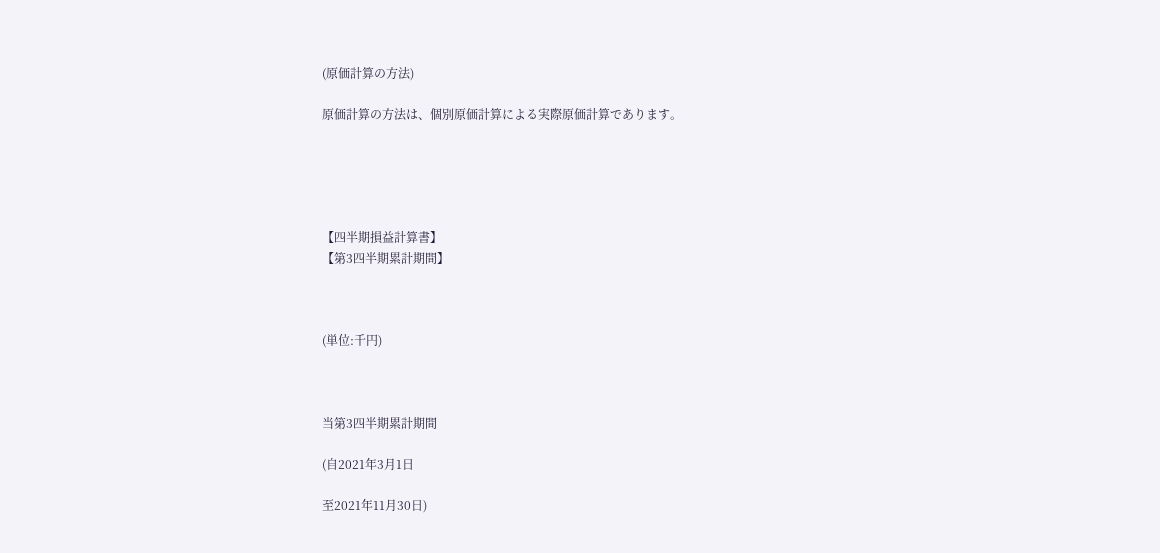(原価計算の方法)

原価計算の方法は、個別原価計算による実際原価計算であります。





【四半期損益計算書】
【第3四半期累計期間】



(単位:千円)



当第3四半期累計期間

(自2021年3月1日

至2021年11月30日)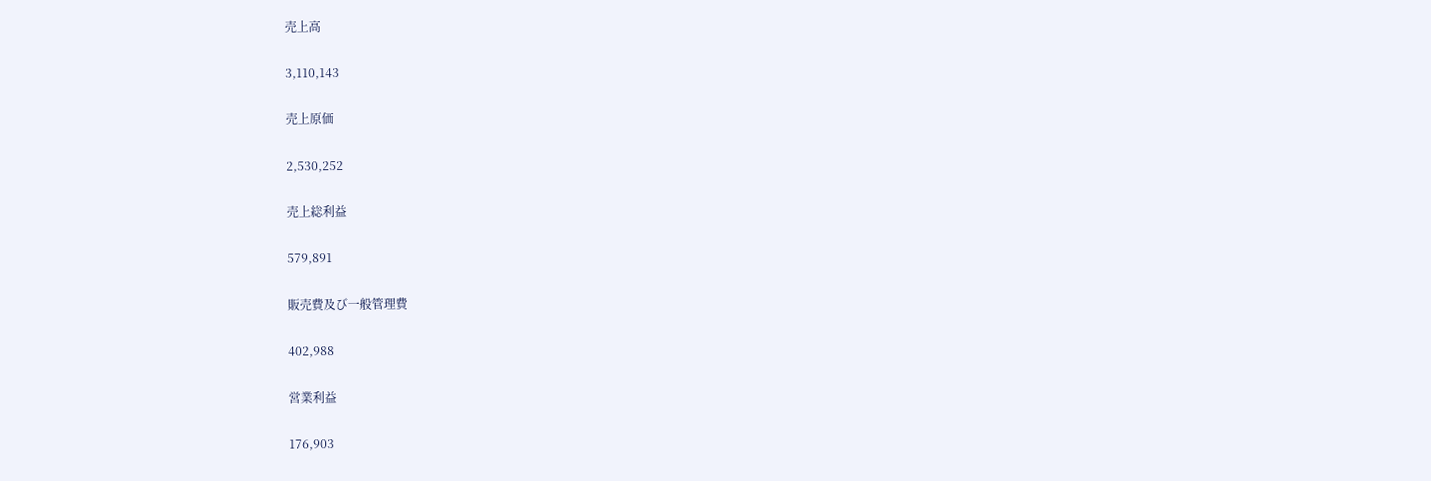売上高

3,110,143

売上原価

2,530,252

売上総利益

579,891

販売費及び一般管理費

402,988

営業利益

176,903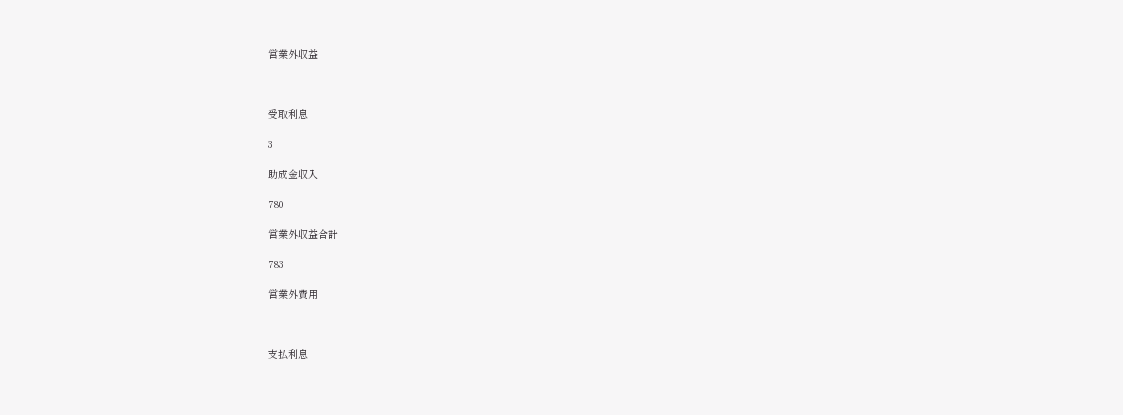営業外収益



受取利息

3

助成金収入

780

営業外収益合計

783

営業外費用



支払利息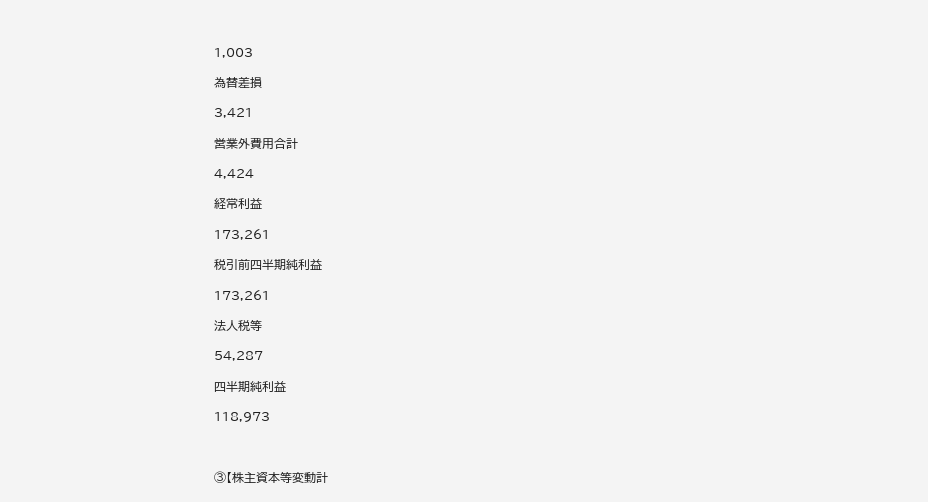1,003

為替差損

3,421

営業外費用合計

4,424

経常利益

173,261

税引前四半期純利益

173,261

法人税等

54,287

四半期純利益

118,973



③【株主資本等変動計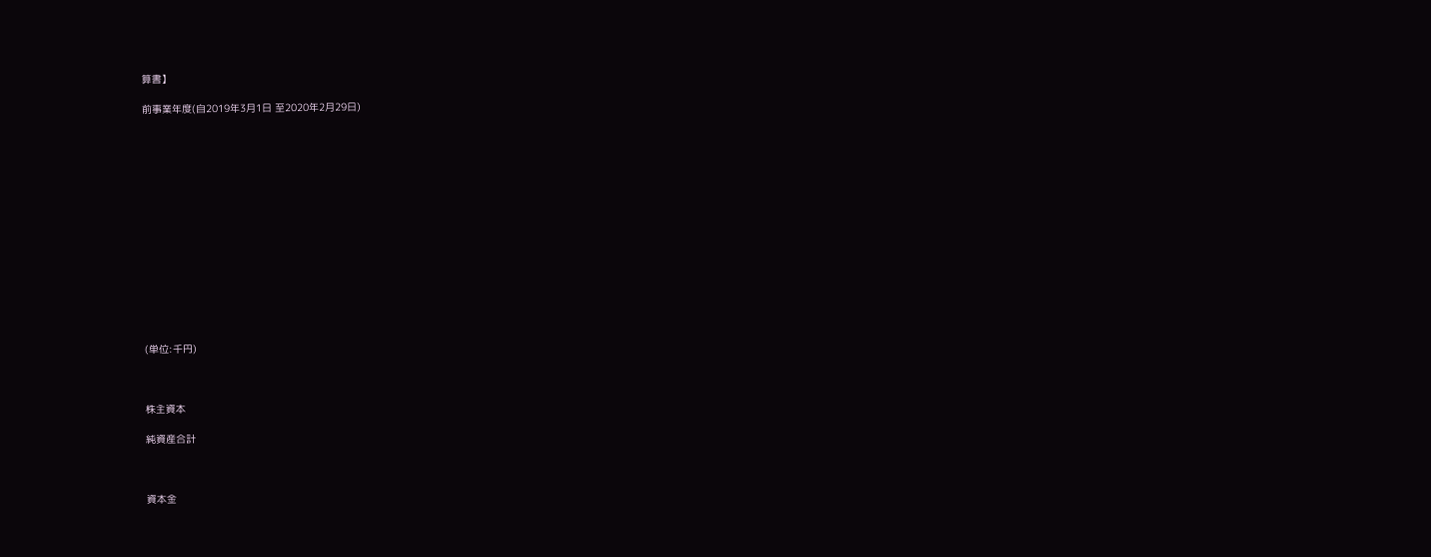算書】

前事業年度(自2019年3月1日 至2020年2月29日)















(単位:千円)



株主資本

純資産合計



資本金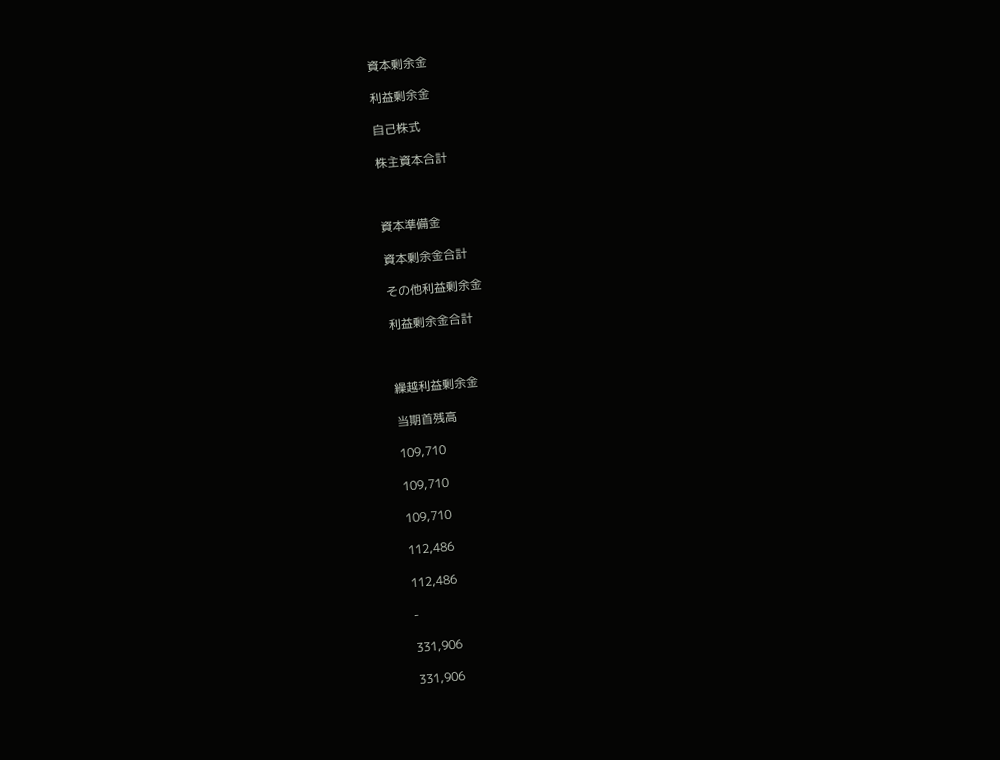資本剰余金

利益剰余金

自己株式

株主資本合計



資本準備金

資本剰余金合計

その他利益剰余金

利益剰余金合計



繰越利益剰余金

当期首残高

109,710

109,710

109,710

112,486

112,486

-

331,906

331,906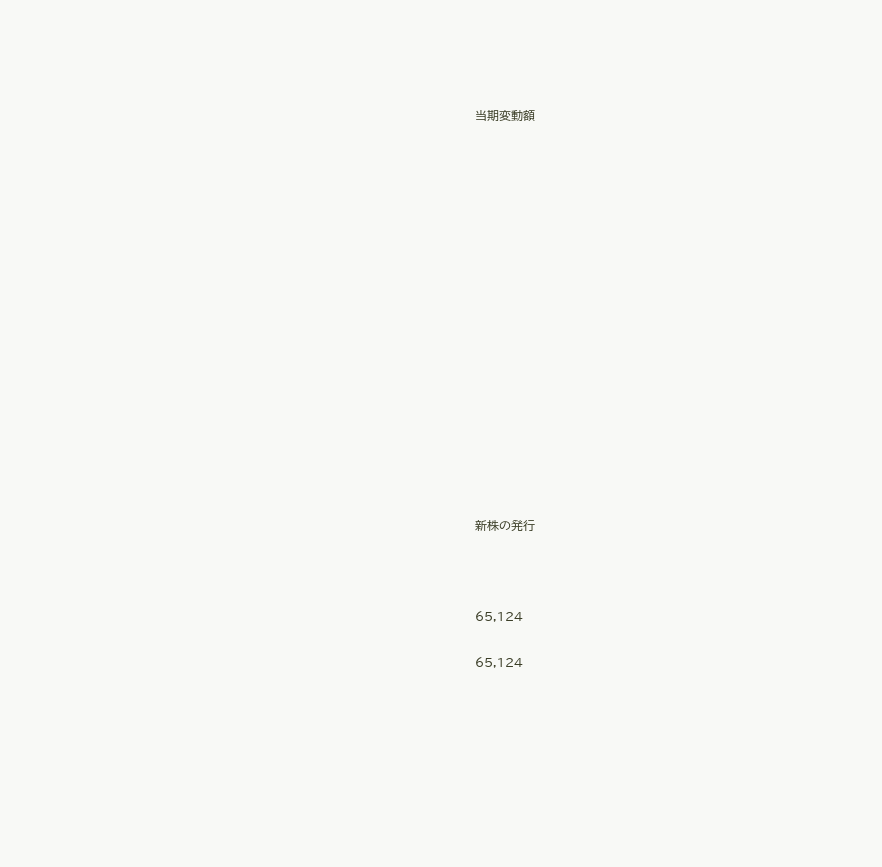当期変動額

















新株の発行



65,124

65,124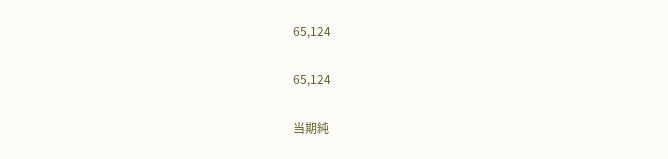65,124

65,124

当期純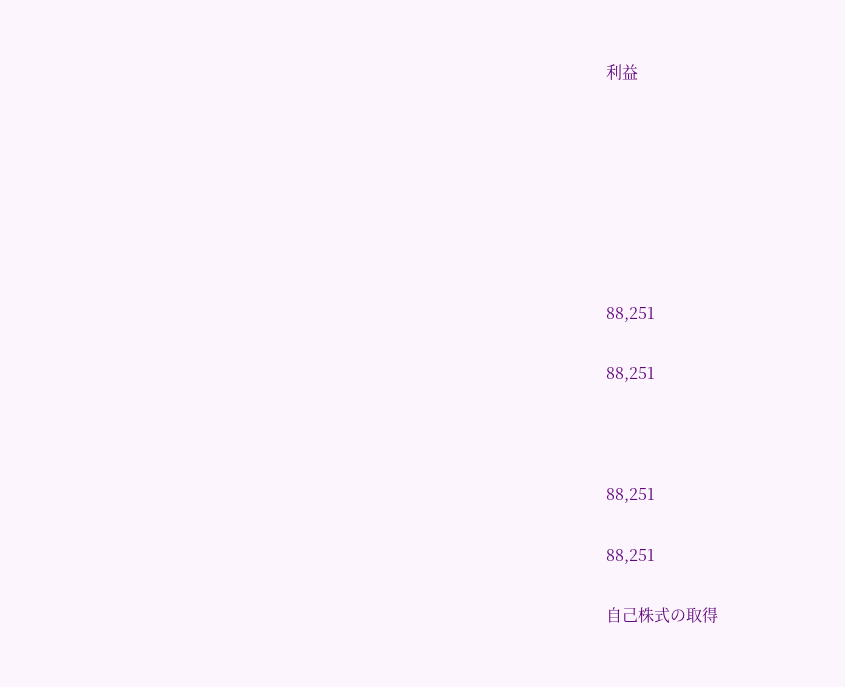利益







88,251

88,251



88,251

88,251

自己株式の取得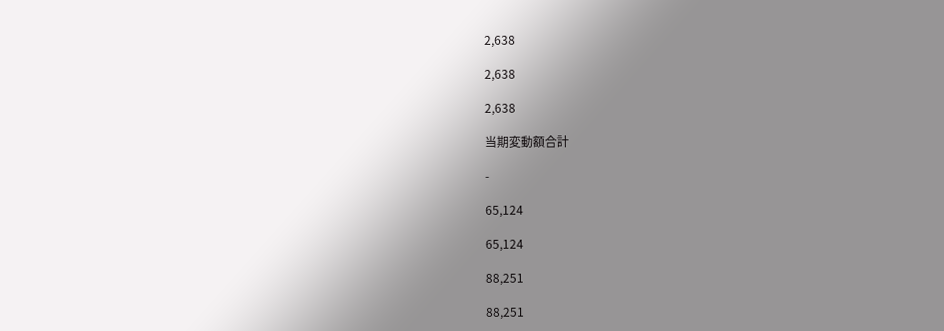2,638

2,638

2,638

当期変動額合計

-

65,124

65,124

88,251

88,251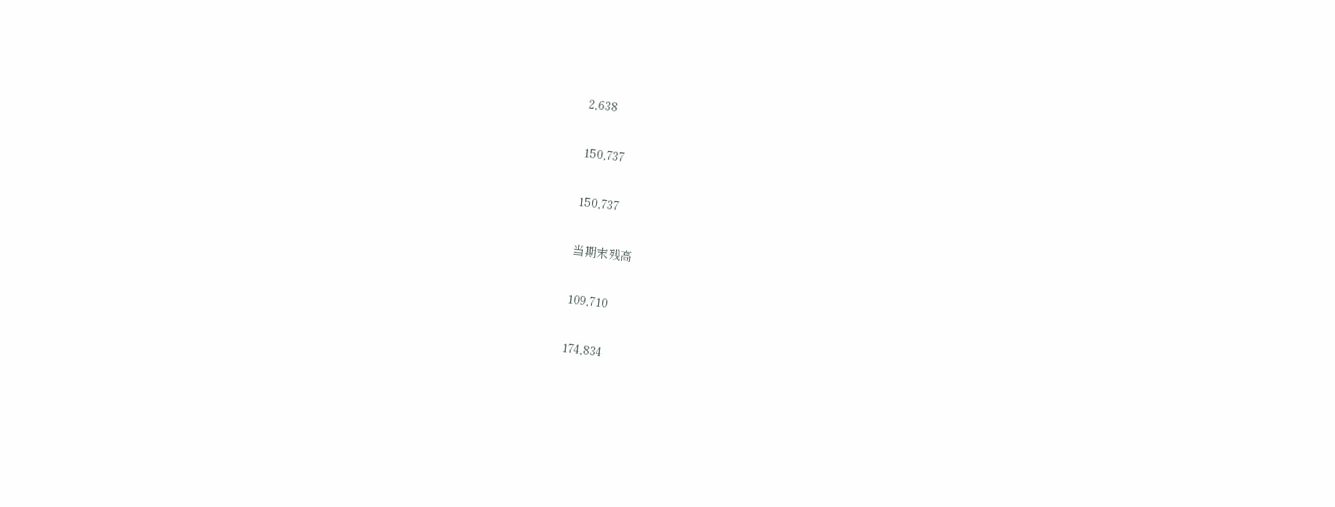2,638

150,737

150,737

当期末残高

109,710

174,834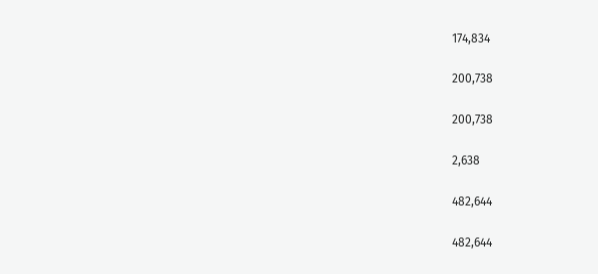174,834

200,738

200,738

2,638

482,644

482,644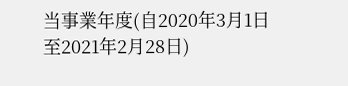当事業年度(自2020年3月1日 至2021年2月28日)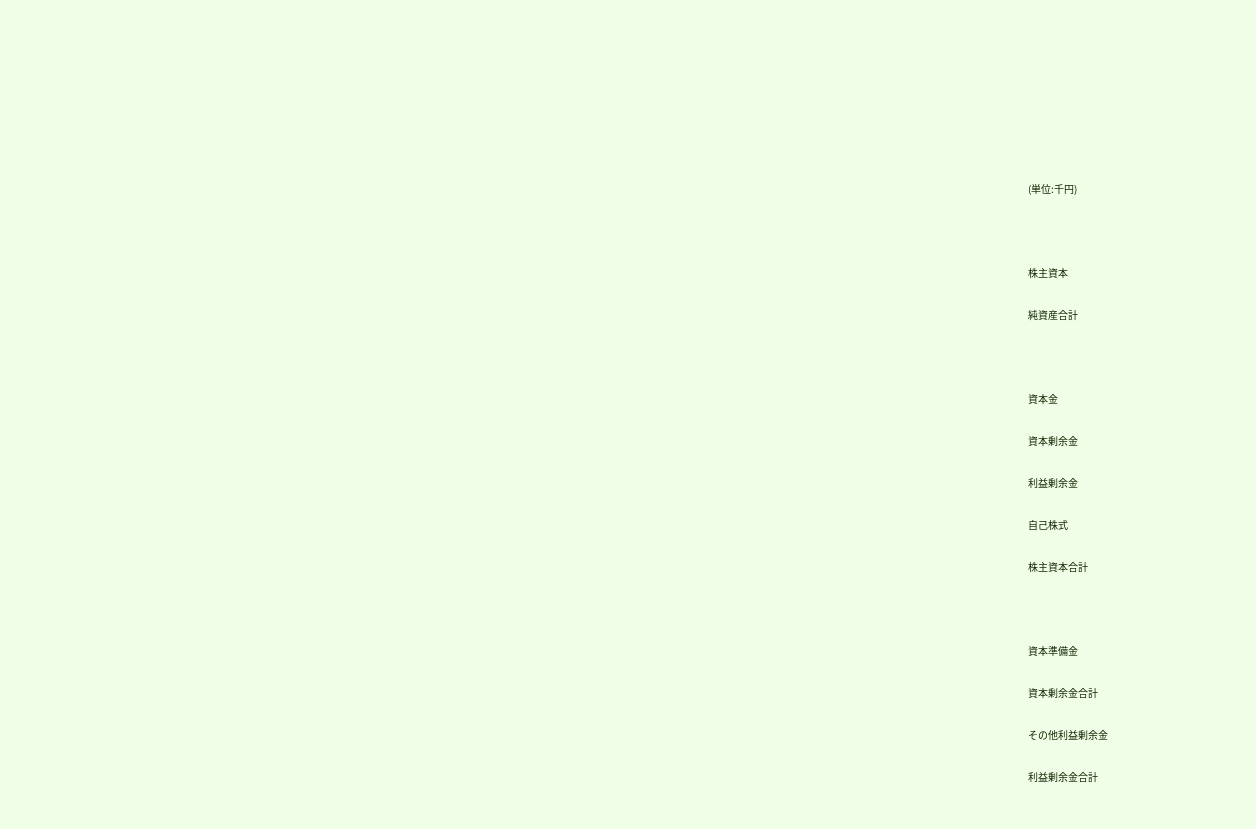(単位:千円)



株主資本

純資産合計



資本金

資本剰余金

利益剰余金

自己株式

株主資本合計



資本準備金

資本剰余金合計

その他利益剰余金

利益剰余金合計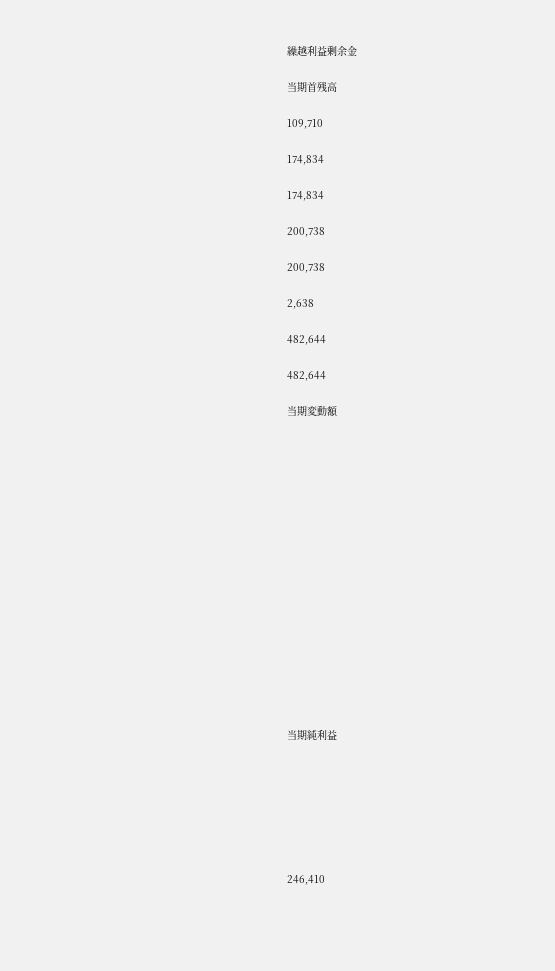繰越利益剰余金

当期首残高

109,710

174,834

174,834

200,738

200,738

2,638

482,644

482,644

当期変動額

















当期純利益







246,410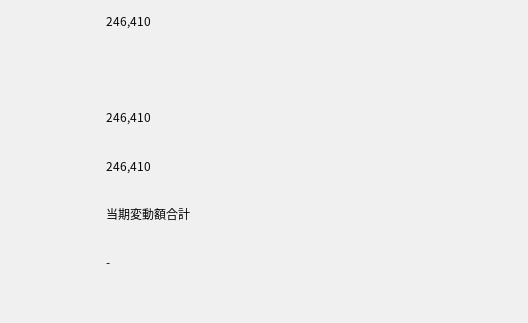246,410



246,410

246,410

当期変動額合計

-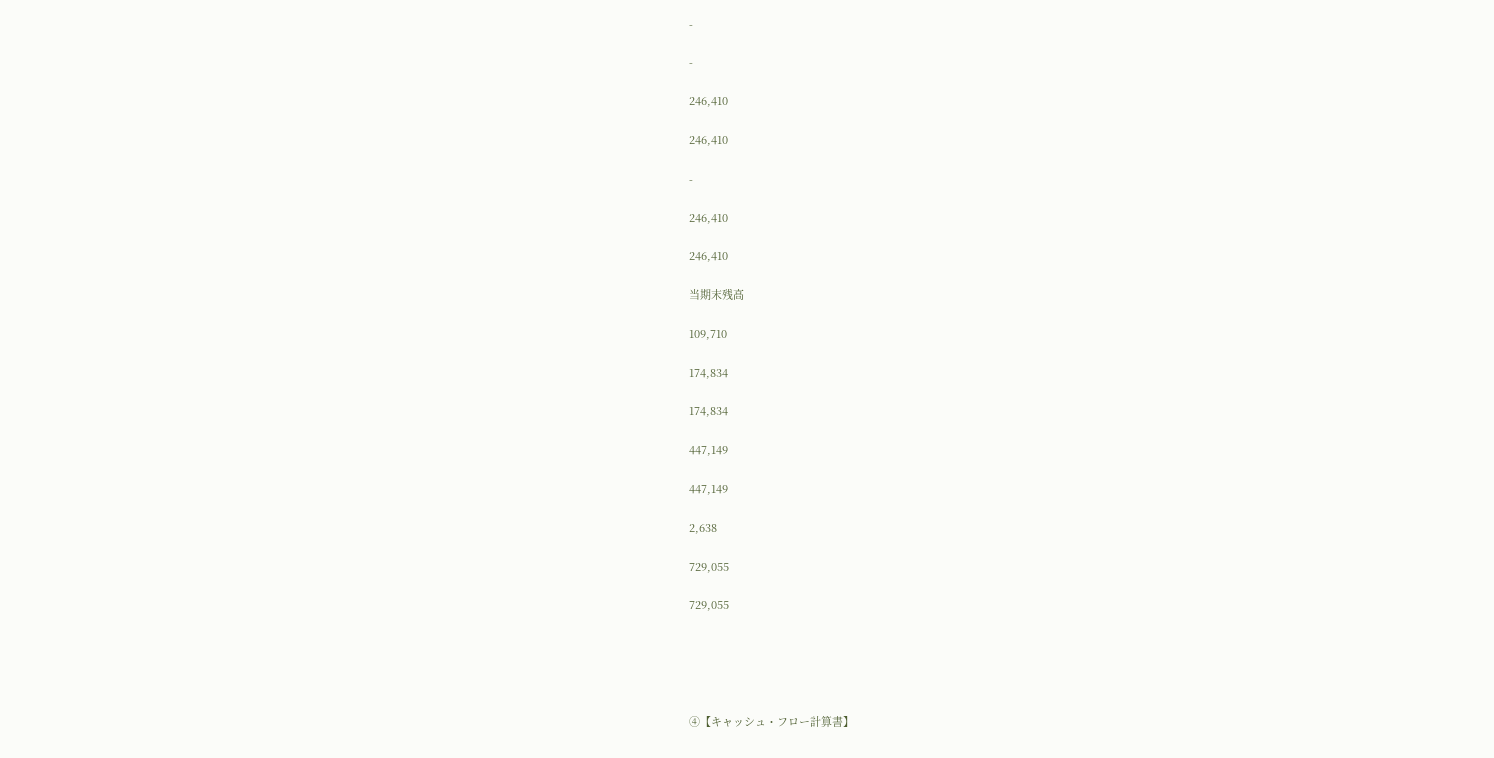-

-

246,410

246,410

-

246,410

246,410

当期末残高

109,710

174,834

174,834

447,149

447,149

2,638

729,055

729,055





④【キャッシュ・フロー計算書】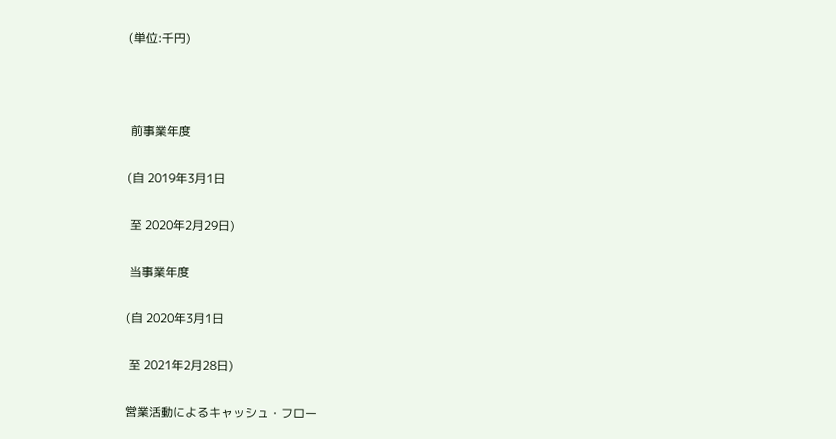(単位:千円)



 前事業年度

(自 2019年3月1日

 至 2020年2月29日)

 当事業年度

(自 2020年3月1日

 至 2021年2月28日)

営業活動によるキャッシュ・フロー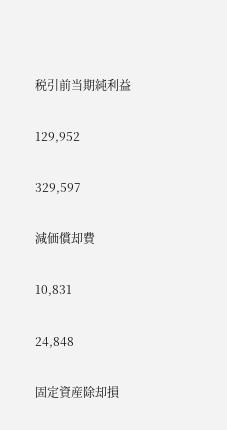税引前当期純利益

129,952

329,597

減価償却費

10,831

24,848

固定資産除却損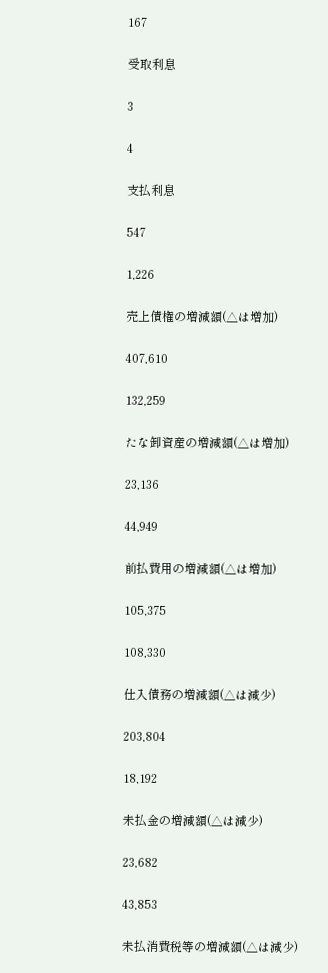167

受取利息

3

4

支払利息

547

1,226

売上債権の増減額(△は増加)

407,610

132,259

たな卸資産の増減額(△は増加)

23,136

44,949

前払費用の増減額(△は増加)

105,375

108,330

仕入債務の増減額(△は減少)

203,804

18,192

未払金の増減額(△は減少)

23,682

43,853

未払消費税等の増減額(△は減少)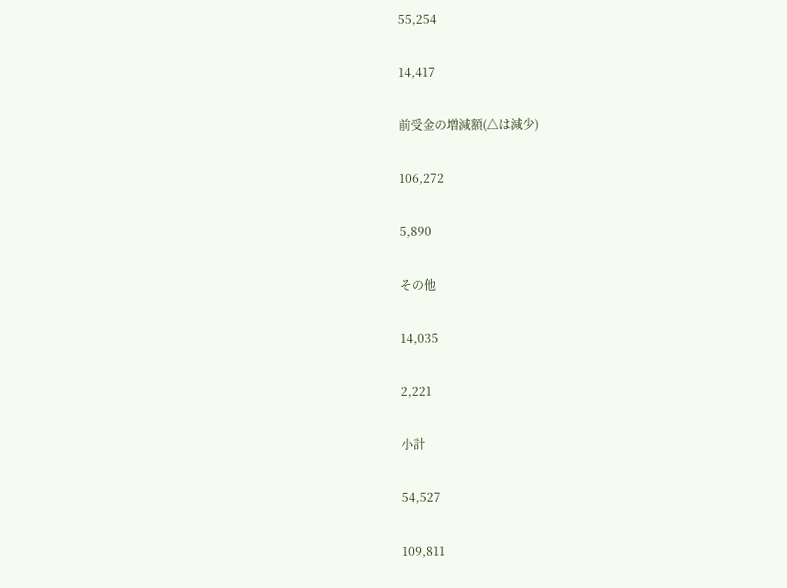55,254

14,417

前受金の増減額(△は減少)

106,272

5,890

その他

14,035

2,221

小計

54,527

109,811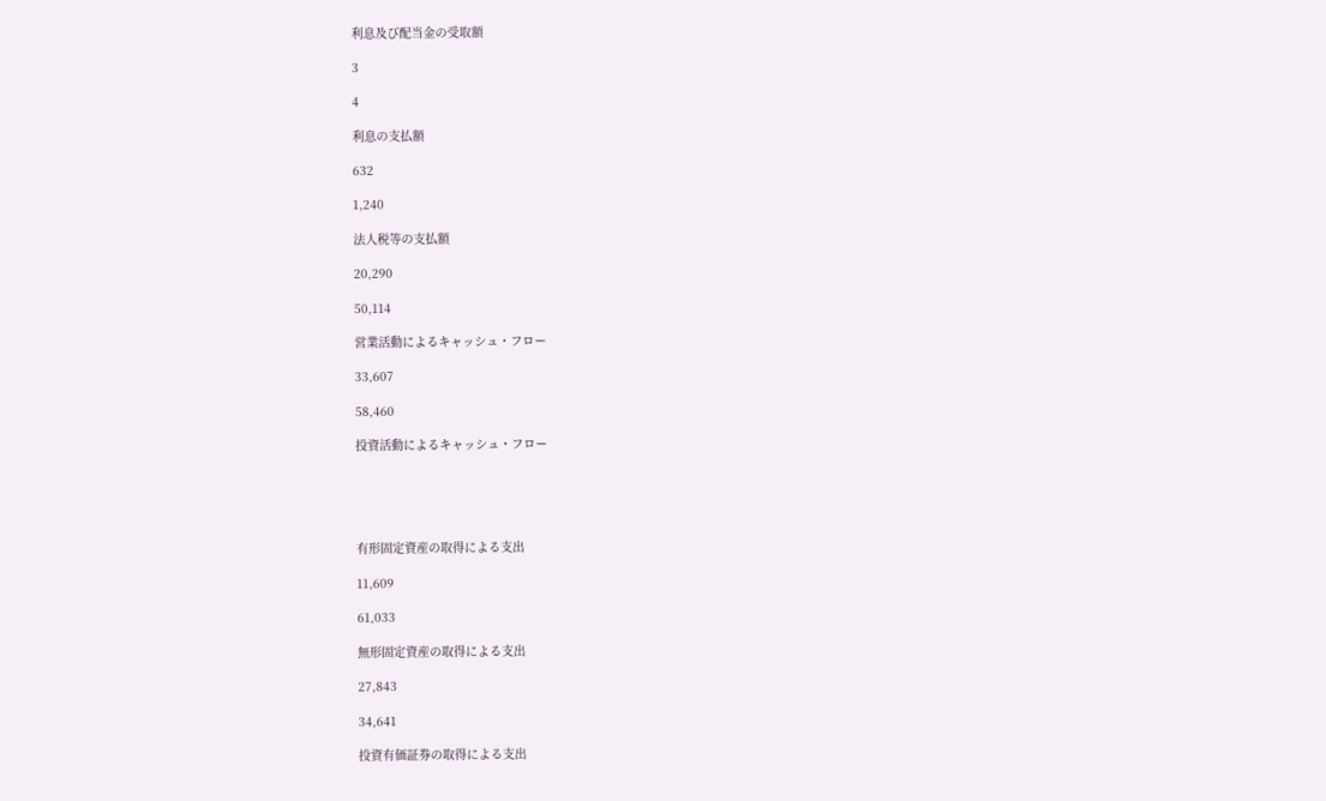利息及び配当金の受取額

3

4

利息の支払額

632

1,240

法人税等の支払額

20,290

50,114

営業活動によるキャッシュ・フロー

33,607

58,460

投資活動によるキャッシュ・フロー





有形固定資産の取得による支出

11,609

61,033

無形固定資産の取得による支出

27,843

34,641

投資有価証券の取得による支出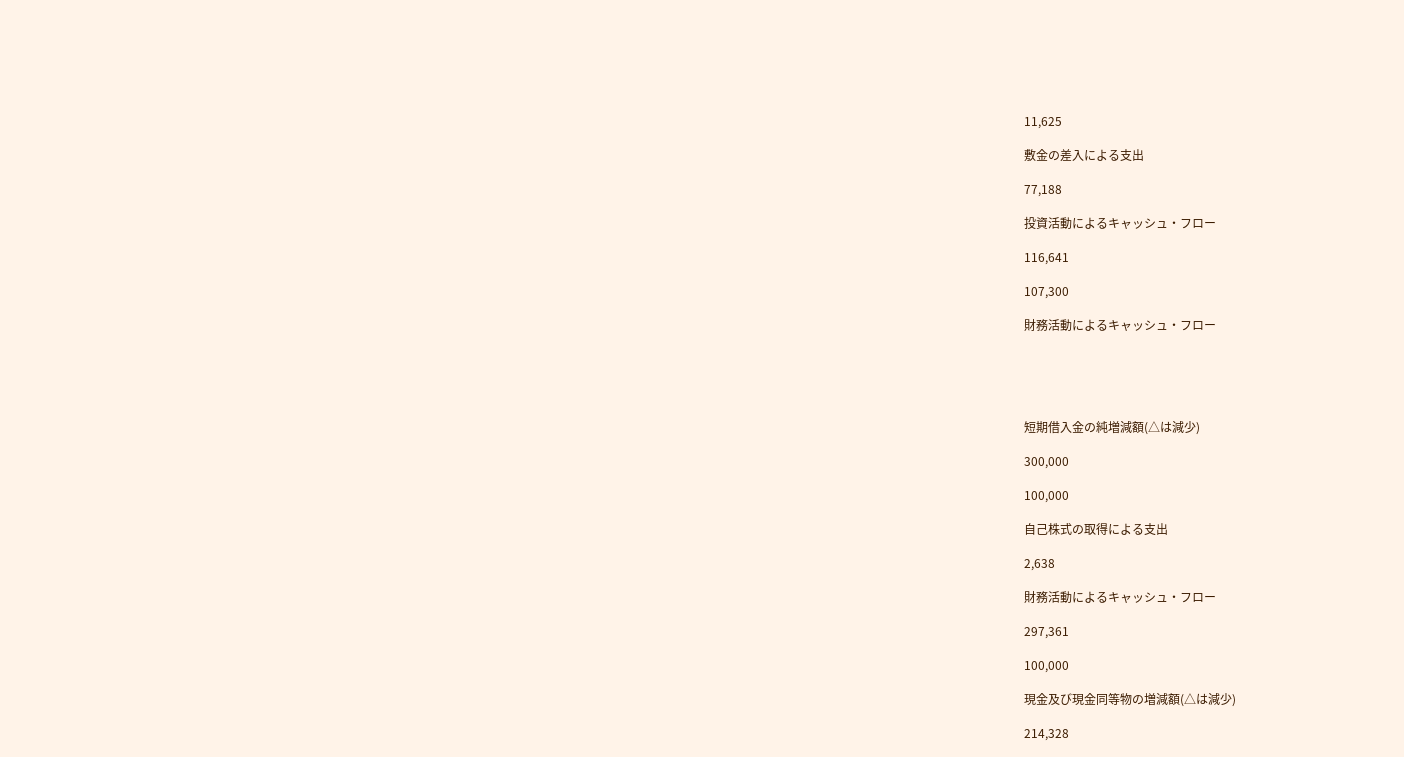11,625

敷金の差入による支出

77,188

投資活動によるキャッシュ・フロー

116,641

107,300

財務活動によるキャッシュ・フロー





短期借入金の純増減額(△は減少)

300,000

100,000

自己株式の取得による支出

2,638

財務活動によるキャッシュ・フロー

297,361

100,000

現金及び現金同等物の増減額(△は減少)

214,328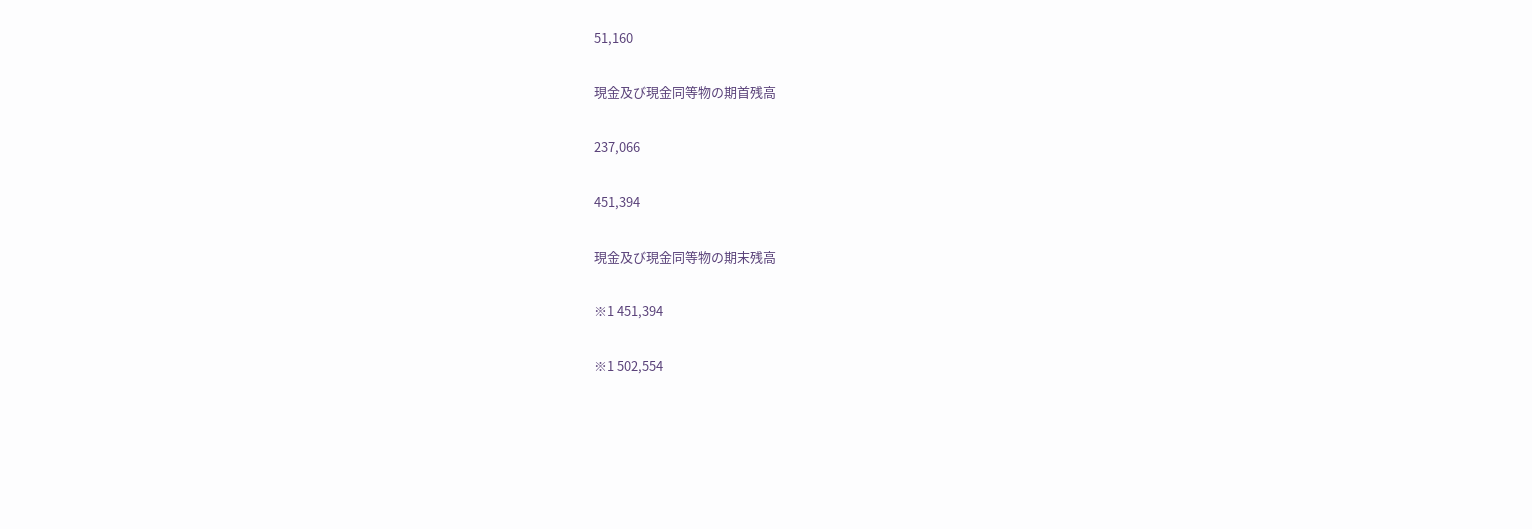51,160

現金及び現金同等物の期首残高

237,066

451,394

現金及び現金同等物の期末残高

※1 451,394

※1 502,554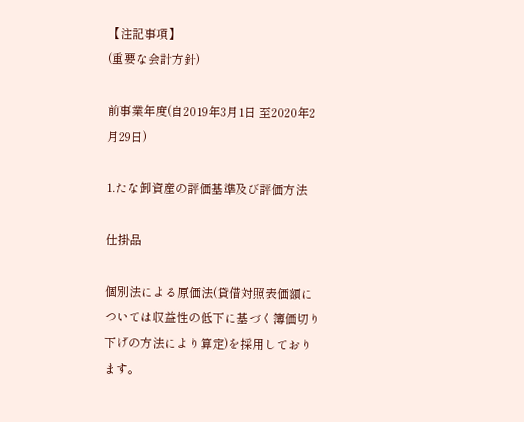【注記事項】
(重要な会計方針)

前事業年度(自2019年3月1日 至2020年2月29日)

1.たな卸資産の評価基準及び評価方法

仕掛品

個別法による原価法(貸借対照表価額については収益性の低下に基づく簿価切り下げの方法により算定)を採用しております。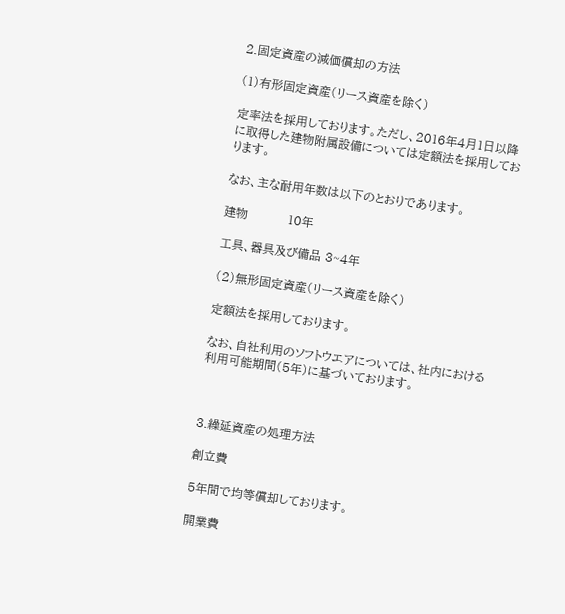2.固定資産の減価償却の方法

(1)有形固定資産(リース資産を除く)

定率法を採用しております。ただし、2016年4月1日以降に取得した建物附属設備については定額法を採用しております。

なお、主な耐用年数は以下のとおりであります。

建物          10年

工具、器具及び備品 3~4年

(2)無形固定資産(リース資産を除く)

定額法を採用しております。

なお、自社利用のソフトウエアについては、社内における利用可能期間(5年)に基づいております。



3.繰延資産の処理方法

創立費

5年間で均等償却しております。

開業費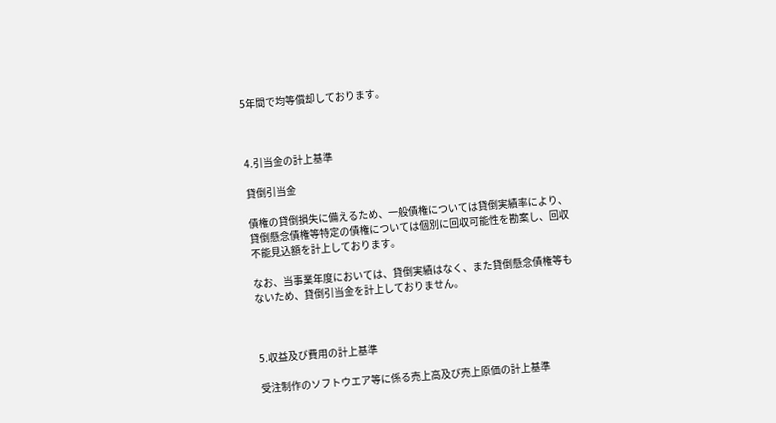5年間で均等償却しております。



4.引当金の計上基準

貸倒引当金

債権の貸倒損失に備えるため、一般債権については貸倒実績率により、貸倒懸念債権等特定の債権については個別に回収可能性を勘案し、回収不能見込額を計上しております。

なお、当事業年度においては、貸倒実績はなく、また貸倒懸念債権等もないため、貸倒引当金を計上しておりません。



5.収益及び費用の計上基準

受注制作のソフトウエア等に係る売上高及び売上原価の計上基準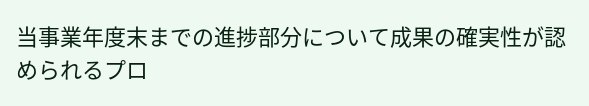当事業年度末までの進捗部分について成果の確実性が認められるプロ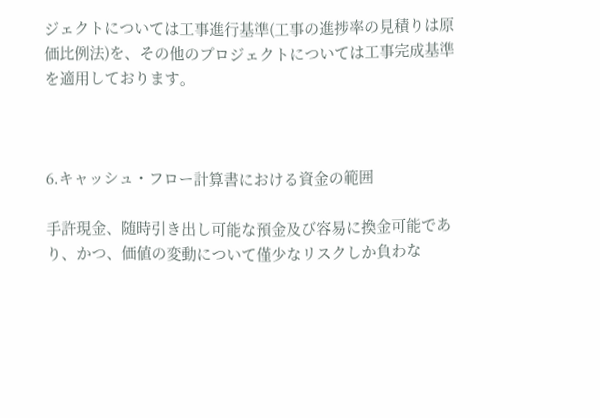ジェクトについては工事進行基準(工事の進捗率の見積りは原価比例法)を、その他のプロジェクトについては工事完成基準を適用しております。



6.キャッシュ・フロー計算書における資金の範囲

手許現金、随時引き出し可能な預金及び容易に換金可能であり、かつ、価値の変動について僅少なリスクしか負わな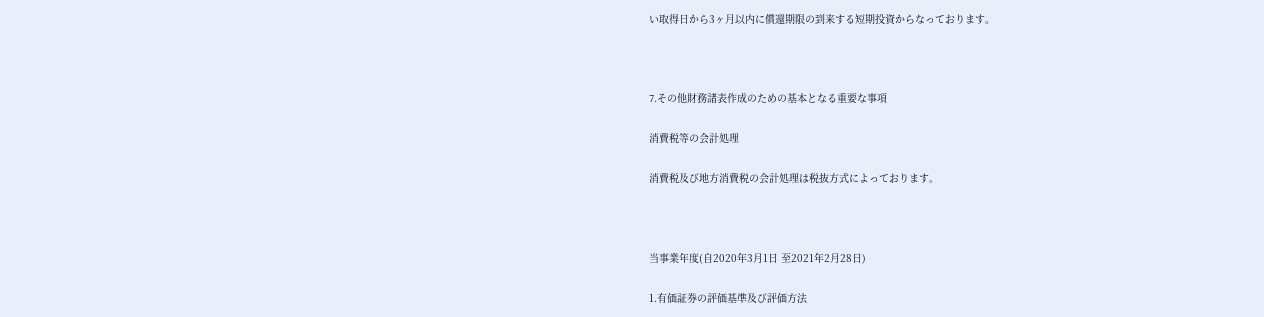い取得日から3ヶ月以内に償還期限の到来する短期投資からなっております。



7.その他財務諸表作成のための基本となる重要な事項

消費税等の会計処理

消費税及び地方消費税の会計処理は税抜方式によっております。



当事業年度(自2020年3月1日 至2021年2月28日)

1.有価証券の評価基準及び評価方法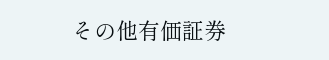その他有価証券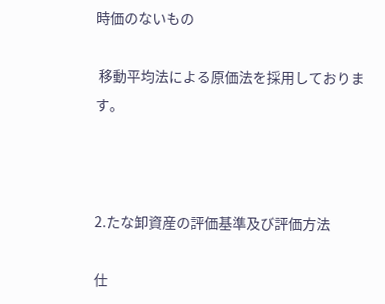時価のないもの

 移動平均法による原価法を採用しております。



2.たな卸資産の評価基準及び評価方法

仕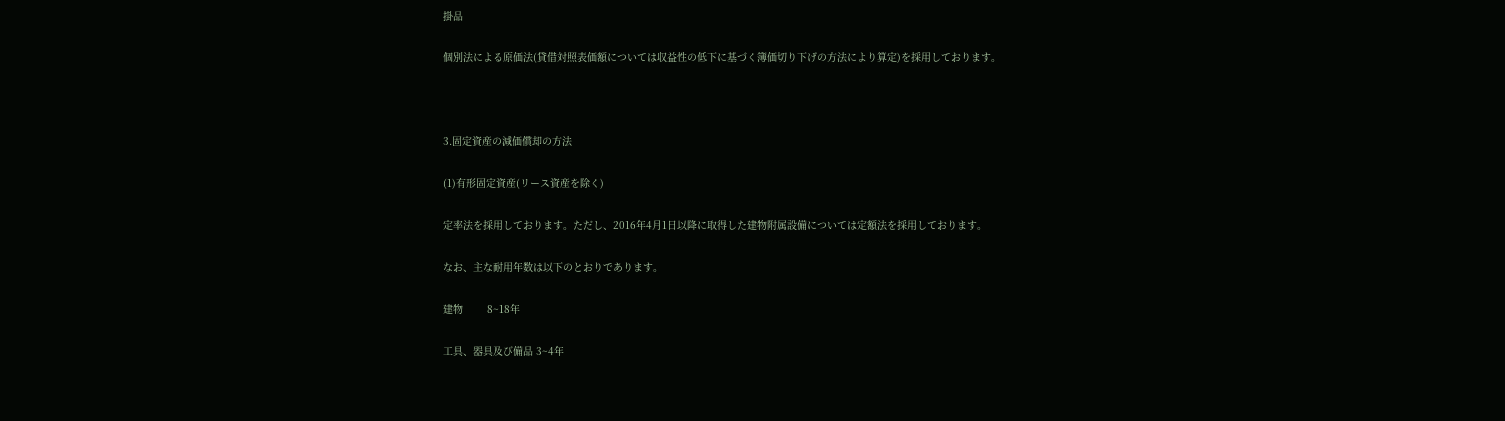掛品

個別法による原価法(貸借対照表価額については収益性の低下に基づく簿価切り下げの方法により算定)を採用しております。



3.固定資産の減価償却の方法

(1)有形固定資産(リース資産を除く)

定率法を採用しております。ただし、2016年4月1日以降に取得した建物附属設備については定額法を採用しております。

なお、主な耐用年数は以下のとおりであります。

建物        8~18年

工具、器具及び備品 3~4年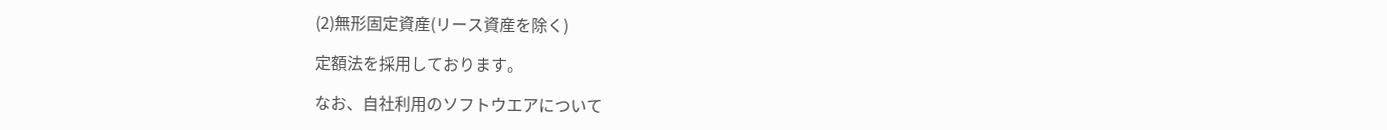(2)無形固定資産(リース資産を除く)

定額法を採用しております。

なお、自社利用のソフトウエアについて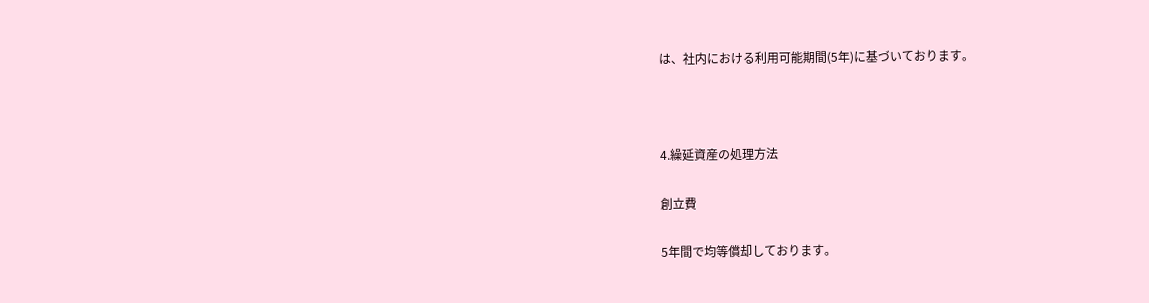は、社内における利用可能期間(5年)に基づいております。



4.繰延資産の処理方法

創立費

5年間で均等償却しております。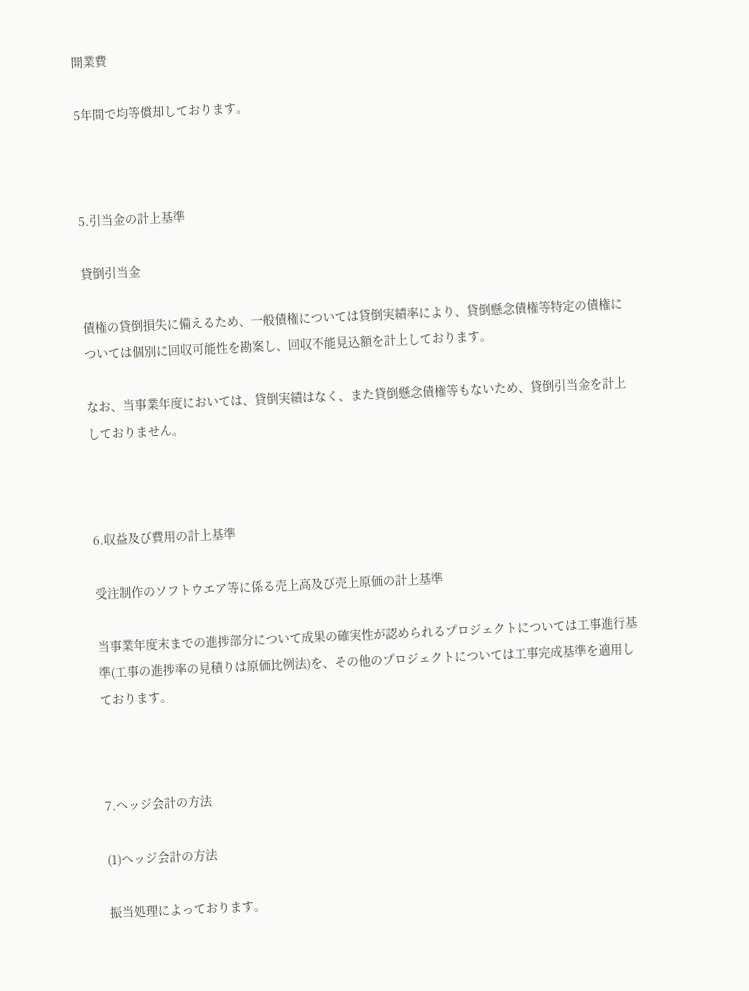開業費

5年間で均等償却しております。



5.引当金の計上基準

貸倒引当金

債権の貸倒損失に備えるため、一般債権については貸倒実績率により、貸倒懸念債権等特定の債権については個別に回収可能性を勘案し、回収不能見込額を計上しております。

なお、当事業年度においては、貸倒実績はなく、また貸倒懸念債権等もないため、貸倒引当金を計上しておりません。



6.収益及び費用の計上基準

受注制作のソフトウエア等に係る売上高及び売上原価の計上基準

当事業年度末までの進捗部分について成果の確実性が認められるプロジェクトについては工事進行基準(工事の進捗率の見積りは原価比例法)を、その他のプロジェクトについては工事完成基準を適用しております。



7.ヘッジ会計の方法

(1)ヘッジ会計の方法

振当処理によっております。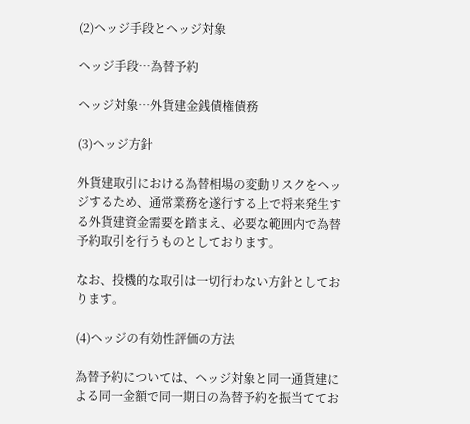(2)ヘッジ手段とヘッジ対象

ヘッジ手段…為替予約

ヘッジ対象…外貨建金銭債権債務

(3)ヘッジ方針

外貨建取引における為替相場の変動リスクをヘッジするため、通常業務を遂行する上で将来発生する外貨建資金需要を踏まえ、必要な範囲内で為替予約取引を行うものとしております。

なお、投機的な取引は一切行わない方針としております。

(4)ヘッジの有効性評価の方法

為替予約については、ヘッジ対象と同一通貨建による同一金額で同一期日の為替予約を振当ててお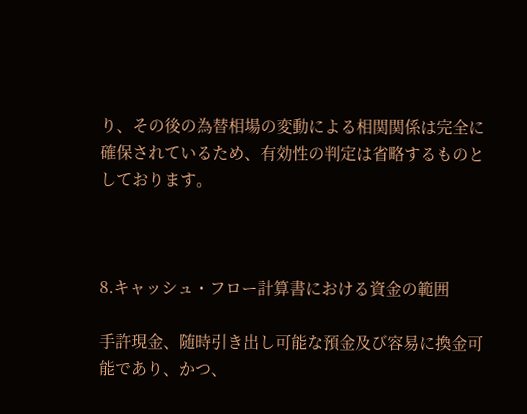り、その後の為替相場の変動による相関関係は完全に確保されているため、有効性の判定は省略するものとしております。



8.キャッシュ・フロー計算書における資金の範囲

手許現金、随時引き出し可能な預金及び容易に換金可能であり、かつ、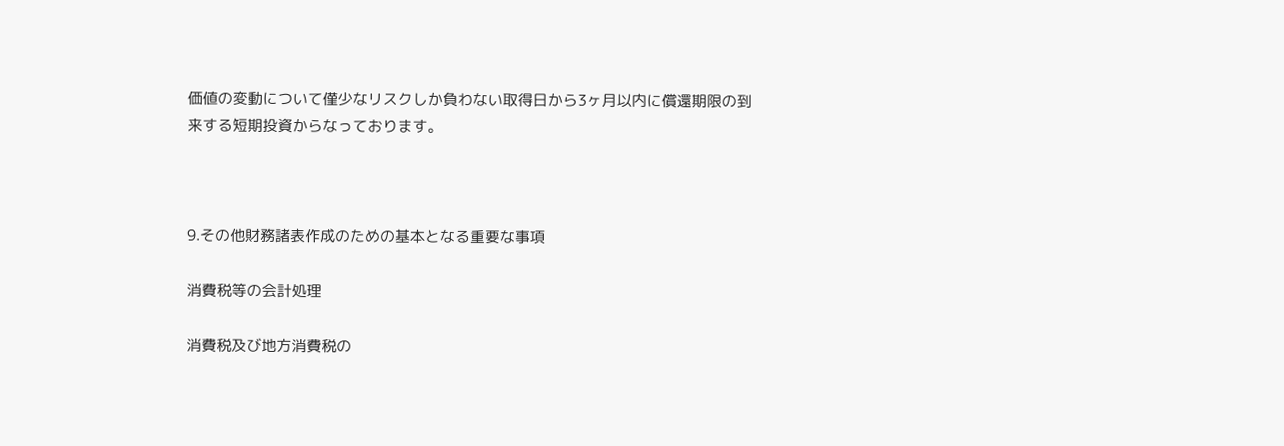価値の変動について僅少なリスクしか負わない取得日から3ヶ月以内に償還期限の到来する短期投資からなっております。



9.その他財務諸表作成のための基本となる重要な事項

消費税等の会計処理

消費税及び地方消費税の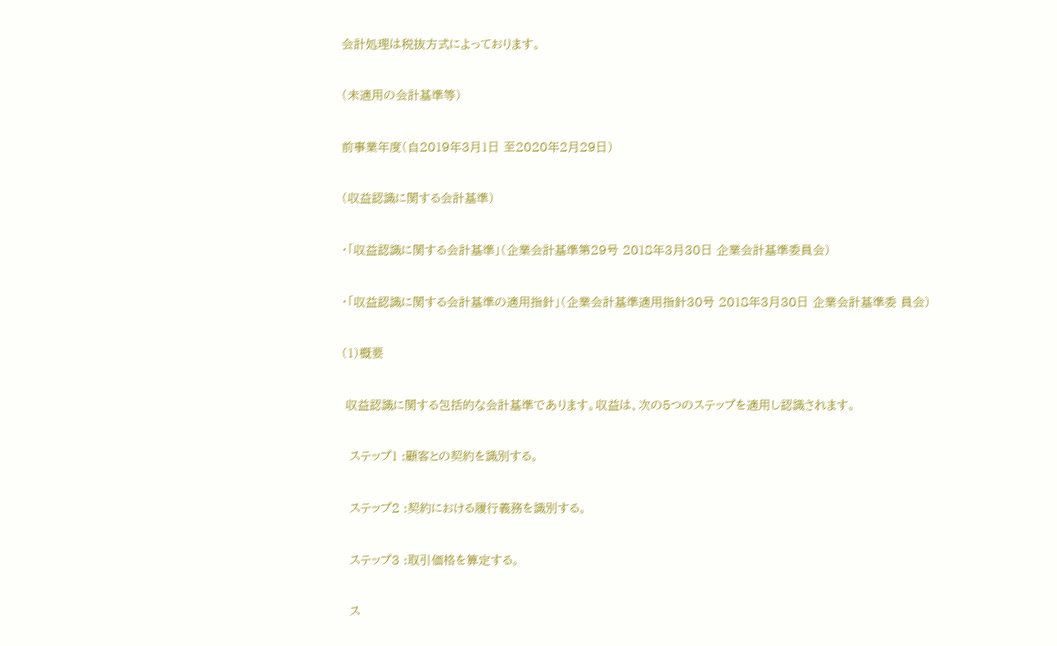会計処理は税抜方式によっております。

(未適用の会計基準等)

前事業年度(自2019年3月1日 至2020年2月29日)

(収益認識に関する会計基準)

・「収益認識に関する会計基準」(企業会計基準第29号 2018年3月30日 企業会計基準委員会)

・「収益認識に関する会計基準の適用指針」(企業会計基準適用指針30号 2018年3月30日 企業会計基準委 員会)

(1)概要

 収益認識に関する包括的な会計基準であります。収益は、次の5つのステップを適用し認識されます。

  ステップ1 :顧客との契約を識別する。

  ステップ2 :契約における履行義務を識別する。

  ステップ3 :取引価格を算定する。

  ス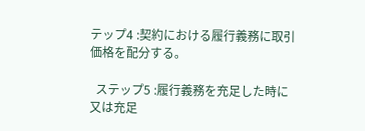テップ4 :契約における履行義務に取引価格を配分する。

  ステップ5 :履行義務を充足した時に又は充足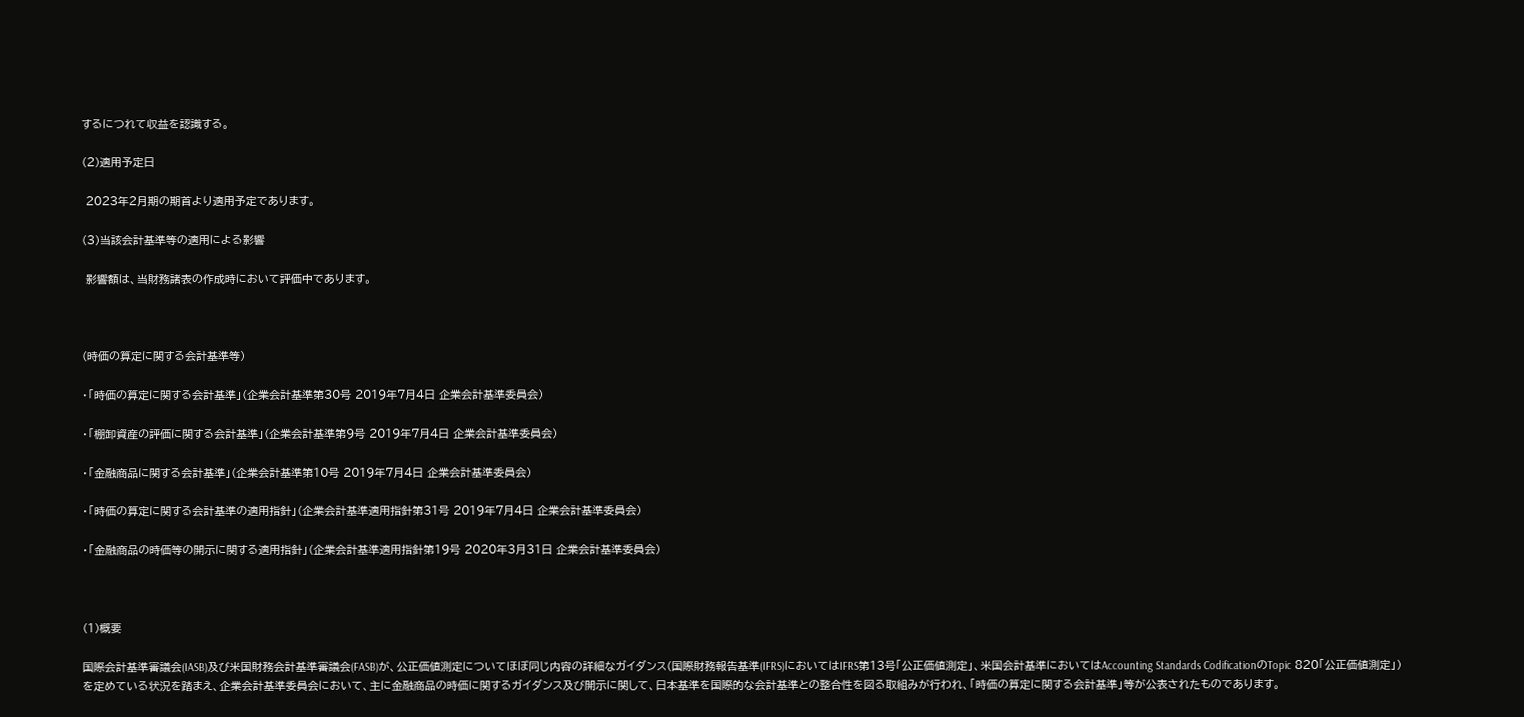するにつれて収益を認識する。

(2)適用予定日

 2023年2月期の期首より適用予定であります。

(3)当該会計基準等の適用による影響

 影響額は、当財務諸表の作成時において評価中であります。



(時価の算定に関する会計基準等)

・「時価の算定に関する会計基準」(企業会計基準第30号 2019年7月4日 企業会計基準委員会)

・「棚卸資産の評価に関する会計基準」(企業会計基準第9号 2019年7月4日 企業会計基準委員会)

・「金融商品に関する会計基準」(企業会計基準第10号 2019年7月4日 企業会計基準委員会)

・「時価の算定に関する会計基準の適用指針」(企業会計基準適用指針第31号 2019年7月4日 企業会計基準委員会)

・「金融商品の時価等の開示に関する適用指針」(企業会計基準適用指針第19号 2020年3月31日 企業会計基準委員会)



(1)概要

国際会計基準審議会(IASB)及び米国財務会計基準審議会(FASB)が、公正価値測定についてほぼ同じ内容の詳細なガイダンス(国際財務報告基準(IFRS)においてはIFRS第13号「公正価値測定」、米国会計基準においてはAccounting Standards CodificationのTopic 820「公正価値測定」)を定めている状況を踏まえ、企業会計基準委員会において、主に金融商品の時価に関するガイダンス及び開示に関して、日本基準を国際的な会計基準との整合性を図る取組みが行われ、「時価の算定に関する会計基準」等が公表されたものであります。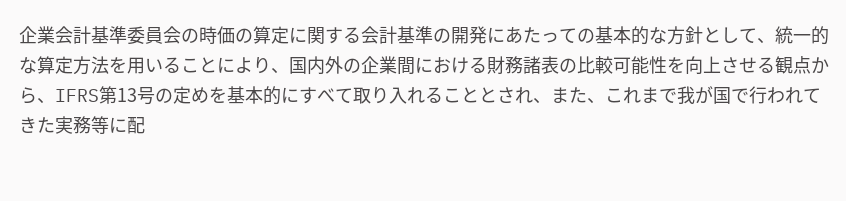企業会計基準委員会の時価の算定に関する会計基準の開発にあたっての基本的な方針として、統一的な算定方法を用いることにより、国内外の企業間における財務諸表の比較可能性を向上させる観点から、IFRS第13号の定めを基本的にすべて取り入れることとされ、また、これまで我が国で行われてきた実務等に配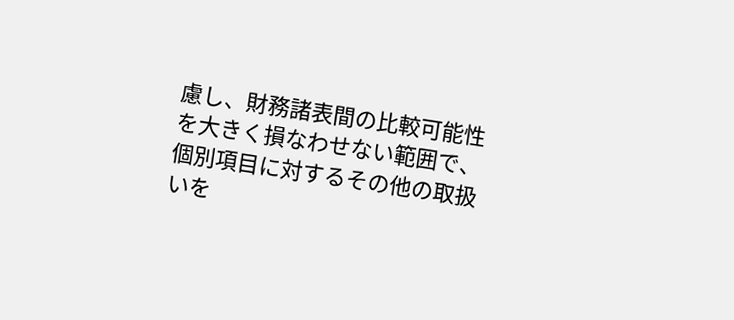慮し、財務諸表間の比較可能性を大きく損なわせない範囲で、個別項目に対するその他の取扱いを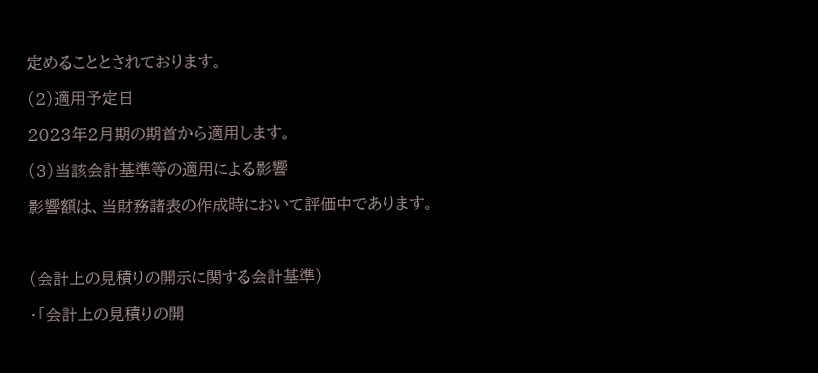定めることとされております。

(2)適用予定日

2023年2月期の期首から適用します。

(3)当該会計基準等の適用による影響

影響額は、当財務諸表の作成時において評価中であります。



(会計上の見積りの開示に関する会計基準)

・「会計上の見積りの開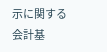示に関する会計基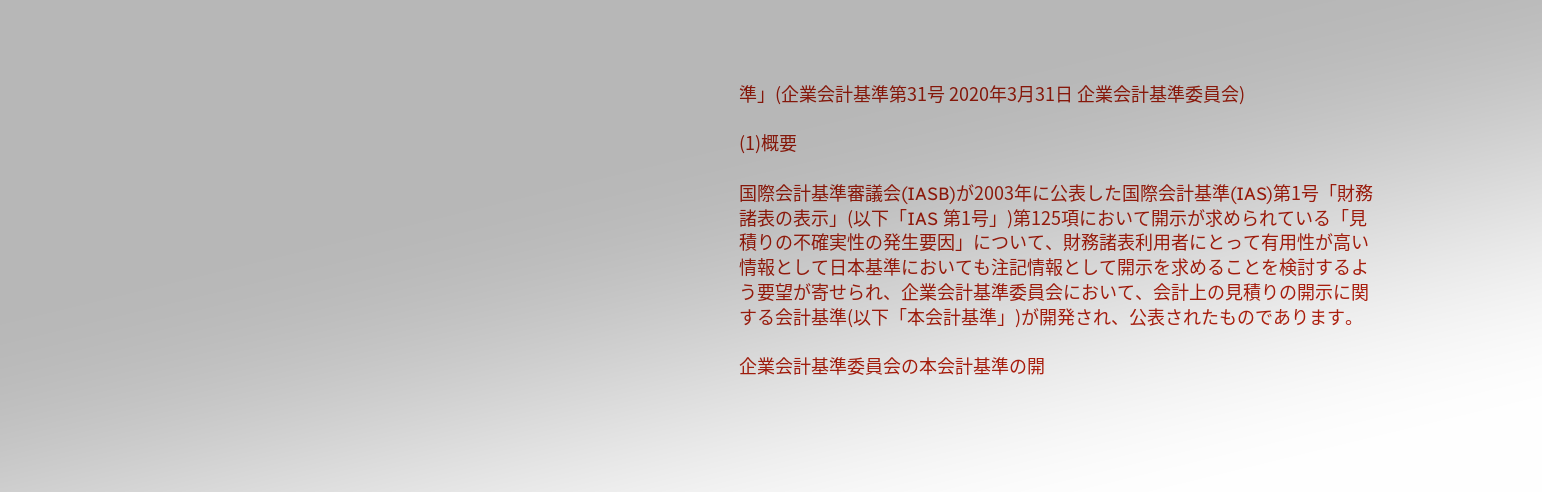準」(企業会計基準第31号 2020年3月31日 企業会計基準委員会)

(1)概要

国際会計基準審議会(IASB)が2003年に公表した国際会計基準(IAS)第1号「財務諸表の表示」(以下「IAS 第1号」)第125項において開示が求められている「見積りの不確実性の発生要因」について、財務諸表利用者にとって有用性が高い情報として日本基準においても注記情報として開示を求めることを検討するよう要望が寄せられ、企業会計基準委員会において、会計上の見積りの開示に関する会計基準(以下「本会計基準」)が開発され、公表されたものであります。

企業会計基準委員会の本会計基準の開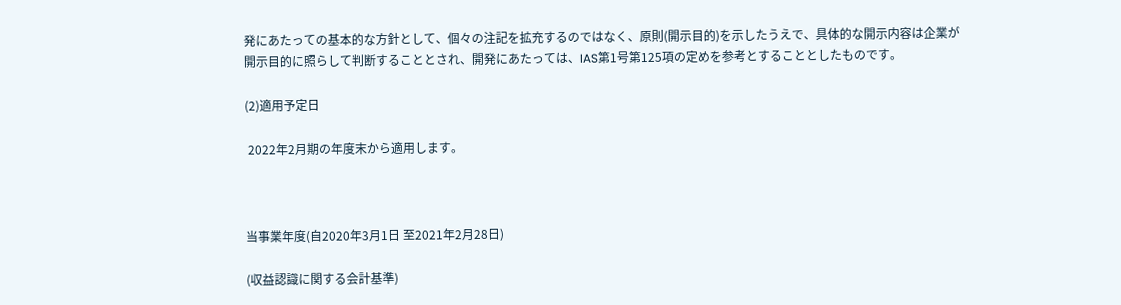発にあたっての基本的な方針として、個々の注記を拡充するのではなく、原則(開示目的)を示したうえで、具体的な開示内容は企業が開示目的に照らして判断することとされ、開発にあたっては、IAS第1号第125項の定めを参考とすることとしたものです。

(2)適用予定日

 2022年2月期の年度末から適用します。



当事業年度(自2020年3月1日 至2021年2月28日)

(収益認識に関する会計基準)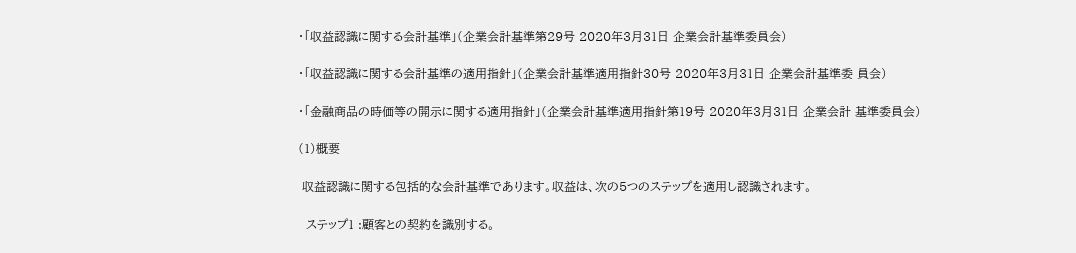・「収益認識に関する会計基準」(企業会計基準第29号 2020年3月31日 企業会計基準委員会)

・「収益認識に関する会計基準の適用指針」(企業会計基準適用指針30号 2020年3月31日 企業会計基準委 員会)

・「金融商品の時価等の開示に関する適用指針」(企業会計基準適用指針第19号 2020年3月31日 企業会計 基準委員会)

(1)概要

 収益認識に関する包括的な会計基準であります。収益は、次の5つのステップを適用し認識されます。

  ステップ1 :顧客との契約を識別する。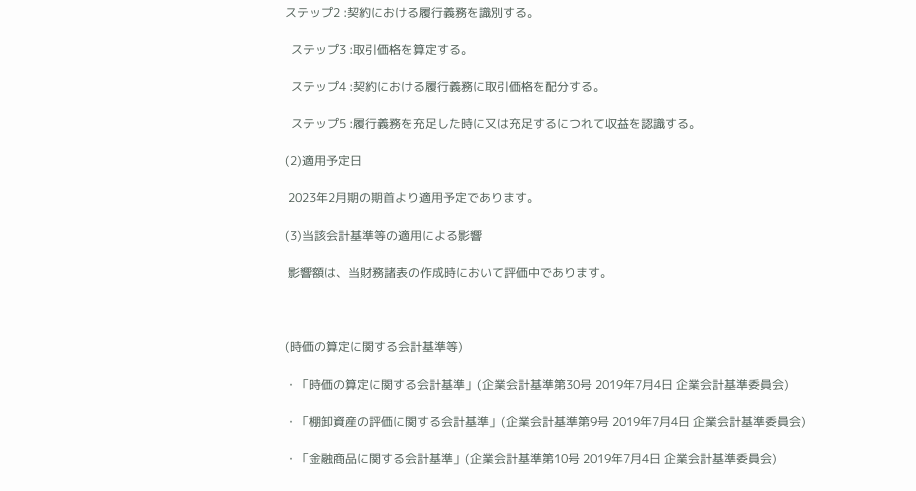ステップ2 :契約における履行義務を識別する。

  ステップ3 :取引価格を算定する。

  ステップ4 :契約における履行義務に取引価格を配分する。

  ステップ5 :履行義務を充足した時に又は充足するにつれて収益を認識する。

(2)適用予定日

 2023年2月期の期首より適用予定であります。

(3)当該会計基準等の適用による影響

 影響額は、当財務諸表の作成時において評価中であります。



(時価の算定に関する会計基準等)

・「時価の算定に関する会計基準」(企業会計基準第30号 2019年7月4日 企業会計基準委員会)

・「棚卸資産の評価に関する会計基準」(企業会計基準第9号 2019年7月4日 企業会計基準委員会)

・「金融商品に関する会計基準」(企業会計基準第10号 2019年7月4日 企業会計基準委員会)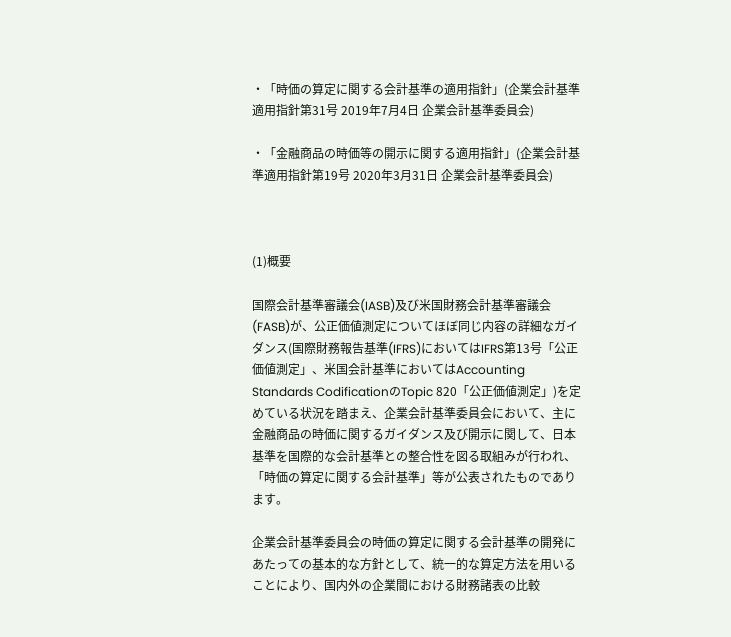・「時価の算定に関する会計基準の適用指針」(企業会計基準適用指針第31号 2019年7月4日 企業会計基準委員会)

・「金融商品の時価等の開示に関する適用指針」(企業会計基準適用指針第19号 2020年3月31日 企業会計基準委員会)



(1)概要

国際会計基準審議会(IASB)及び米国財務会計基準審議会(FASB)が、公正価値測定についてほぼ同じ内容の詳細なガイダンス(国際財務報告基準(IFRS)においてはIFRS第13号「公正価値測定」、米国会計基準においてはAccounting Standards CodificationのTopic 820「公正価値測定」)を定めている状況を踏まえ、企業会計基準委員会において、主に金融商品の時価に関するガイダンス及び開示に関して、日本基準を国際的な会計基準との整合性を図る取組みが行われ、「時価の算定に関する会計基準」等が公表されたものであります。

企業会計基準委員会の時価の算定に関する会計基準の開発にあたっての基本的な方針として、統一的な算定方法を用いることにより、国内外の企業間における財務諸表の比較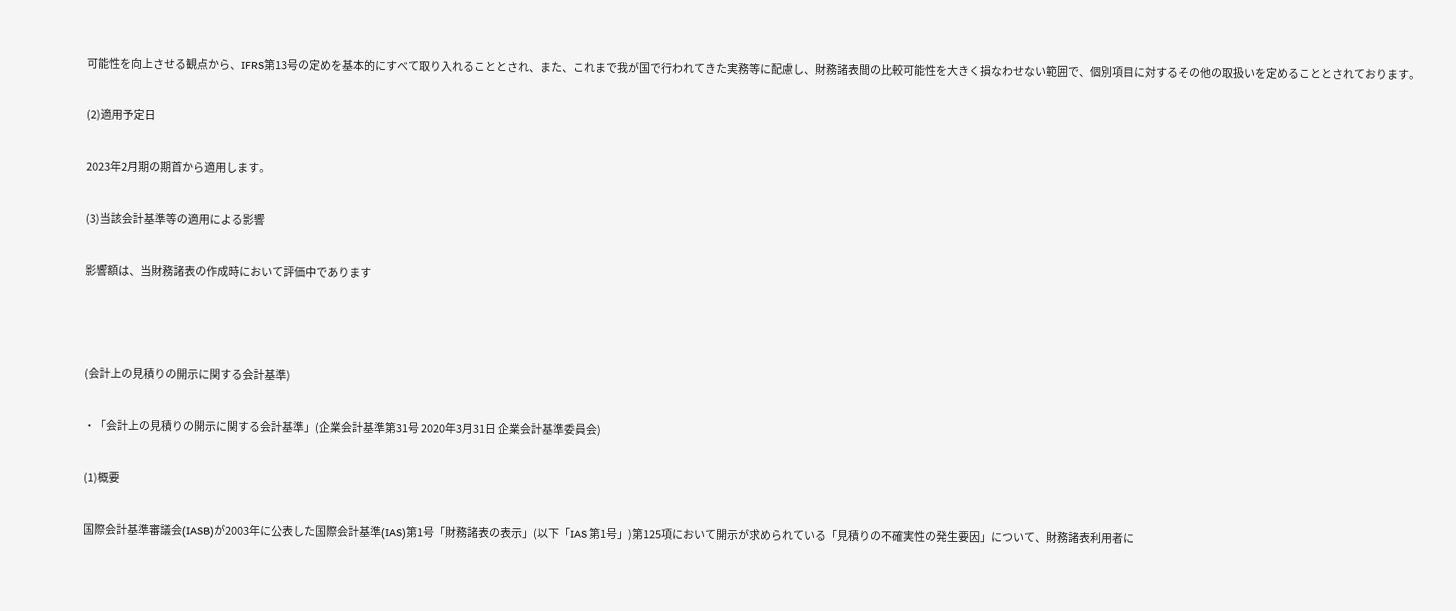可能性を向上させる観点から、IFRS第13号の定めを基本的にすべて取り入れることとされ、また、これまで我が国で行われてきた実務等に配慮し、財務諸表間の比較可能性を大きく損なわせない範囲で、個別項目に対するその他の取扱いを定めることとされております。

(2)適用予定日

2023年2月期の期首から適用します。

(3)当該会計基準等の適用による影響

影響額は、当財務諸表の作成時において評価中であります



(会計上の見積りの開示に関する会計基準)

・「会計上の見積りの開示に関する会計基準」(企業会計基準第31号 2020年3月31日 企業会計基準委員会)

(1)概要

国際会計基準審議会(IASB)が2003年に公表した国際会計基準(IAS)第1号「財務諸表の表示」(以下「IAS 第1号」)第125項において開示が求められている「見積りの不確実性の発生要因」について、財務諸表利用者に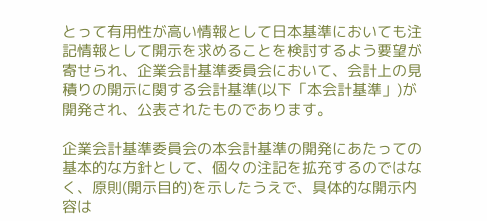とって有用性が高い情報として日本基準においても注記情報として開示を求めることを検討するよう要望が寄せられ、企業会計基準委員会において、会計上の見積りの開示に関する会計基準(以下「本会計基準」)が開発され、公表されたものであります。

企業会計基準委員会の本会計基準の開発にあたっての基本的な方針として、個々の注記を拡充するのではなく、原則(開示目的)を示したうえで、具体的な開示内容は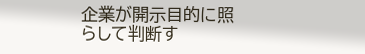企業が開示目的に照らして判断す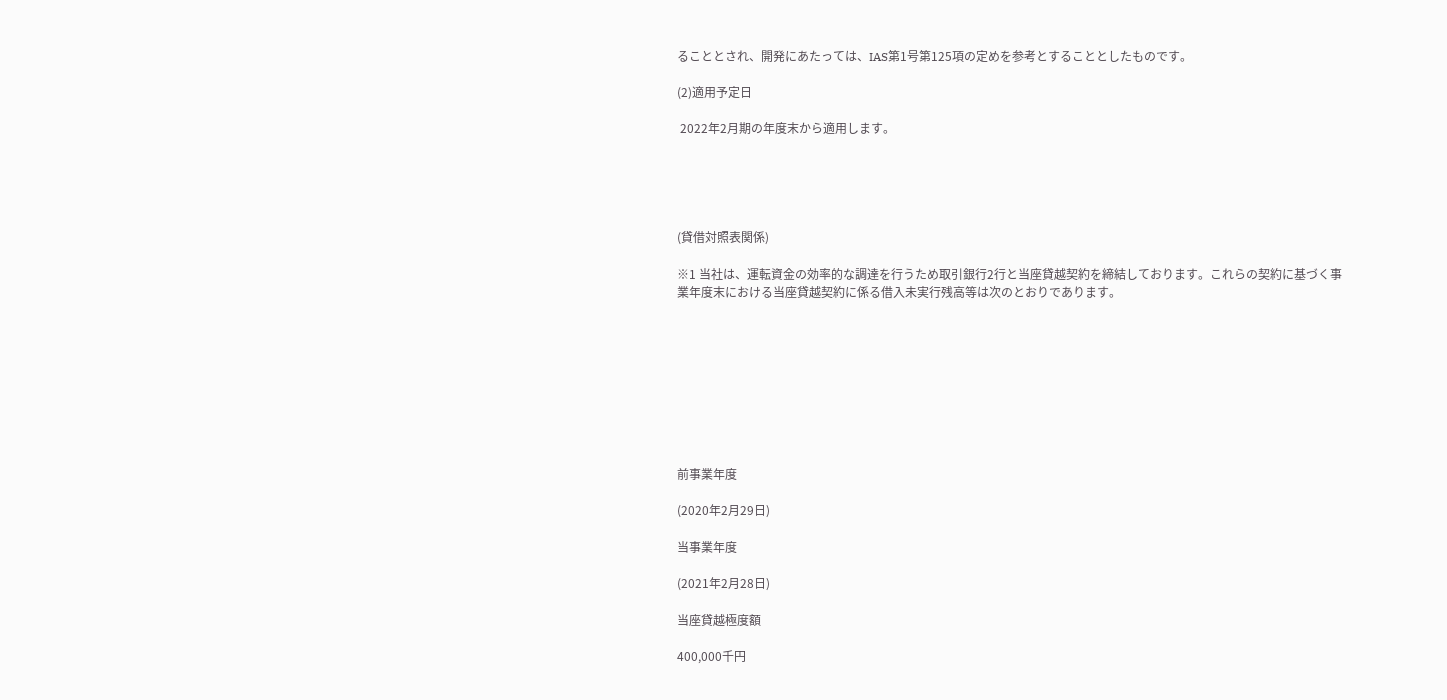ることとされ、開発にあたっては、IAS第1号第125項の定めを参考とすることとしたものです。

(2)適用予定日

 2022年2月期の年度末から適用します。





(貸借対照表関係)

※1 当社は、運転資金の効率的な調達を行うため取引銀行2行と当座貸越契約を締結しております。これらの契約に基づく事業年度末における当座貸越契約に係る借入未実行残高等は次のとおりであります。









前事業年度

(2020年2月29日)

当事業年度

(2021年2月28日)

当座貸越極度額

400,000千円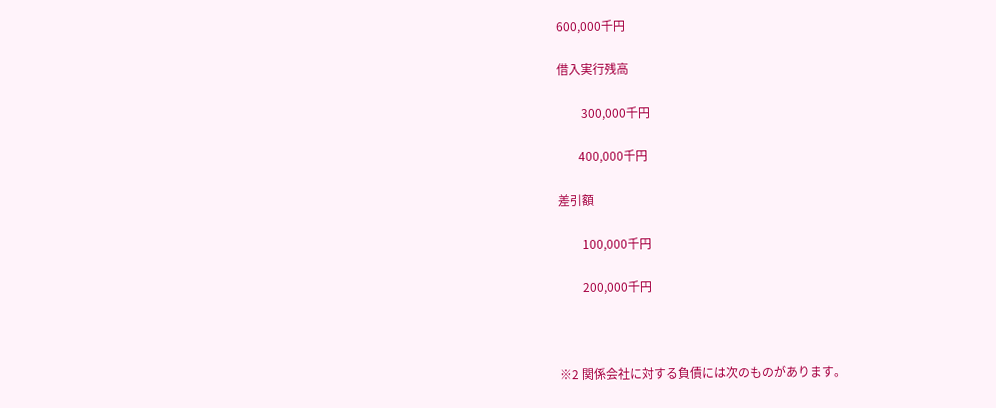600,000千円

借入実行残高

        300,000千円

       400,000千円

差引額

        100,000千円

        200,000千円



※2 関係会社に対する負債には次のものがあります。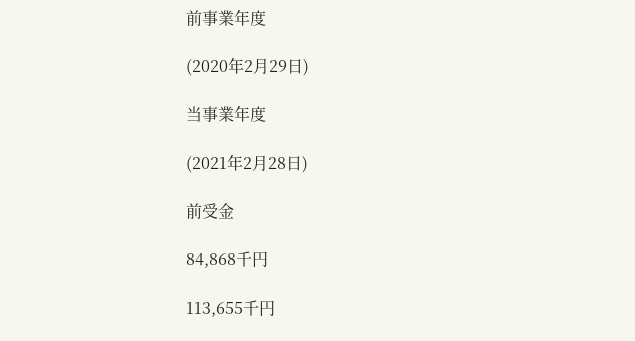前事業年度

(2020年2月29日)

当事業年度

(2021年2月28日)

前受金

84,868千円

113,655千円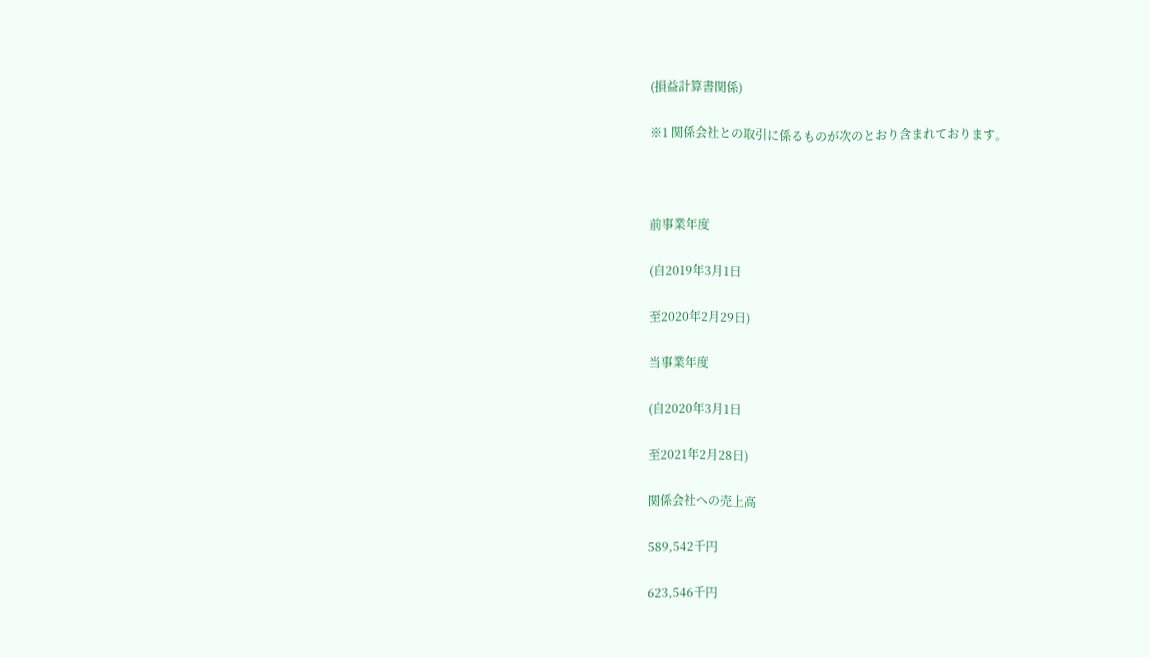(損益計算書関係)

※1 関係会社との取引に係るものが次のとおり含まれております。



前事業年度

(自2019年3月1日

至2020年2月29日)

当事業年度

(自2020年3月1日

至2021年2月28日)

関係会社への売上高

589,542千円

623,546千円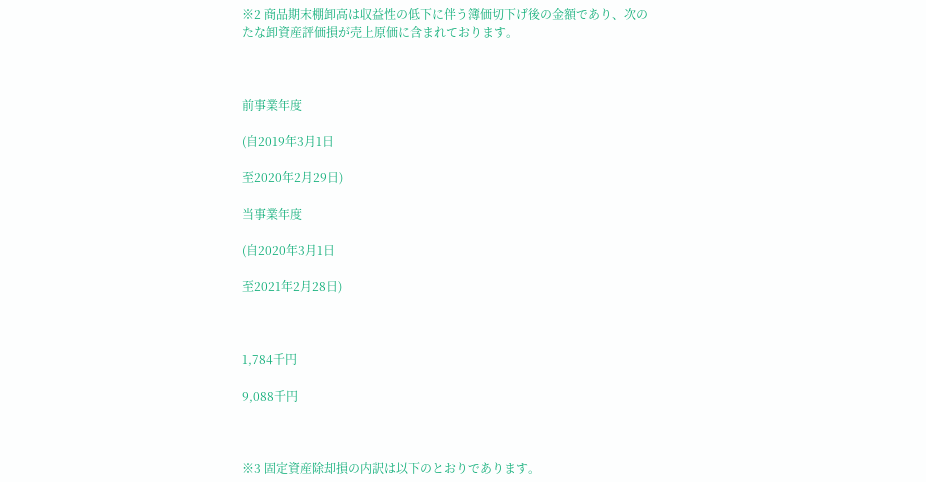※2 商品期末棚卸高は収益性の低下に伴う簿価切下げ後の金額であり、次のたな卸資産評価損が売上原価に含まれております。



前事業年度

(自2019年3月1日

至2020年2月29日)

当事業年度

(自2020年3月1日

至2021年2月28日)



1,784千円

9,088千円



※3 固定資産除却損の内訳は以下のとおりであります。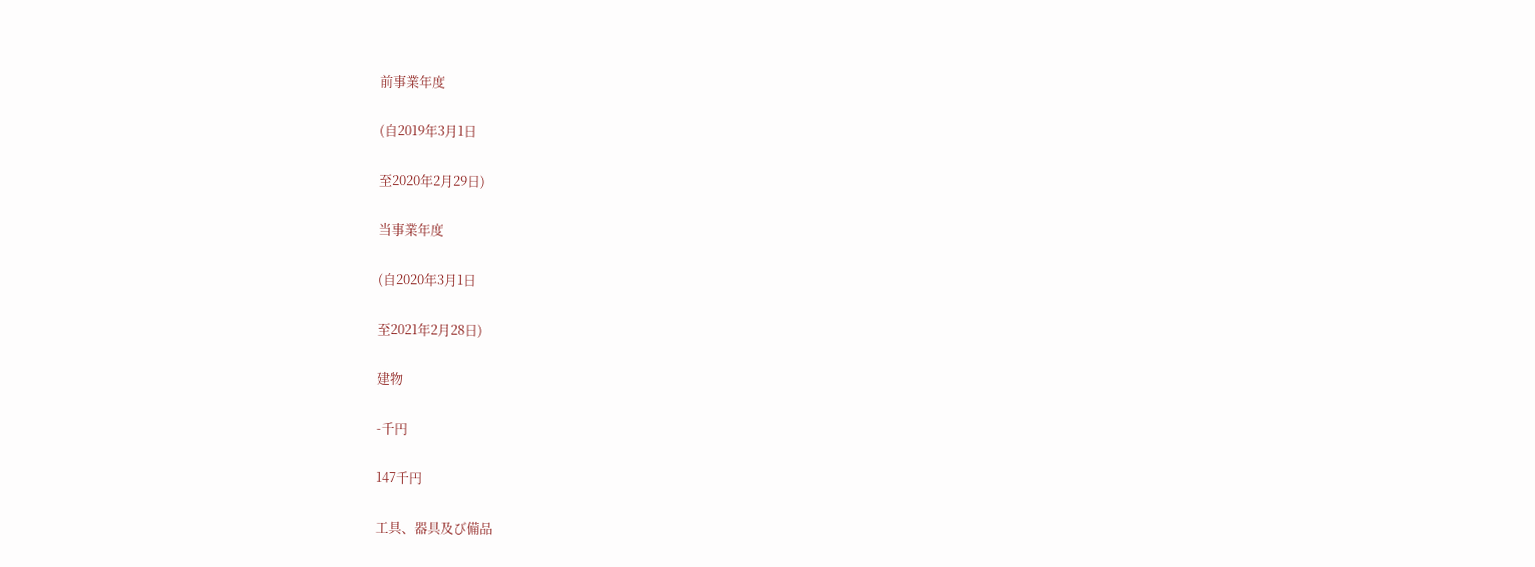前事業年度

(自2019年3月1日

至2020年2月29日)

当事業年度

(自2020年3月1日

至2021年2月28日)

建物

-千円

147千円

工具、器具及び備品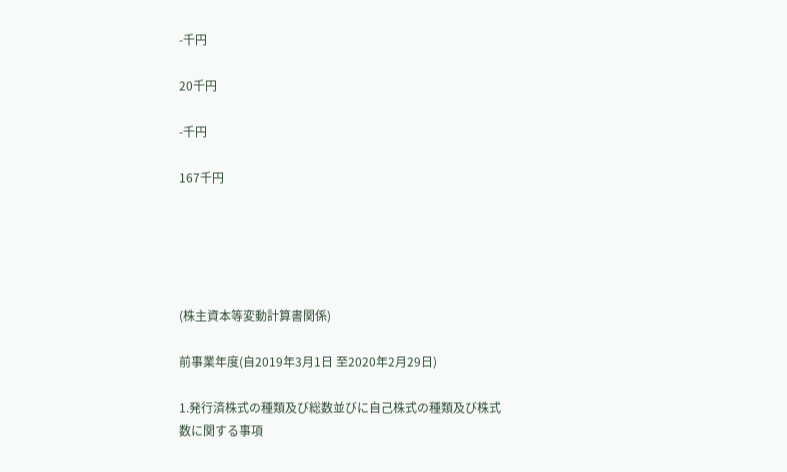-千円

20千円

-千円

167千円





(株主資本等変動計算書関係)

前事業年度(自2019年3月1日 至2020年2月29日)

1.発行済株式の種類及び総数並びに自己株式の種類及び株式数に関する事項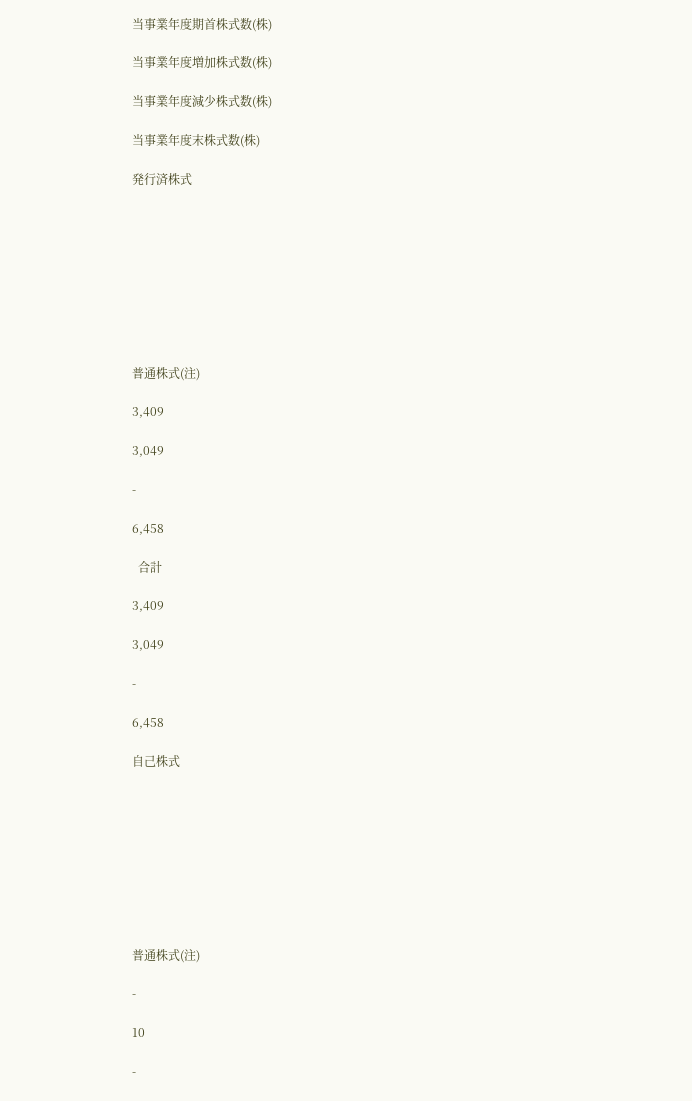当事業年度期首株式数(株)

当事業年度増加株式数(株)

当事業年度減少株式数(株)

当事業年度末株式数(株)

発行済株式









普通株式(注)

3,409

3,049

-

6,458

  合計

3,409

3,049

-

6,458

自己株式









普通株式(注)

-

10

-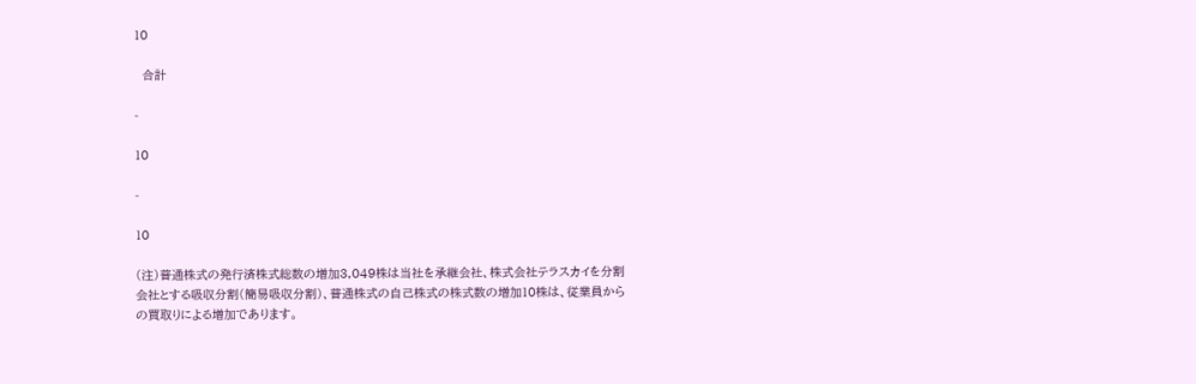10

  合計

-

10

-

10

(注)普通株式の発行済株式総数の増加3,049株は当社を承継会社、株式会社テラスカイを分割会社とする吸収分割(簡易吸収分割)、普通株式の自己株式の株式数の増加10株は、従業員からの買取りによる増加であります。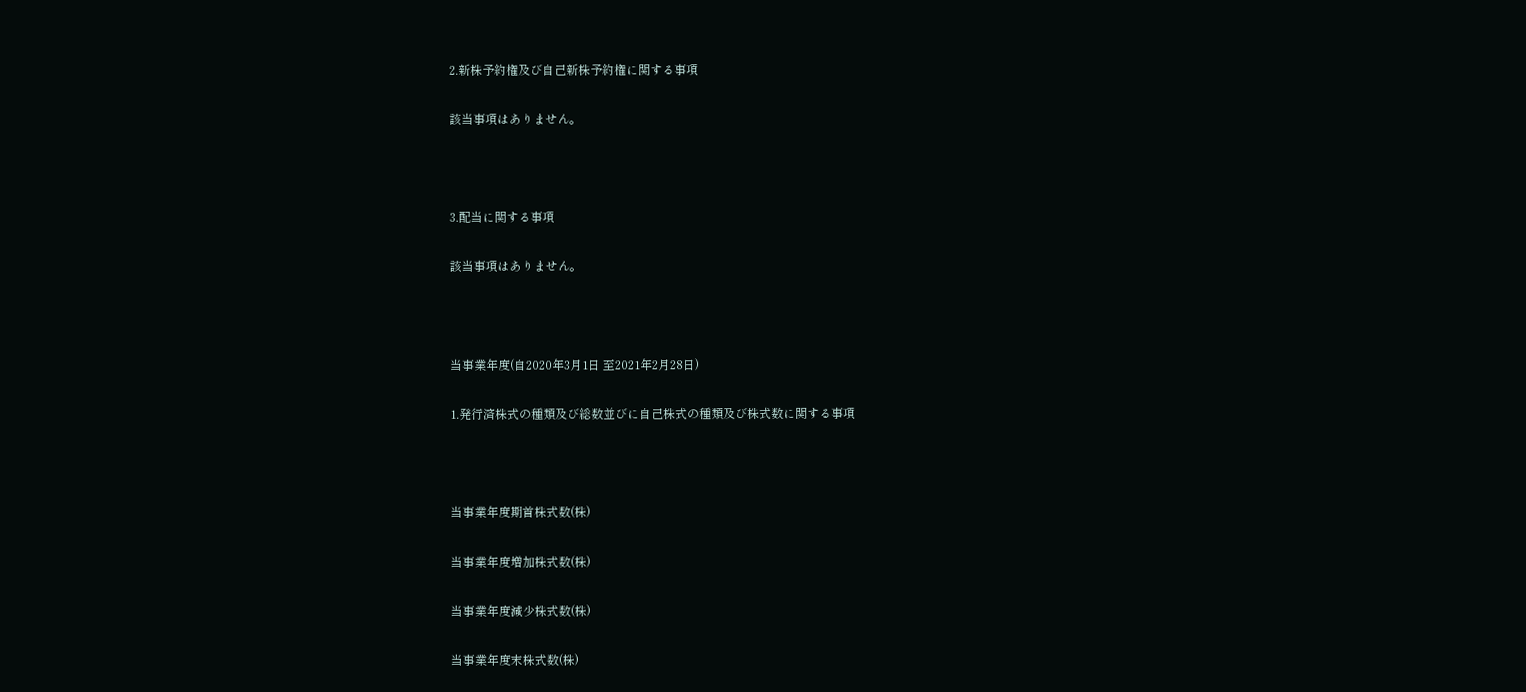2.新株予約権及び自己新株予約権に関する事項

該当事項はありません。



3.配当に関する事項

該当事項はありません。



当事業年度(自2020年3月1日 至2021年2月28日)

1.発行済株式の種類及び総数並びに自己株式の種類及び株式数に関する事項



当事業年度期首株式数(株)

当事業年度増加株式数(株)

当事業年度減少株式数(株)

当事業年度末株式数(株)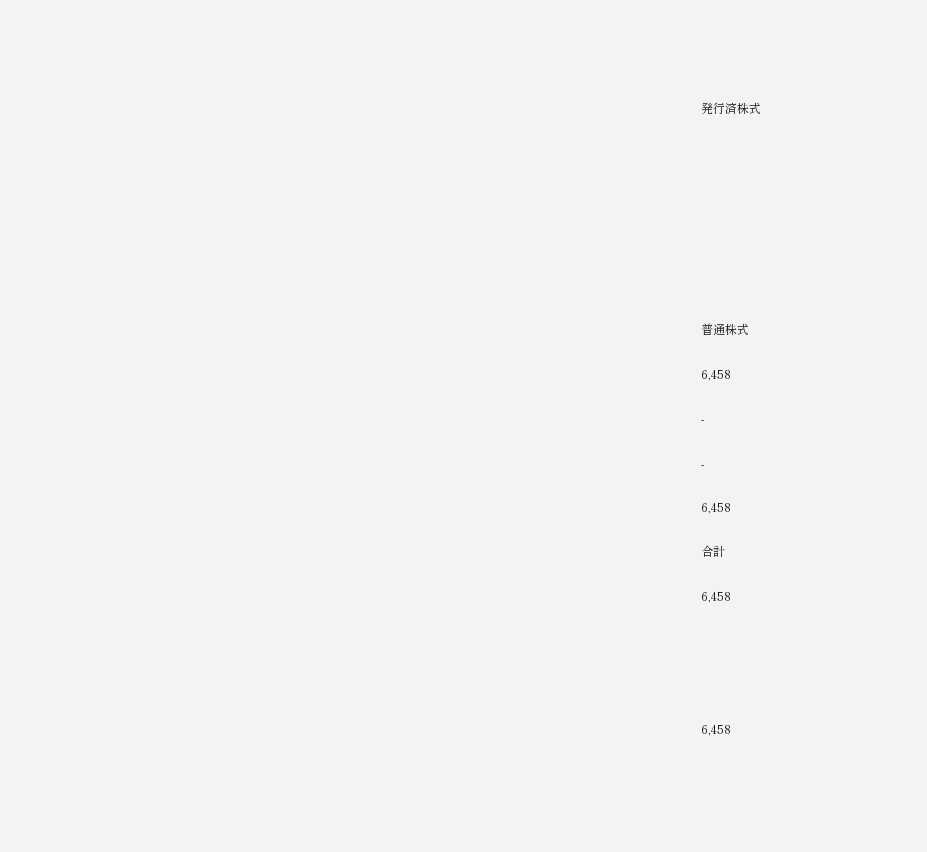発行済株式









普通株式

6,458

-

-

6,458

合計

6,458





6,458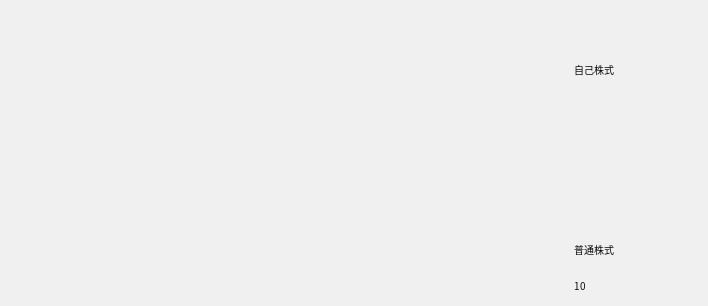自己株式









普通株式

10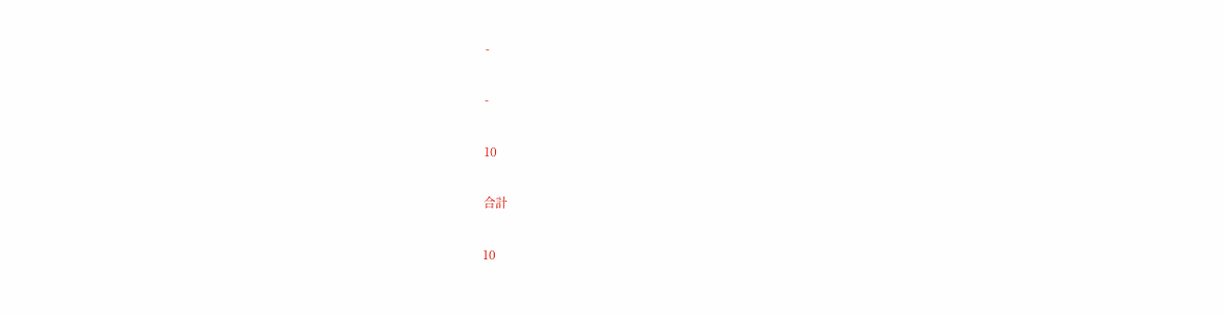-

-

10

合計

10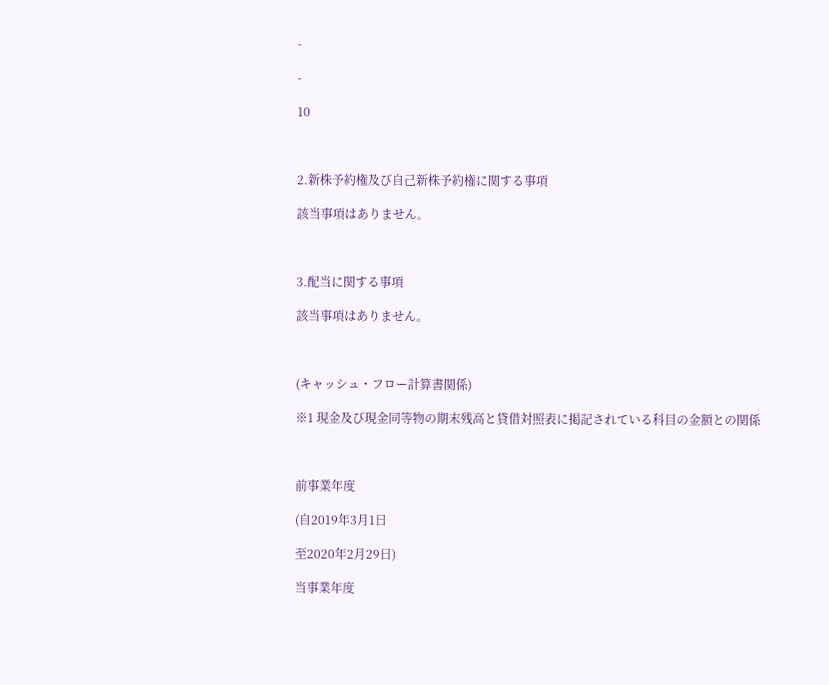-

-

10



2.新株予約権及び自己新株予約権に関する事項

該当事項はありません。



3.配当に関する事項

該当事項はありません。



(キャッシュ・フロー計算書関係)

※1 現金及び現金同等物の期末残高と貸借対照表に掲記されている科目の金額との関係



前事業年度

(自2019年3月1日

至2020年2月29日)

当事業年度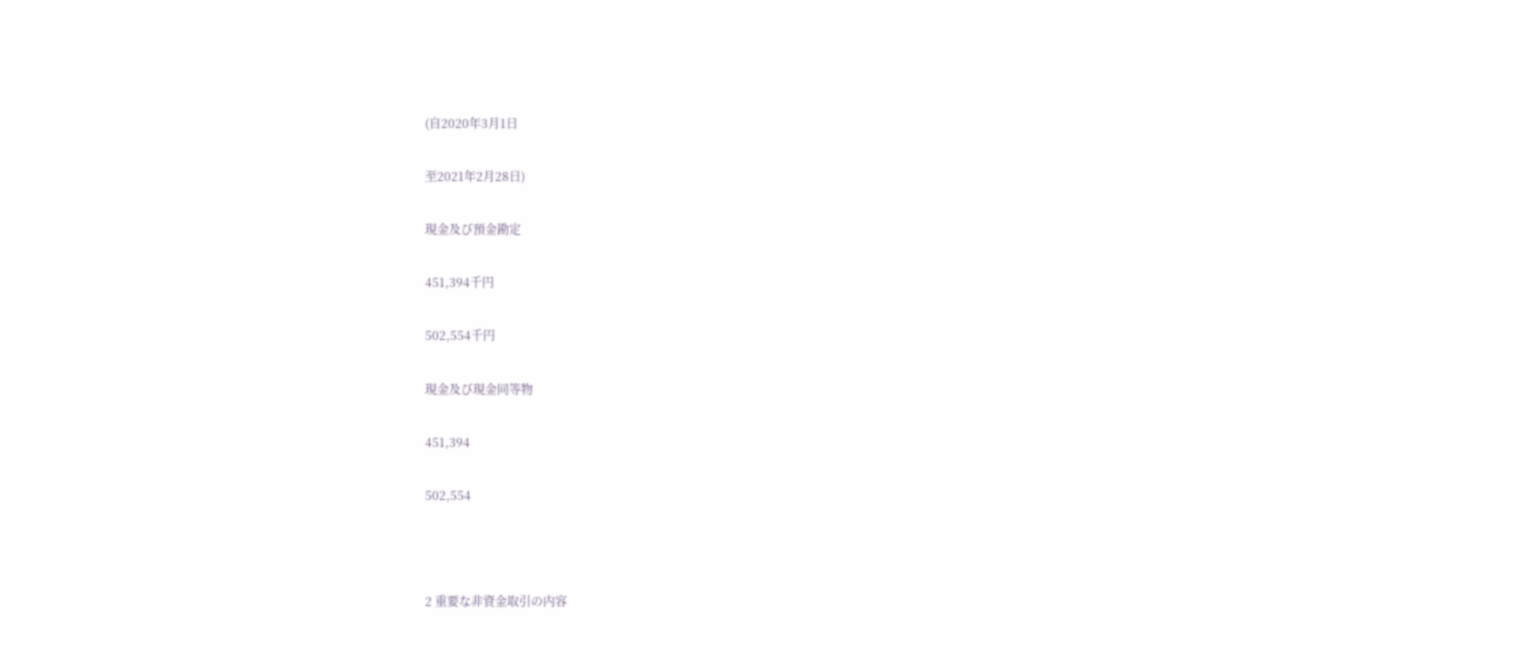(自2020年3月1日

至2021年2月28日)

現金及び預金勘定

451,394千円

502,554千円

現金及び現金同等物

451,394

502,554



2 重要な非資金取引の内容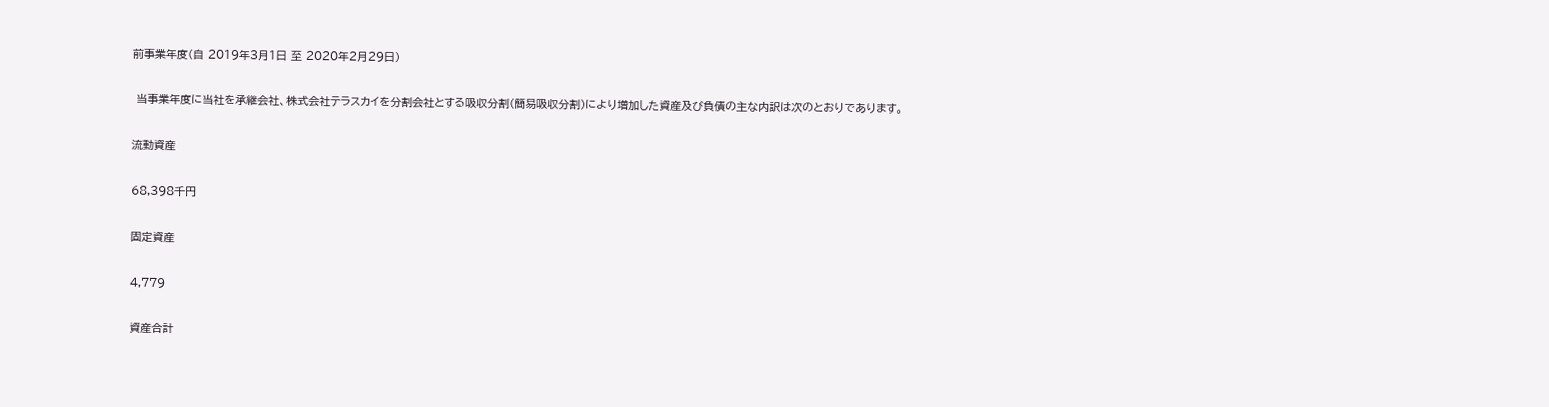前事業年度(自 2019年3月1日 至 2020年2月29日)

 当事業年度に当社を承継会社、株式会社テラスカイを分割会社とする吸収分割(簡易吸収分割)により増加した資産及び負債の主な内訳は次のとおりであります。

流動資産

68,398千円

固定資産

4,779

資産合計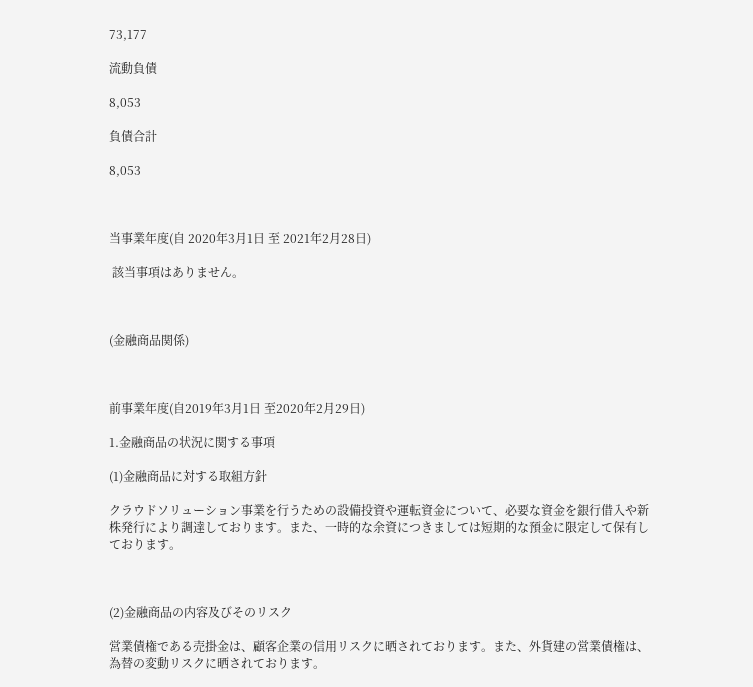73,177

流動負債

8,053

負債合計

8,053



当事業年度(自 2020年3月1日 至 2021年2月28日)

 該当事項はありません。



(金融商品関係)



前事業年度(自2019年3月1日 至2020年2月29日)

1.金融商品の状況に関する事項

(1)金融商品に対する取組方針

クラウドソリューション事業を行うための設備投資や運転資金について、必要な資金を銀行借入や新株発行により調達しております。また、一時的な余資につきましては短期的な預金に限定して保有しております。



(2)金融商品の内容及びそのリスク

営業債権である売掛金は、顧客企業の信用リスクに晒されております。また、外貨建の営業債権は、為替の変動リスクに晒されております。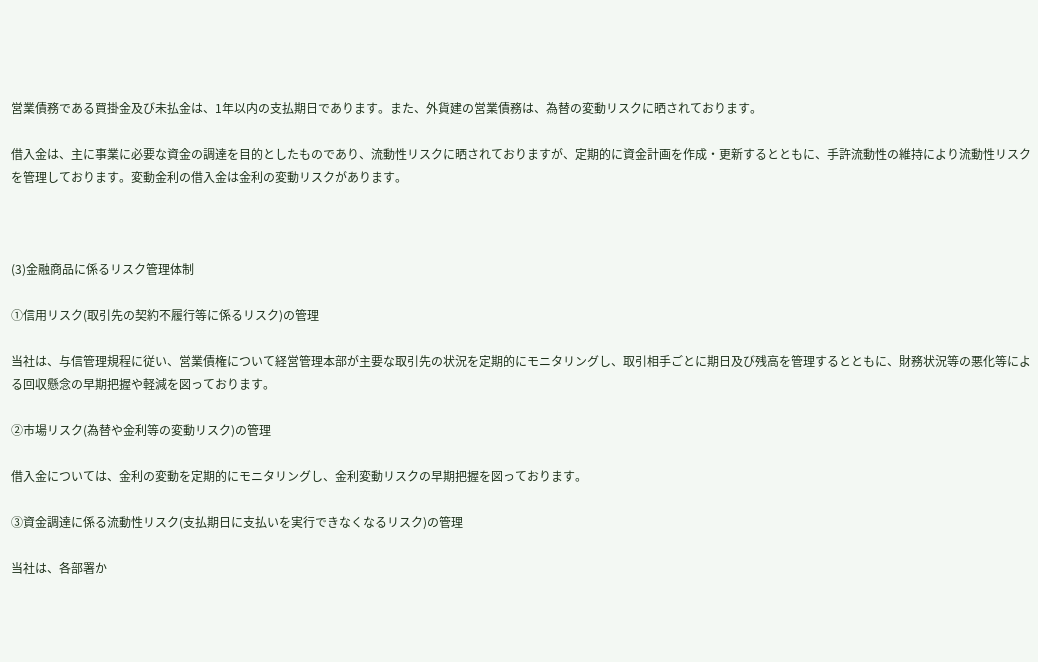営業債務である買掛金及び未払金は、1年以内の支払期日であります。また、外貨建の営業債務は、為替の変動リスクに晒されております。

借入金は、主に事業に必要な資金の調達を目的としたものであり、流動性リスクに晒されておりますが、定期的に資金計画を作成・更新するとともに、手許流動性の維持により流動性リスクを管理しております。変動金利の借入金は金利の変動リスクがあります。



(3)金融商品に係るリスク管理体制

①信用リスク(取引先の契約不履行等に係るリスク)の管理

当社は、与信管理規程に従い、営業債権について経営管理本部が主要な取引先の状況を定期的にモニタリングし、取引相手ごとに期日及び残高を管理するとともに、財務状況等の悪化等による回収懸念の早期把握や軽減を図っております。

②市場リスク(為替や金利等の変動リスク)の管理

借入金については、金利の変動を定期的にモニタリングし、金利変動リスクの早期把握を図っております。

③資金調達に係る流動性リスク(支払期日に支払いを実行できなくなるリスク)の管理

当社は、各部署か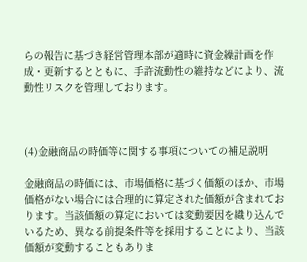らの報告に基づき経営管理本部が適時に資金繰計画を作成・更新するとともに、手許流動性の維持などにより、流動性リスクを管理しております。



(4)金融商品の時価等に関する事項についての補足説明

金融商品の時価には、市場価格に基づく価額のほか、市場価格がない場合には合理的に算定された価額が含まれております。当該価額の算定においては変動要因を織り込んでいるため、異なる前提条件等を採用することにより、当該価額が変動することもありま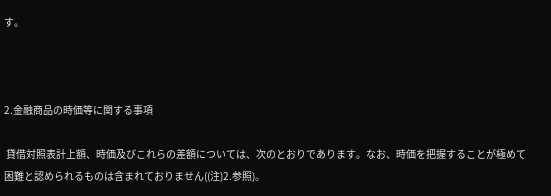す。



2.金融商品の時価等に関する事項

 貸借対照表計上額、時価及びこれらの差額については、次のとおりであります。なお、時価を把握することが極めて困難と認められるものは含まれておりません((注)2.参照)。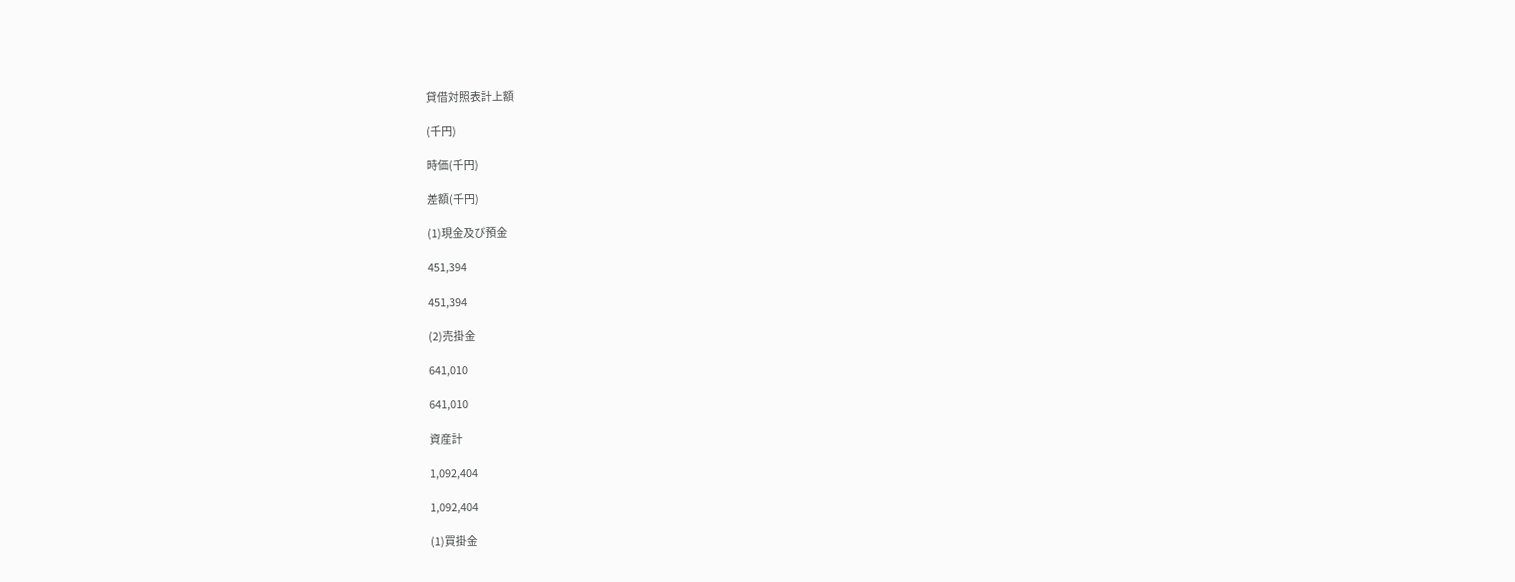貸借対照表計上額

(千円)

時価(千円)

差額(千円)

(1)現金及び預金

451,394

451,394

(2)売掛金

641,010

641,010

資産計

1,092,404

1,092,404

(1)買掛金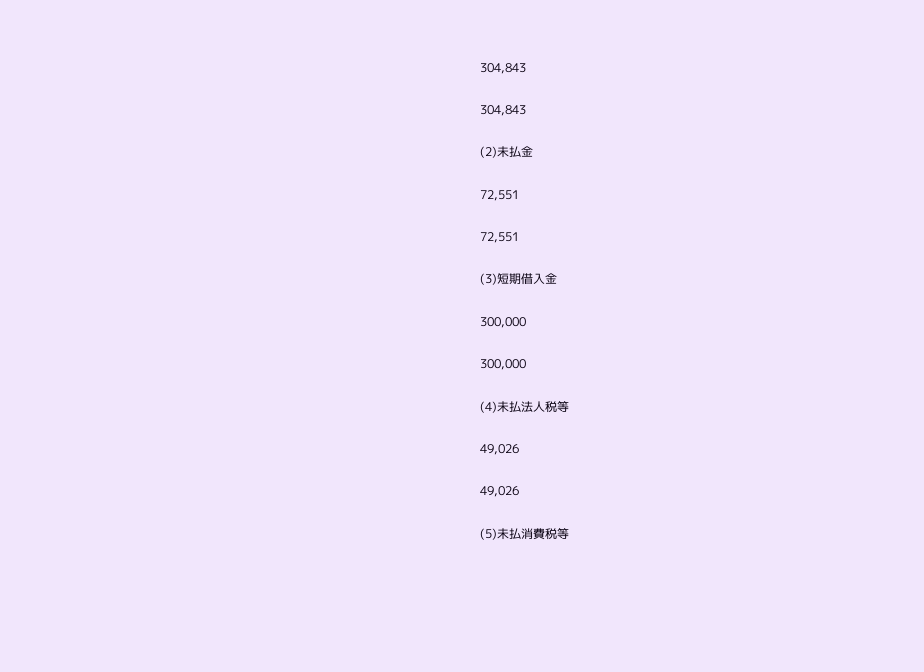304,843

304,843

(2)未払金

72,551

72,551

(3)短期借入金

300,000

300,000

(4)未払法人税等

49,026

49,026

(5)未払消費税等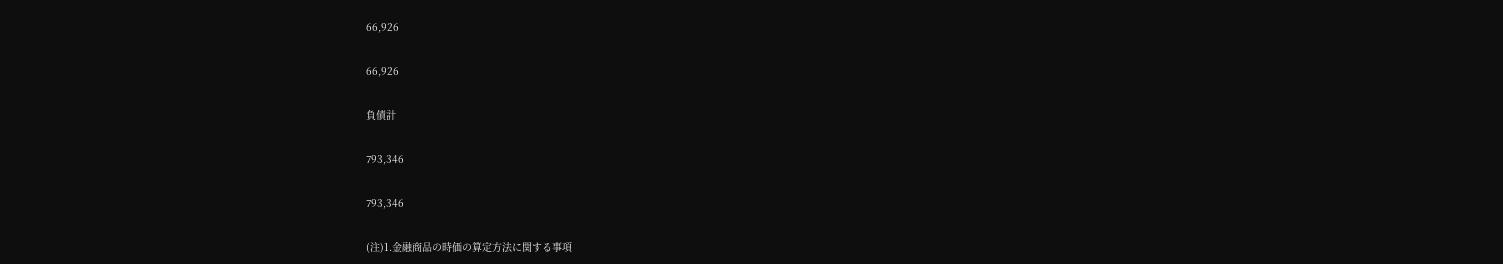66,926

66,926

負債計

793,346

793,346

(注)1.金融商品の時価の算定方法に関する事項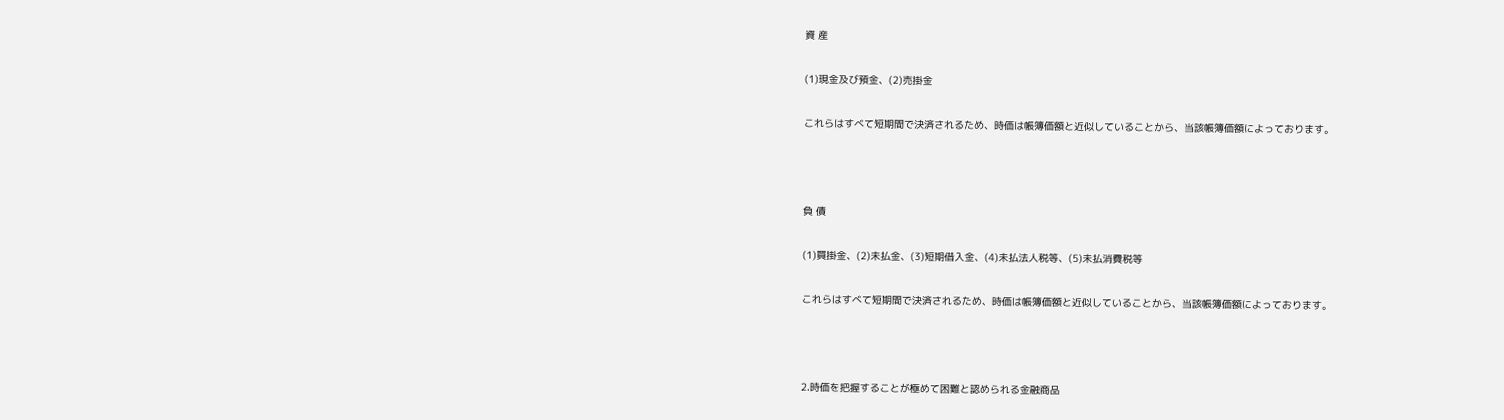資 産

(1)現金及び預金、(2)売掛金

これらはすべて短期間で決済されるため、時価は帳簿価額と近似していることから、当該帳簿価額によっております。



負 債

(1)買掛金、(2)未払金、(3)短期借入金、(4)未払法人税等、(5)未払消費税等

これらはすべて短期間で決済されるため、時価は帳簿価額と近似していることから、当該帳簿価額によっております。



2.時価を把握することが極めて困難と認められる金融商品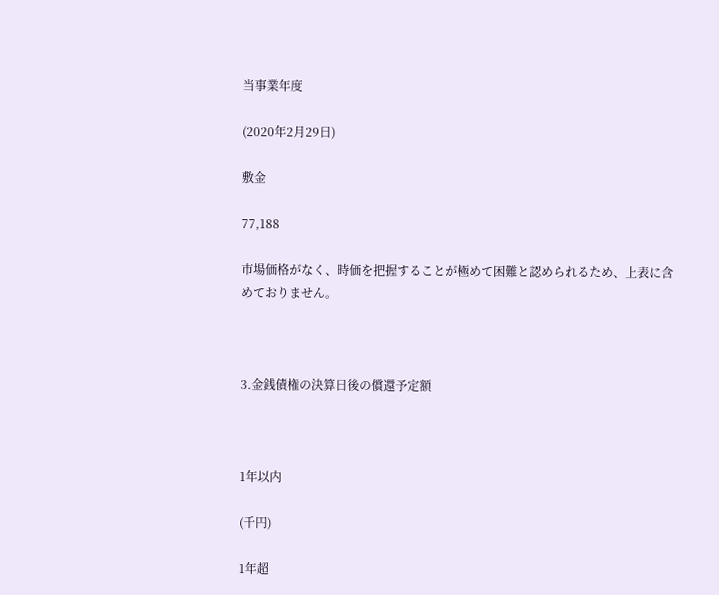当事業年度

(2020年2月29日)

敷金

77,188

市場価格がなく、時価を把握することが極めて困難と認められるため、上表に含めておりません。



3.金銭債権の決算日後の償還予定額



1年以内

(千円)

1年超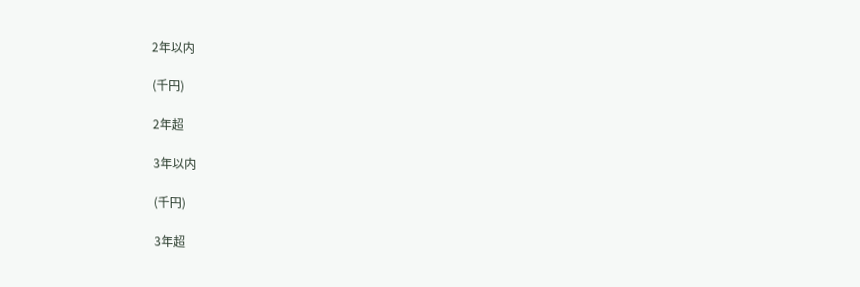2年以内

(千円)

2年超

3年以内

(千円)

3年超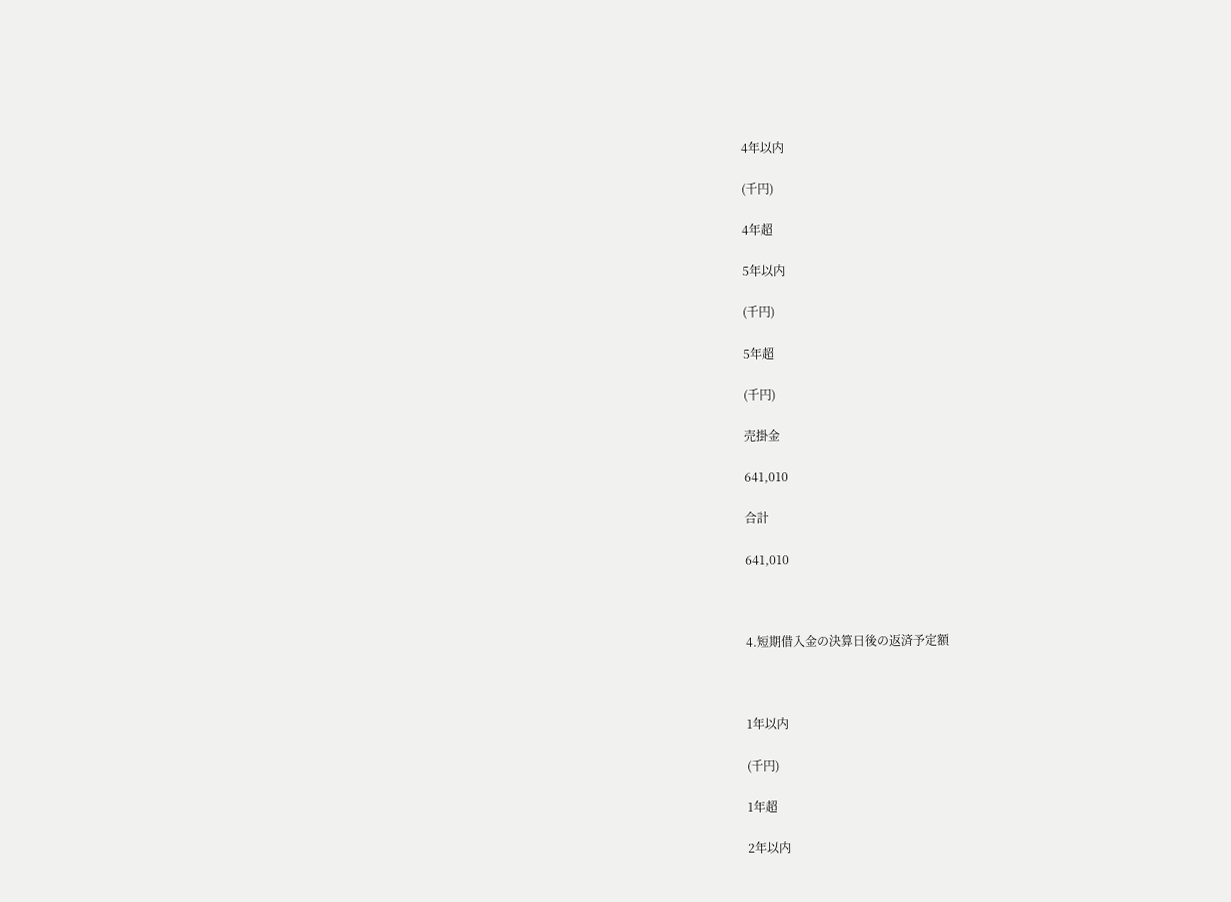4年以内

(千円)

4年超

5年以内

(千円)

5年超

(千円)

売掛金

641,010

合計

641,010



4.短期借入金の決算日後の返済予定額



1年以内

(千円)

1年超

2年以内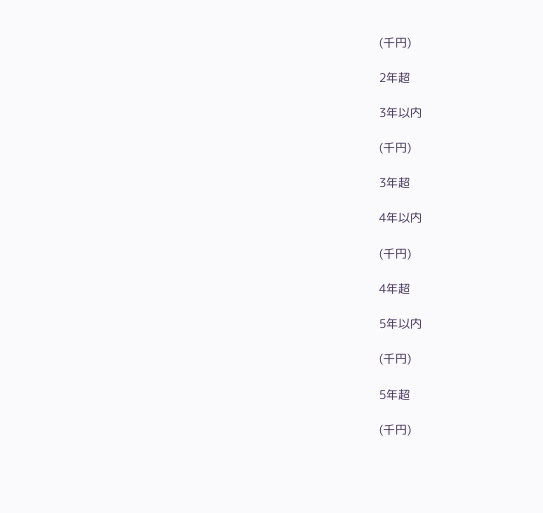(千円)

2年超

3年以内

(千円)

3年超

4年以内

(千円)

4年超

5年以内

(千円)

5年超

(千円)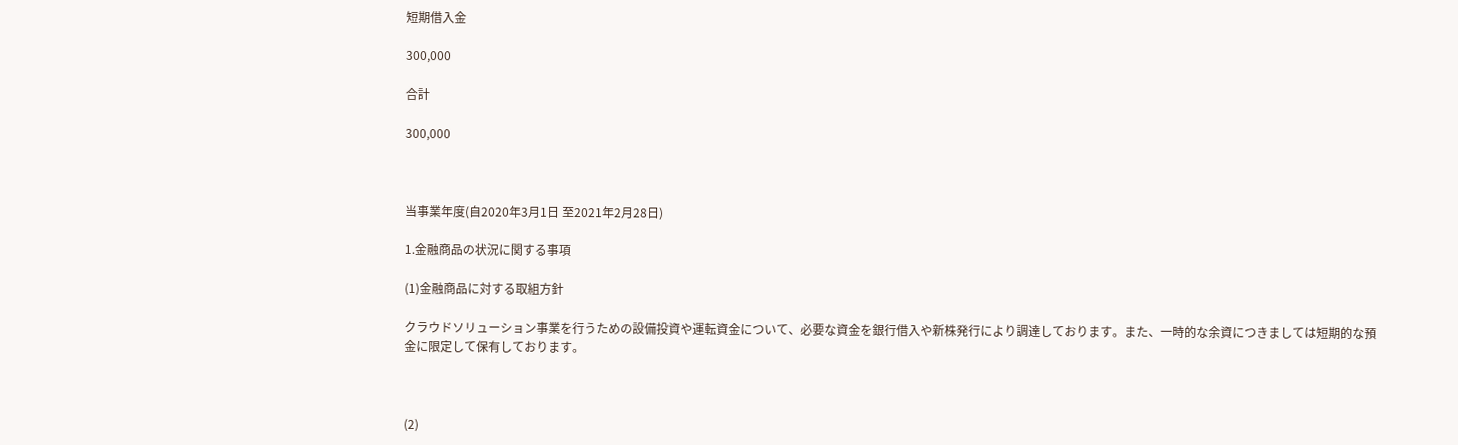短期借入金

300,000

合計

300,000



当事業年度(自2020年3月1日 至2021年2月28日)

1.金融商品の状況に関する事項

(1)金融商品に対する取組方針

クラウドソリューション事業を行うための設備投資や運転資金について、必要な資金を銀行借入や新株発行により調達しております。また、一時的な余資につきましては短期的な預金に限定して保有しております。



(2)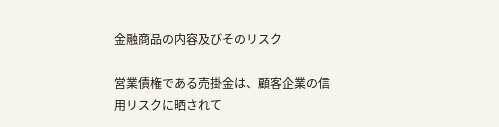金融商品の内容及びそのリスク

営業債権である売掛金は、顧客企業の信用リスクに晒されて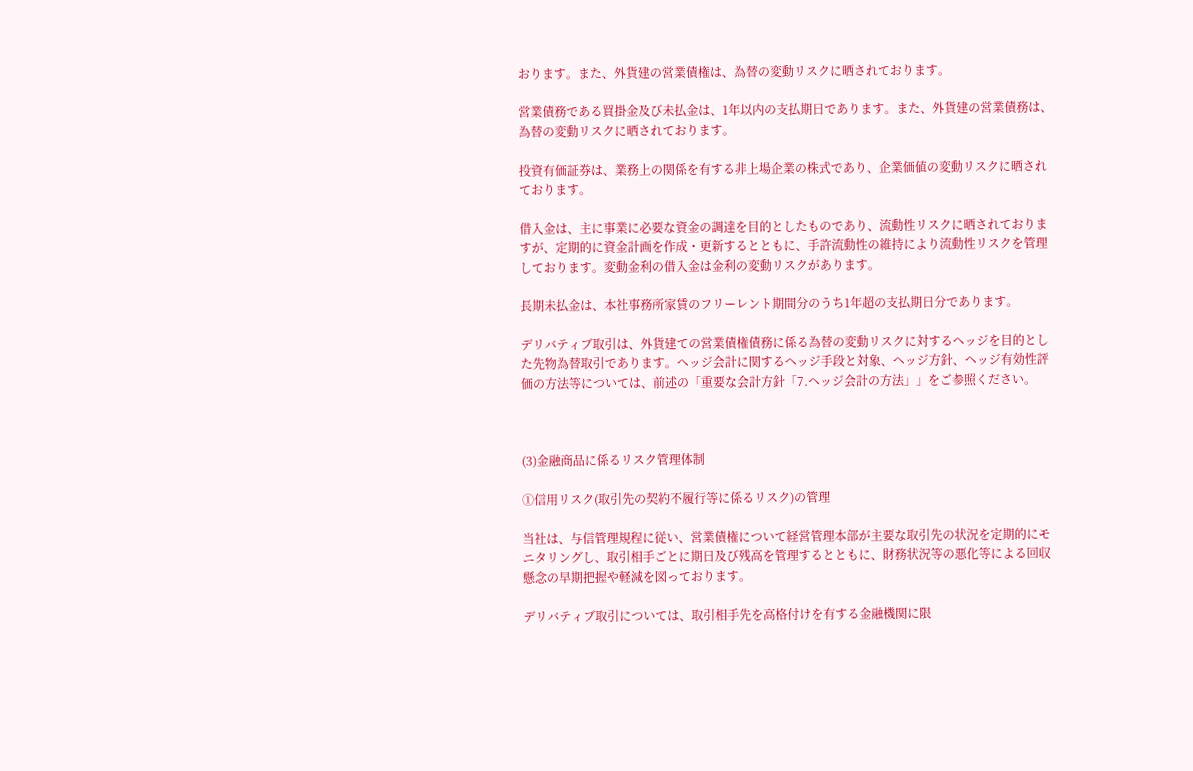おります。また、外貨建の営業債権は、為替の変動リスクに晒されております。

営業債務である買掛金及び未払金は、1年以内の支払期日であります。また、外貨建の営業債務は、為替の変動リスクに晒されております。

投資有価証券は、業務上の関係を有する非上場企業の株式であり、企業価値の変動リスクに晒されております。

借入金は、主に事業に必要な資金の調達を目的としたものであり、流動性リスクに晒されておりますが、定期的に資金計画を作成・更新するとともに、手許流動性の維持により流動性リスクを管理しております。変動金利の借入金は金利の変動リスクがあります。

長期未払金は、本社事務所家賃のフリーレント期間分のうち1年超の支払期日分であります。

デリバティブ取引は、外貨建ての営業債権債務に係る為替の変動リスクに対するヘッジを目的とした先物為替取引であります。ヘッジ会計に関するヘッジ手段と対象、ヘッジ方針、ヘッジ有効性評価の方法等については、前述の「重要な会計方針「7.ヘッジ会計の方法」」をご参照ください。



(3)金融商品に係るリスク管理体制

①信用リスク(取引先の契約不履行等に係るリスク)の管理

当社は、与信管理規程に従い、営業債権について経営管理本部が主要な取引先の状況を定期的にモニタリングし、取引相手ごとに期日及び残高を管理するとともに、財務状況等の悪化等による回収懸念の早期把握や軽減を図っております。

デリバティブ取引については、取引相手先を高格付けを有する金融機関に限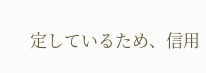定しているため、信用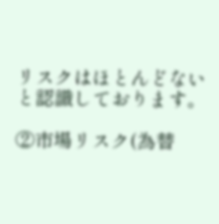リスクはほとんどないと認識しております。

②市場リスク(為替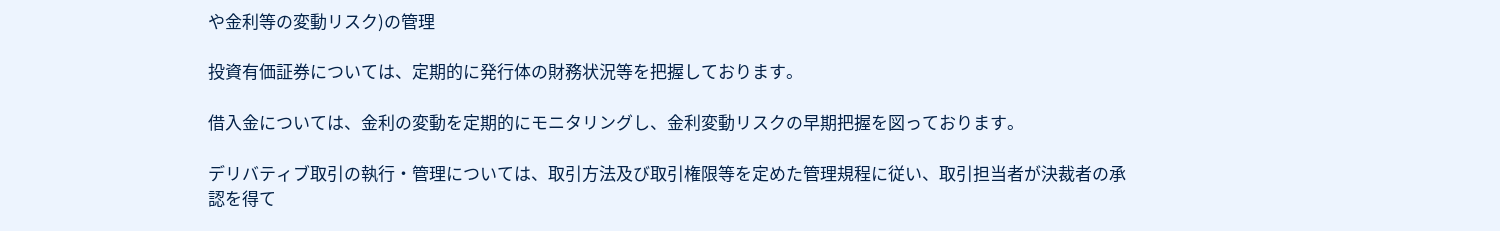や金利等の変動リスク)の管理

投資有価証券については、定期的に発行体の財務状況等を把握しております。

借入金については、金利の変動を定期的にモニタリングし、金利変動リスクの早期把握を図っております。

デリバティブ取引の執行・管理については、取引方法及び取引権限等を定めた管理規程に従い、取引担当者が決裁者の承認を得て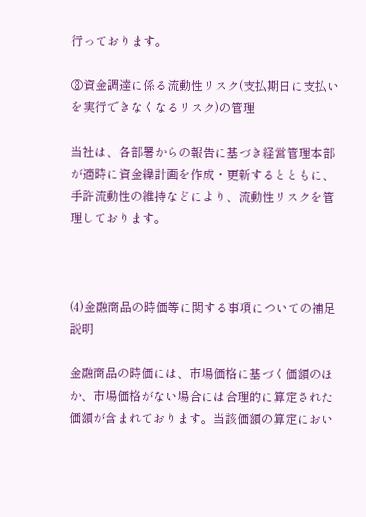行っております。

③資金調達に係る流動性リスク(支払期日に支払いを実行できなくなるリスク)の管理

当社は、各部署からの報告に基づき経営管理本部が適時に資金繰計画を作成・更新するとともに、手許流動性の維持などにより、流動性リスクを管理しております。



(4)金融商品の時価等に関する事項についての補足説明

金融商品の時価には、市場価格に基づく価額のほか、市場価格がない場合には合理的に算定された価額が含まれております。当該価額の算定におい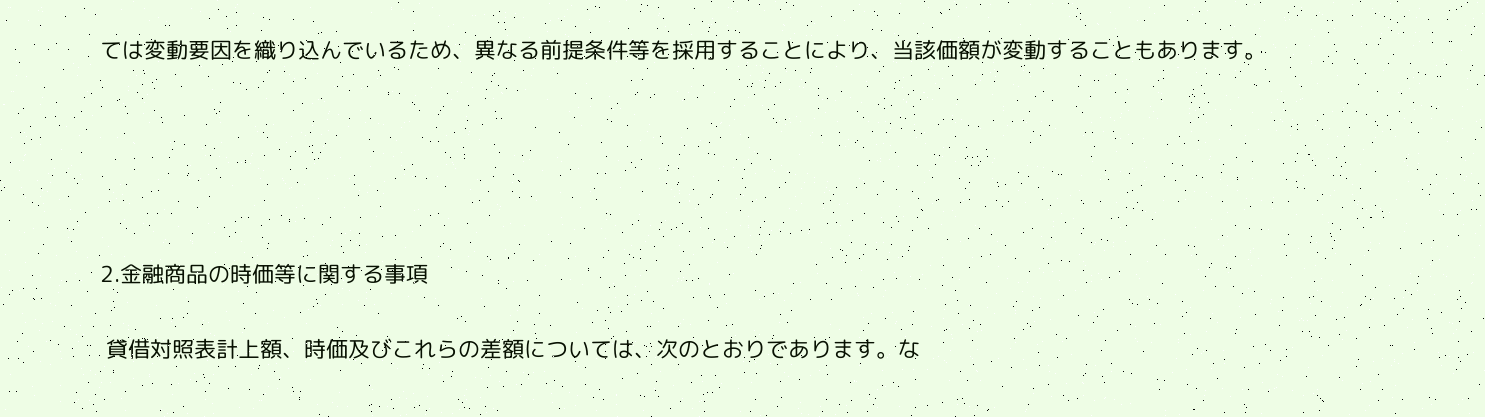ては変動要因を織り込んでいるため、異なる前提条件等を採用することにより、当該価額が変動することもあります。





2.金融商品の時価等に関する事項

 貸借対照表計上額、時価及びこれらの差額については、次のとおりであります。な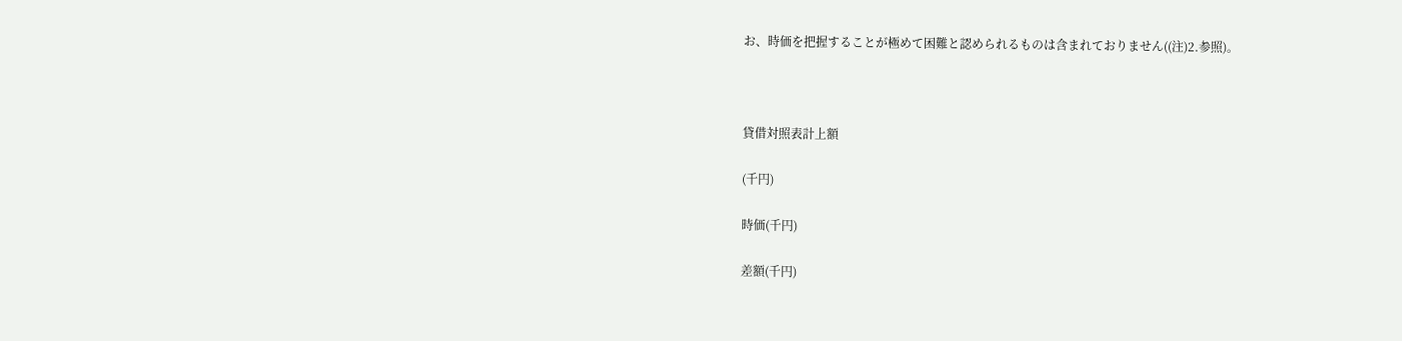お、時価を把握することが極めて困難と認められるものは含まれておりません((注)2.参照)。



貸借対照表計上額

(千円)

時価(千円)

差額(千円)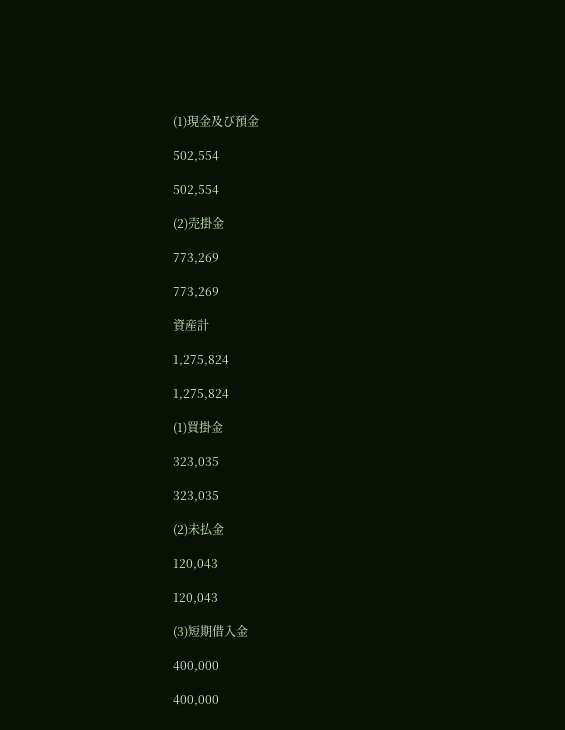(1)現金及び預金

502,554

502,554

(2)売掛金

773,269

773,269

資産計

1,275,824

1,275,824

(1)買掛金

323,035

323,035

(2)未払金

120,043

120,043

(3)短期借入金

400,000

400,000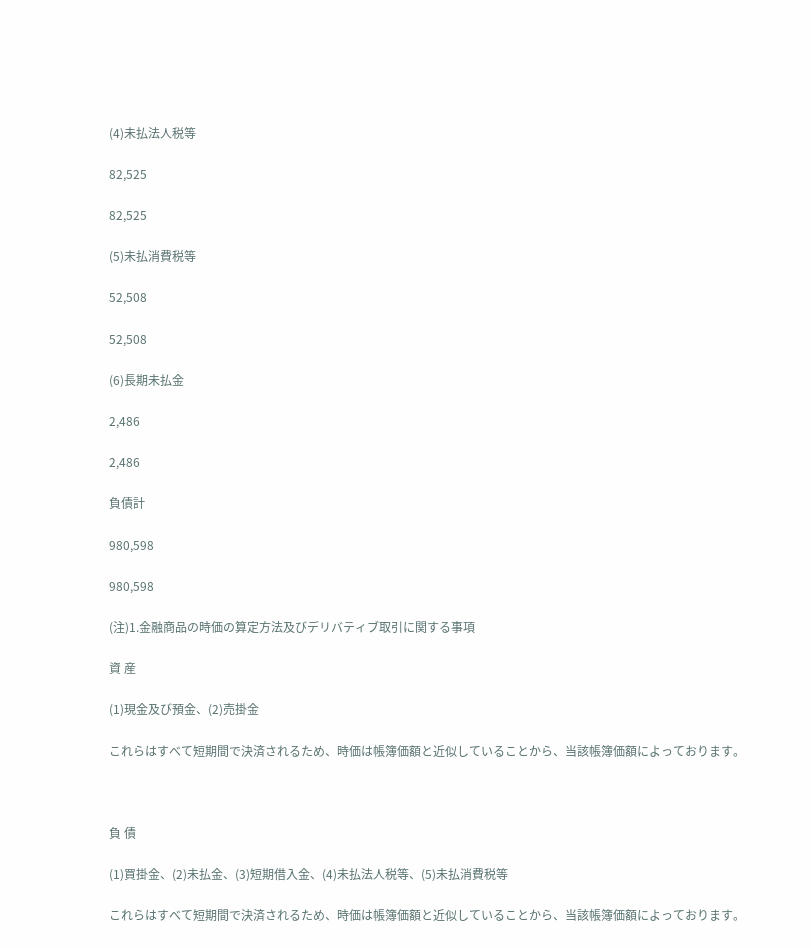(4)未払法人税等

82,525

82,525

(5)未払消費税等

52,508

52,508

(6)長期未払金

2,486

2,486

負債計

980,598

980,598

(注)1.金融商品の時価の算定方法及びデリバティブ取引に関する事項

資 産

(1)現金及び預金、(2)売掛金

これらはすべて短期間で決済されるため、時価は帳簿価額と近似していることから、当該帳簿価額によっております。



負 債

(1)買掛金、(2)未払金、(3)短期借入金、(4)未払法人税等、(5)未払消費税等

これらはすべて短期間で決済されるため、時価は帳簿価額と近似していることから、当該帳簿価額によっております。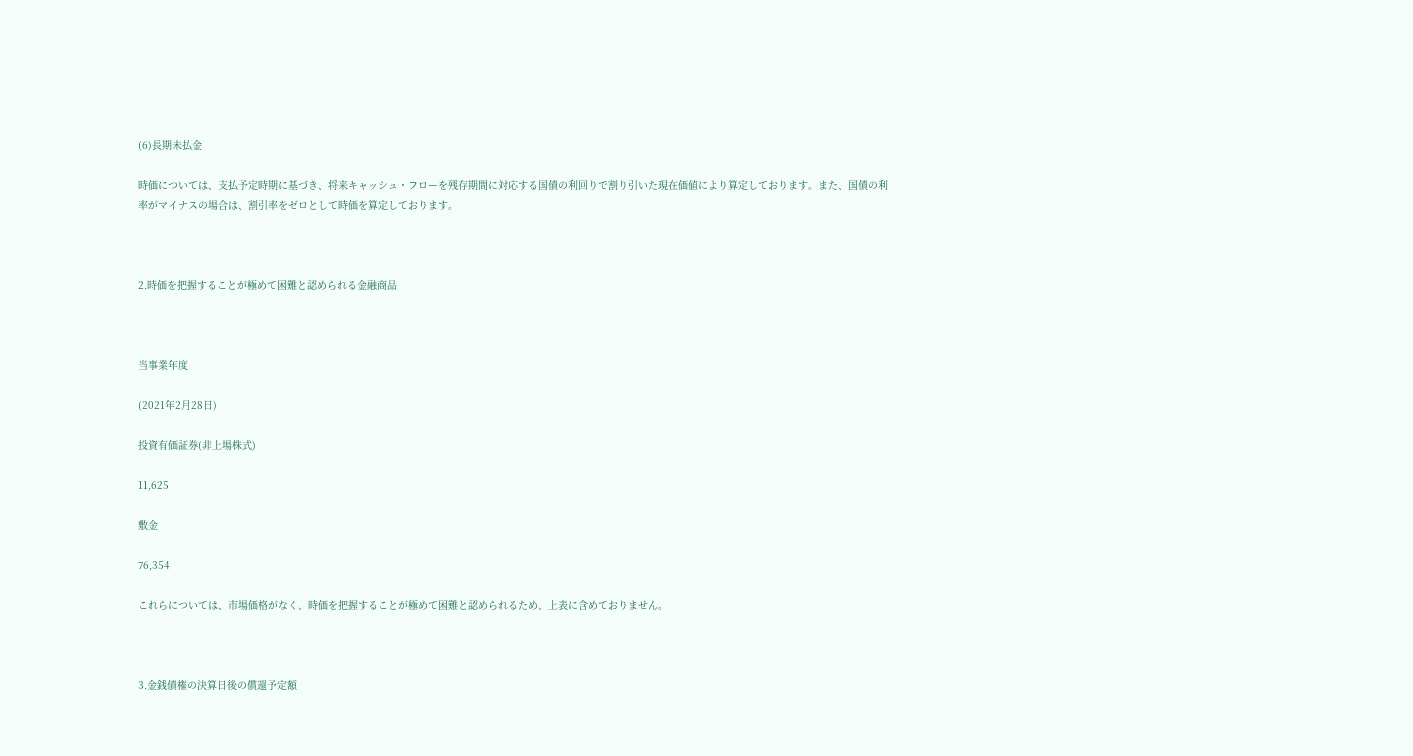(6)長期未払金

時価については、支払予定時期に基づき、将来キャッシュ・フローを残存期間に対応する国債の利回りで割り引いた現在価値により算定しております。また、国債の利率がマイナスの場合は、割引率をゼロとして時価を算定しております。



2.時価を把握することが極めて困難と認められる金融商品



当事業年度

(2021年2月28日)

投資有価証券(非上場株式)

11,625

敷金

76,354

これらについては、市場価格がなく、時価を把握することが極めて困難と認められるため、上表に含めておりません。



3.金銭債権の決算日後の償還予定額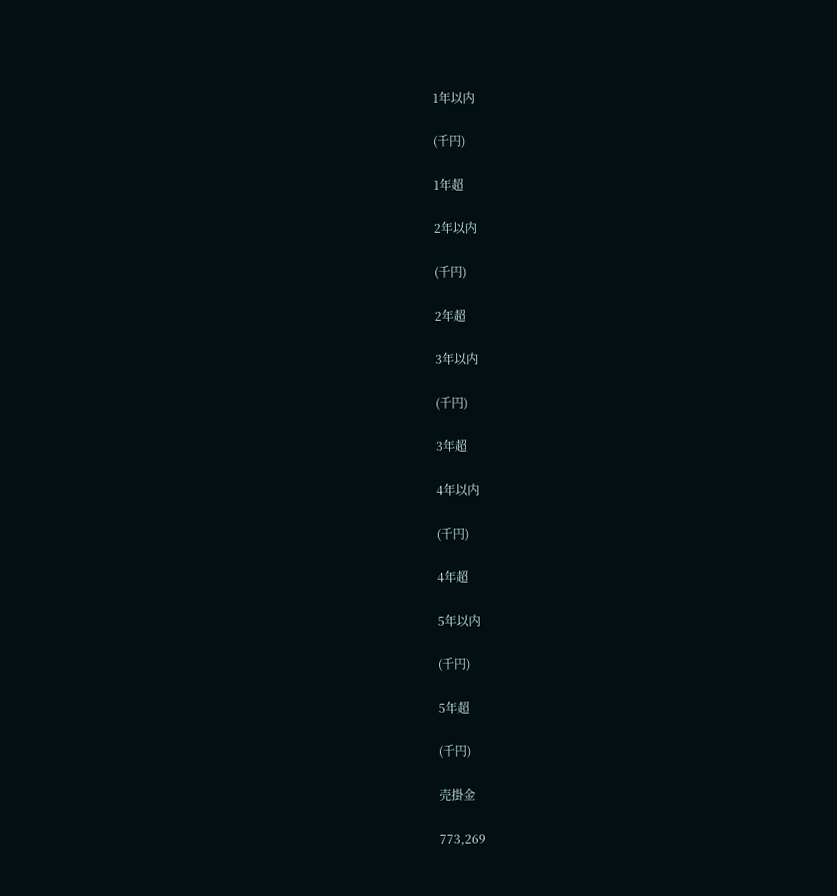1年以内

(千円)

1年超

2年以内

(千円)

2年超

3年以内

(千円)

3年超

4年以内

(千円)

4年超

5年以内

(千円)

5年超

(千円)

売掛金

773,269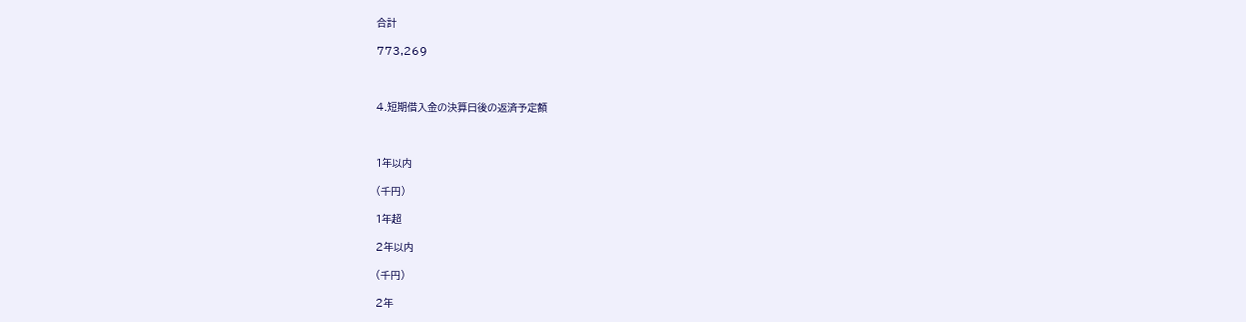合計

773,269



4.短期借入金の決算日後の返済予定額



1年以内

(千円)

1年超

2年以内

(千円)

2年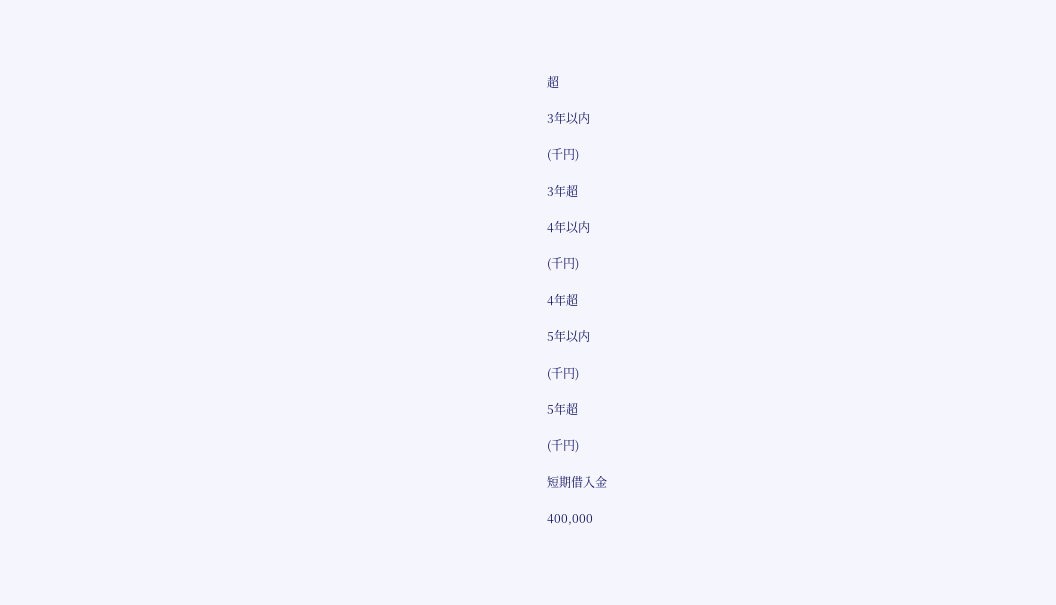超

3年以内

(千円)

3年超

4年以内

(千円)

4年超

5年以内

(千円)

5年超

(千円)

短期借入金

400,000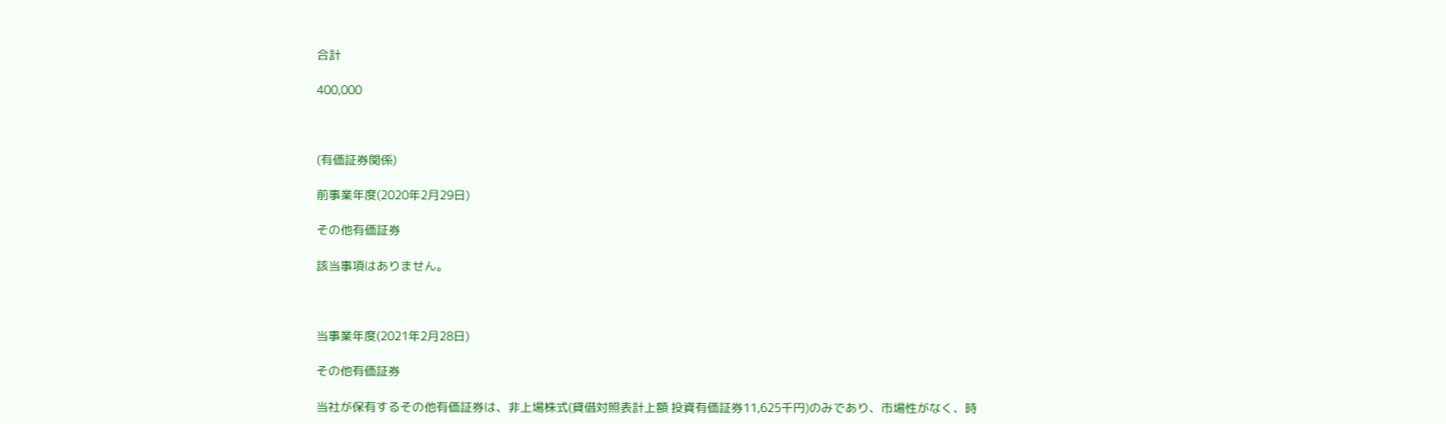合計

400,000



(有価証券関係)

前事業年度(2020年2月29日)

その他有価証券

該当事項はありません。



当事業年度(2021年2月28日)

その他有価証券

当社が保有するその他有価証券は、非上場株式(貸借対照表計上額 投資有価証券11,625千円)のみであり、市場性がなく、時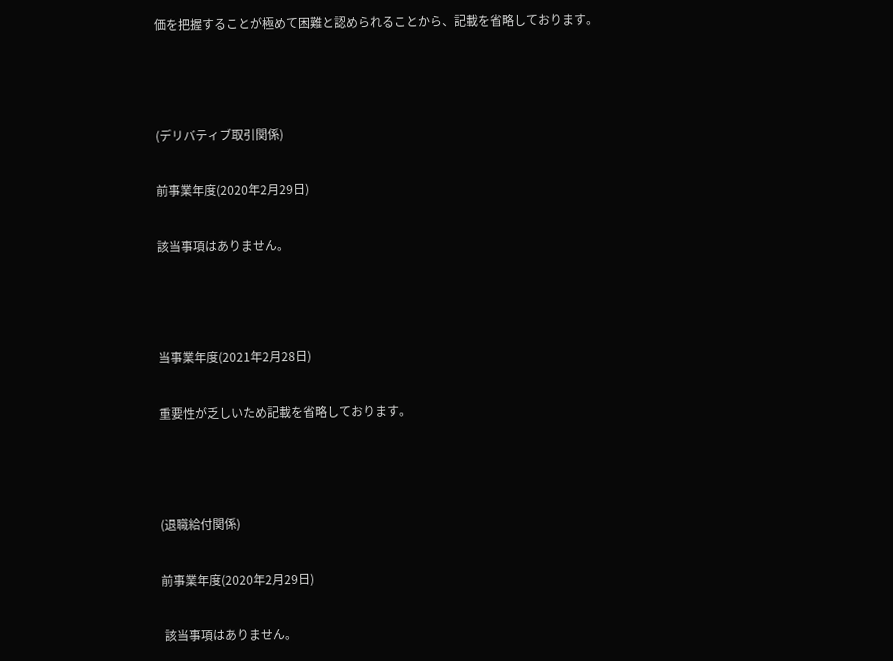価を把握することが極めて困難と認められることから、記載を省略しております。



(デリバティブ取引関係)

前事業年度(2020年2月29日)

該当事項はありません。



当事業年度(2021年2月28日)

重要性が乏しいため記載を省略しております。



(退職給付関係)

前事業年度(2020年2月29日)

 該当事項はありません。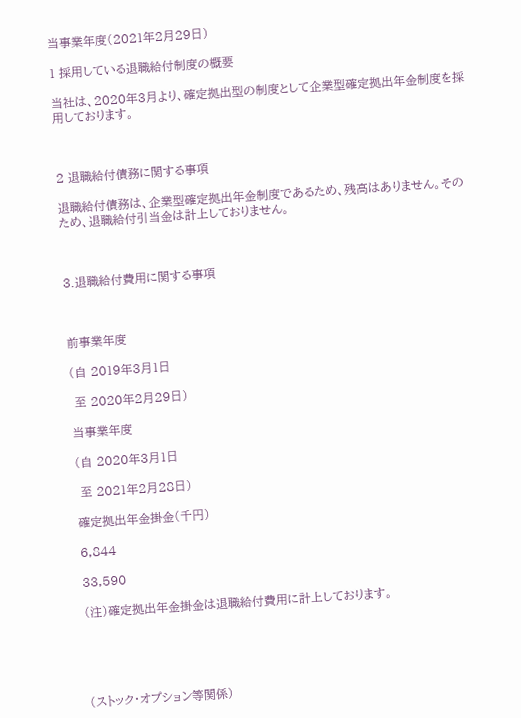当事業年度(2021年2月29日)

1 採用している退職給付制度の概要

当社は、2020年3月より、確定拠出型の制度として企業型確定拠出年金制度を採用しております。



2 退職給付債務に関する事項

退職給付債務は、企業型確定拠出年金制度であるため、残高はありません。そのため、退職給付引当金は計上しておりません。



3.退職給付費用に関する事項



前事業年度

(自 2019年3月1日

 至 2020年2月29日)

当事業年度

(自 2020年3月1日

 至 2021年2月28日)

確定拠出年金掛金(千円)

6,844

33,590

(注)確定拠出年金掛金は退職給付費用に計上しております。





(ストック・オプション等関係)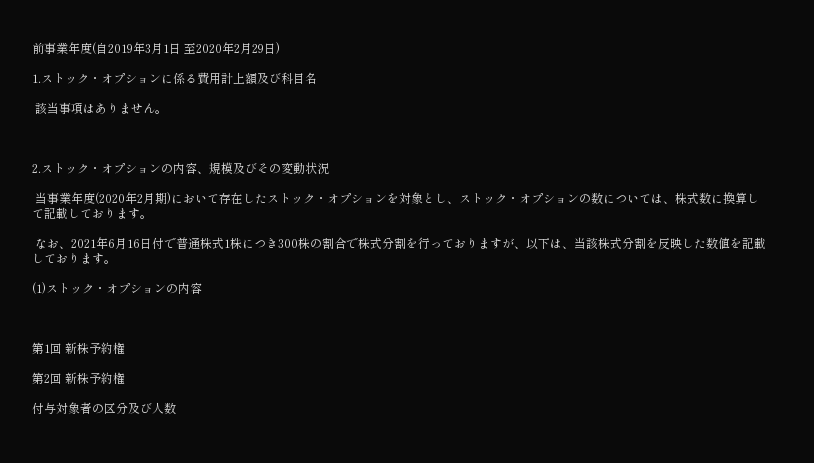前事業年度(自2019年3月1日 至2020年2月29日)

1.ストック・オプションに係る費用計上額及び科目名

 該当事項はありません。



2.ストック・オプションの内容、規模及びその変動状況

 当事業年度(2020年2月期)において存在したストック・オプションを対象とし、ストック・オプションの数については、株式数に換算して記載しております。

 なお、2021年6月16日付で普通株式1株につき300株の割合で株式分割を行っておりますが、以下は、当該株式分割を反映した数値を記載しております。

(1)ストック・オプションの内容



第1回 新株予約権

第2回 新株予約権

付与対象者の区分及び人数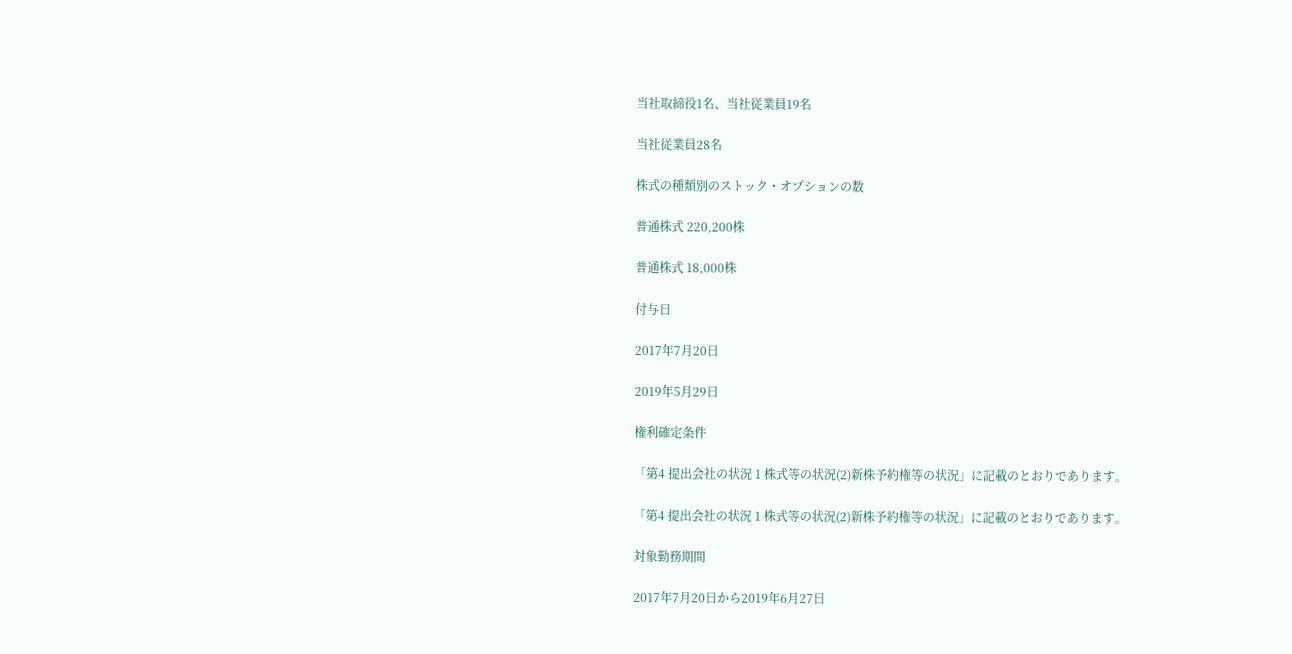当社取締役1名、当社従業員19名

当社従業員28名

株式の種類別のストック・オプションの数

普通株式 220,200株

普通株式 18,000株

付与日

2017年7月20日

2019年5月29日

権利確定条件

「第4 提出会社の状況 1 株式等の状況(2)新株予約権等の状況」に記載のとおりであります。

「第4 提出会社の状況 1 株式等の状況(2)新株予約権等の状況」に記載のとおりであります。

対象勤務期間

2017年7月20日から2019年6月27日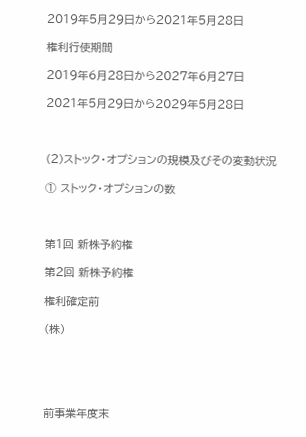2019年5月29日から2021年5月28日

権利行使期間

2019年6月28日から2027年6月27日

2021年5月29日から2029年5月28日



(2)ストック・オプションの規模及びその変動状況

① ストック・オプションの数



第1回 新株予約権

第2回 新株予約権

権利確定前

(株)





前事業年度末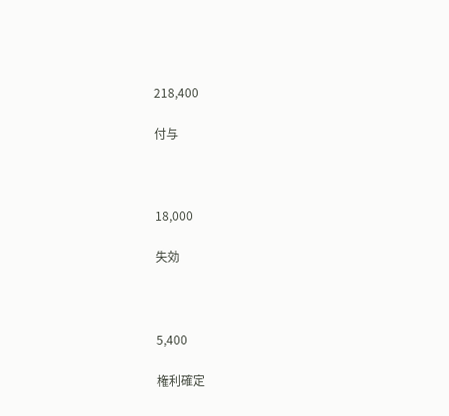218,400

付与



18,000

失効



5,400

権利確定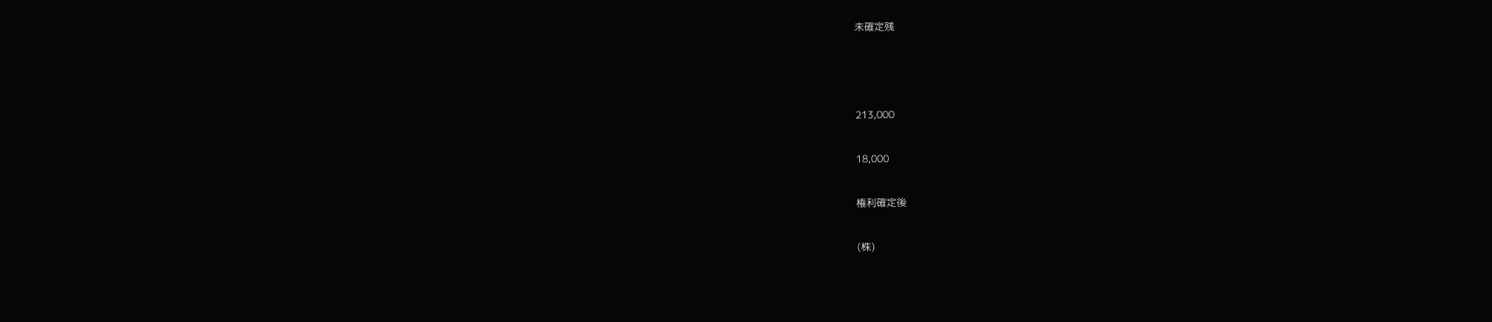未確定残



213,000

18,000

権利確定後

(株)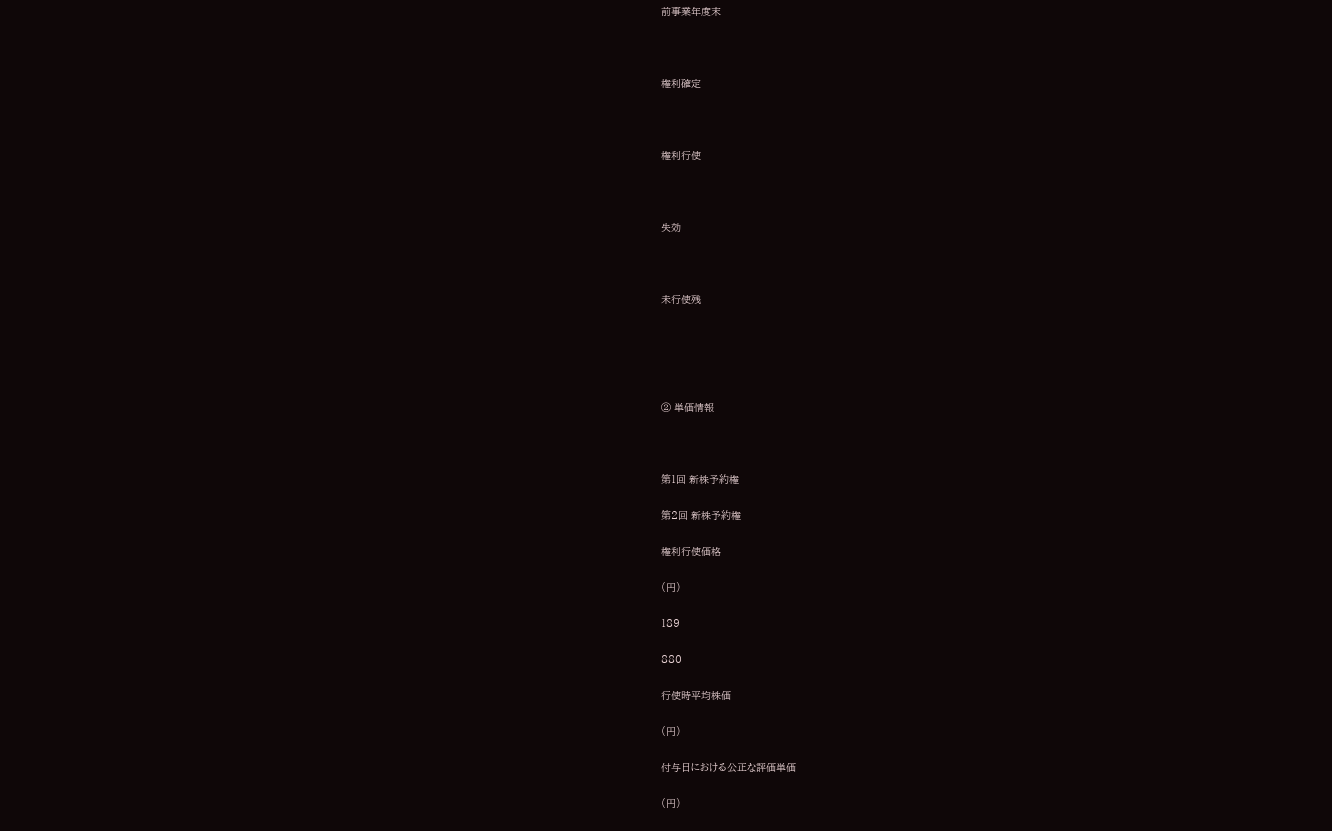前事業年度末



権利確定



権利行使



失効



未行使残





② 単価情報



第1回 新株予約権

第2回 新株予約権

権利行使価格

(円)

189

880

行使時平均株価

(円)

付与日における公正な評価単価

(円)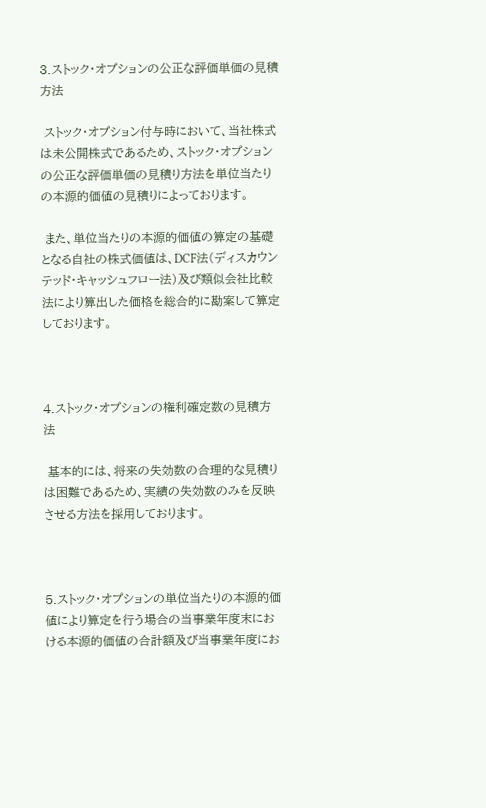3.ストック・オプションの公正な評価単価の見積方法

 ストック・オプション付与時において、当社株式は未公開株式であるため、ストック・オプションの公正な評価単価の見積り方法を単位当たりの本源的価値の見積りによっております。

 また、単位当たりの本源的価値の算定の基礎となる自社の株式価値は、DCF法(ディスカウンテッド・キャッシュフロー法)及び類似会社比較法により算出した価格を総合的に勘案して算定しております。



4.ストック・オプションの権利確定数の見積方法

 基本的には、将来の失効数の合理的な見積りは困難であるため、実績の失効数のみを反映させる方法を採用しております。



5.ストック・オプションの単位当たりの本源的価値により算定を行う場合の当事業年度末における本源的価値の合計額及び当事業年度にお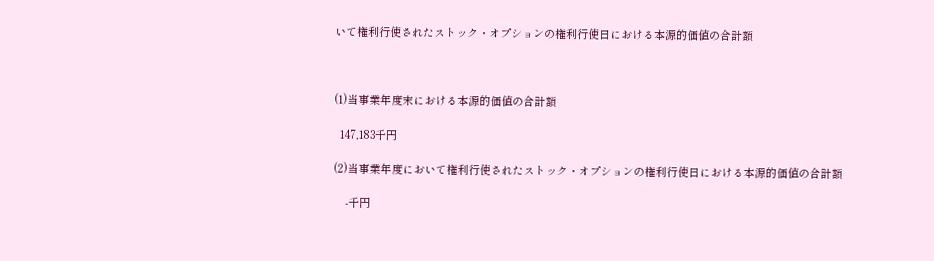いて権利行使されたストック・オプションの権利行使日における本源的価値の合計額



(1)当事業年度末における本源的価値の合計額

  147,183千円

(2)当事業年度において権利行使されたストック・オプションの権利行使日における本源的価値の合計額

    -千円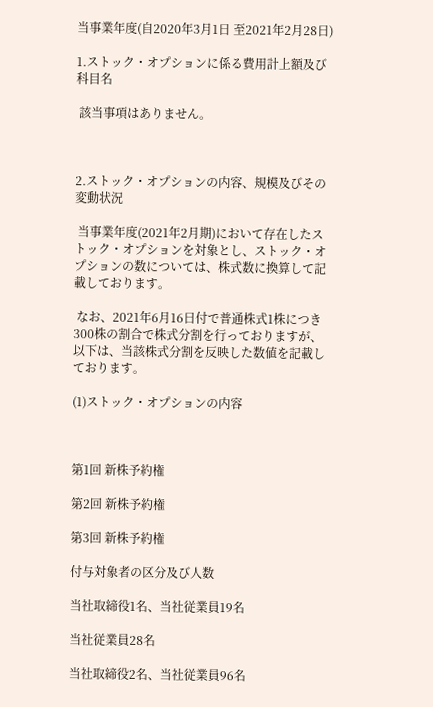当事業年度(自2020年3月1日 至2021年2月28日)

1.ストック・オプションに係る費用計上額及び科目名

 該当事項はありません。



2.ストック・オプションの内容、規模及びその変動状況

 当事業年度(2021年2月期)において存在したストック・オプションを対象とし、ストック・オプションの数については、株式数に換算して記載しております。

 なお、2021年6月16日付で普通株式1株につき300株の割合で株式分割を行っておりますが、以下は、当該株式分割を反映した数値を記載しております。

(1)ストック・オプションの内容



第1回 新株予約権

第2回 新株予約権

第3回 新株予約権

付与対象者の区分及び人数

当社取締役1名、当社従業員19名

当社従業員28名

当社取締役2名、当社従業員96名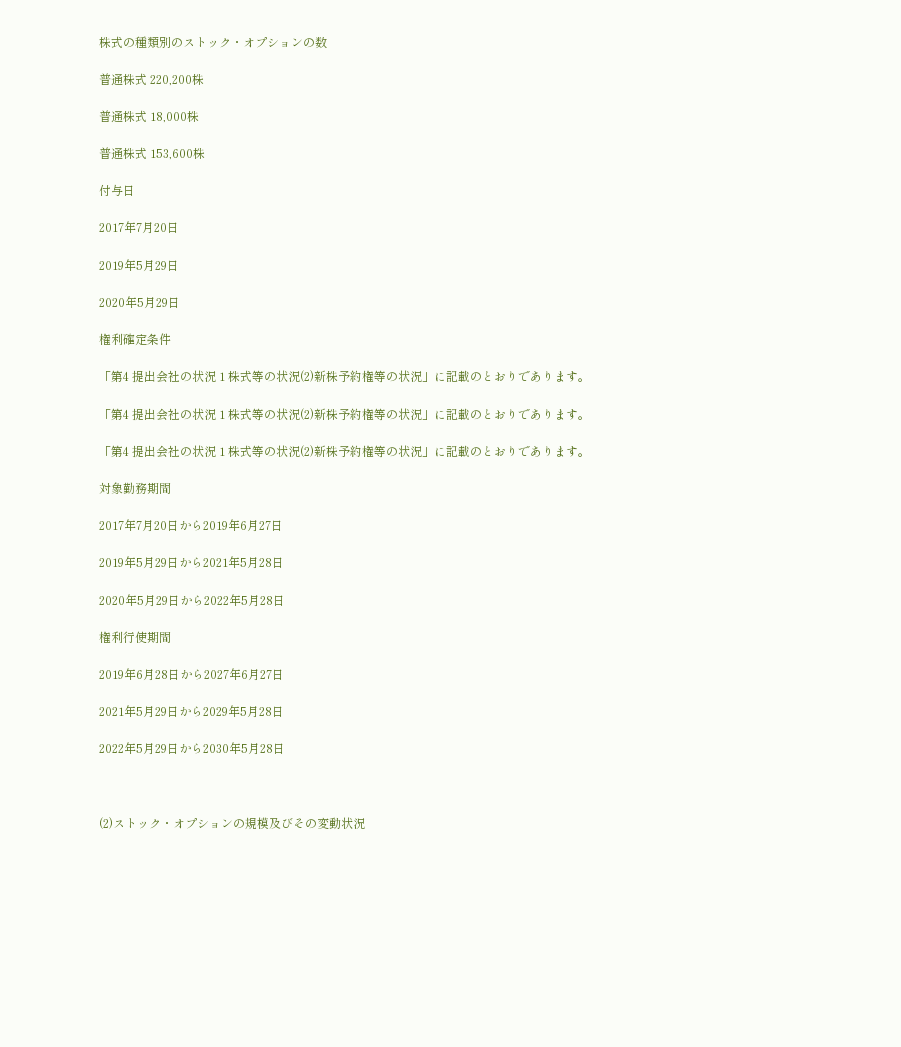株式の種類別のストック・オプションの数

普通株式 220,200株

普通株式 18,000株

普通株式 153,600株

付与日

2017年7月20日

2019年5月29日

2020年5月29日

権利確定条件

「第4 提出会社の状況 1 株式等の状況(2)新株予約権等の状況」に記載のとおりであります。

「第4 提出会社の状況 1 株式等の状況(2)新株予約権等の状況」に記載のとおりであります。

「第4 提出会社の状況 1 株式等の状況(2)新株予約権等の状況」に記載のとおりであります。

対象勤務期間

2017年7月20日から2019年6月27日

2019年5月29日から2021年5月28日

2020年5月29日から2022年5月28日

権利行使期間

2019年6月28日から2027年6月27日

2021年5月29日から2029年5月28日

2022年5月29日から2030年5月28日



(2)ストック・オプションの規模及びその変動状況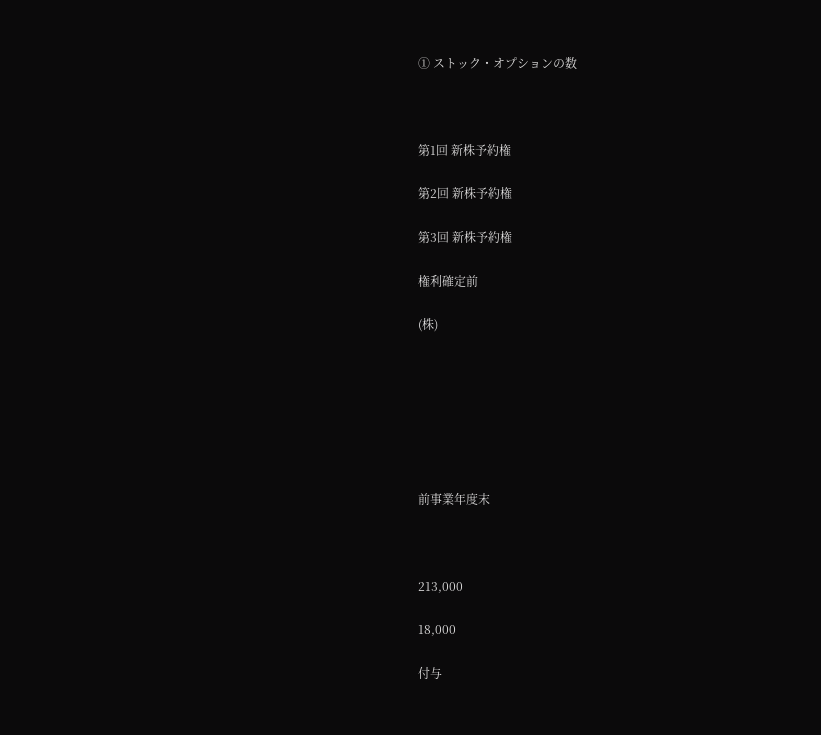① ストック・オプションの数



第1回 新株予約権

第2回 新株予約権

第3回 新株予約権

権利確定前

(株)







前事業年度末



213,000

18,000

付与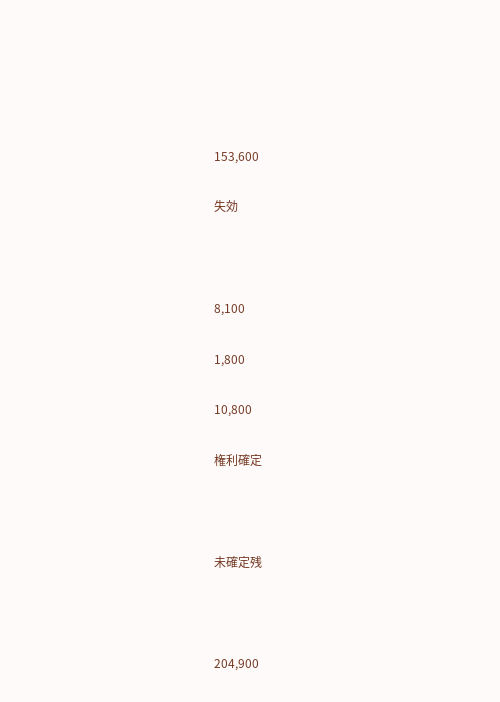153,600

失効



8,100

1,800

10,800

権利確定



未確定残



204,900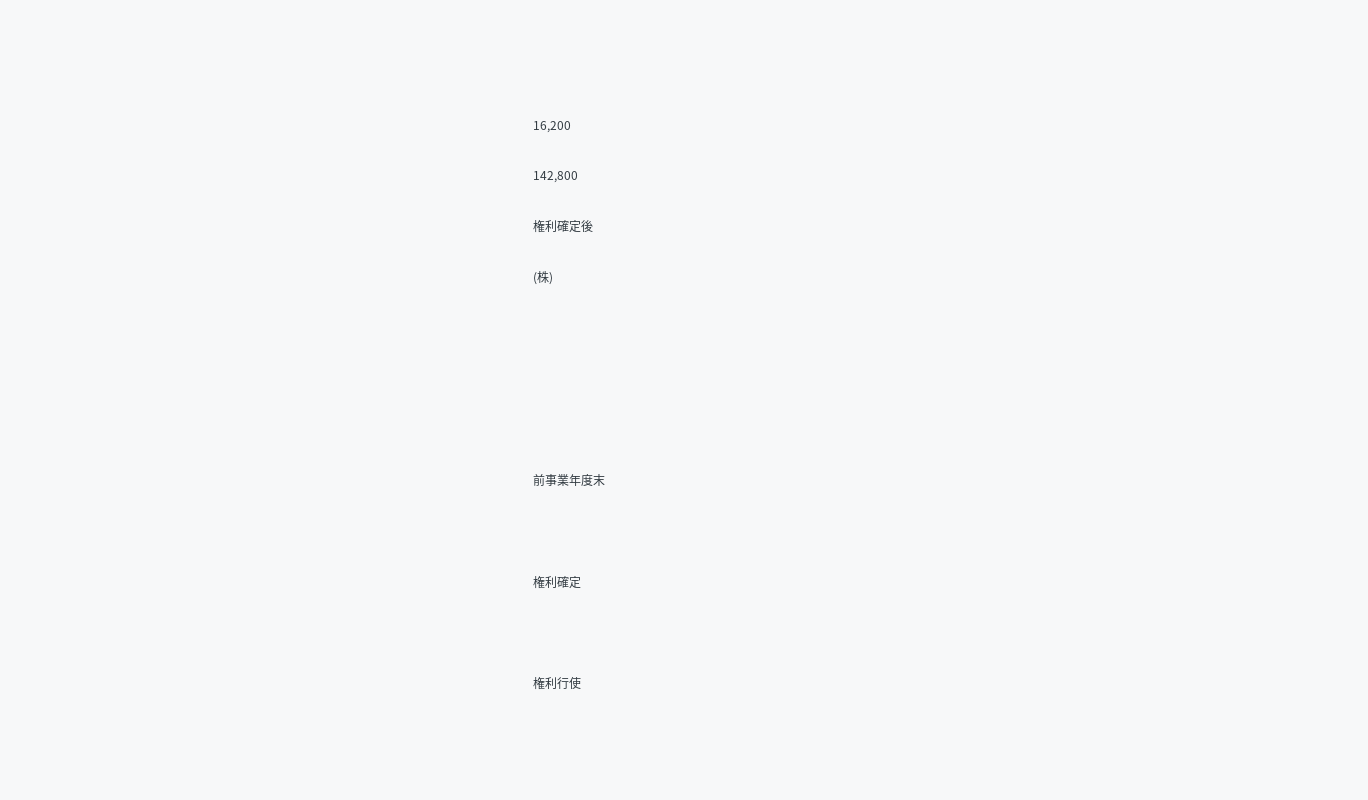16,200

142,800

権利確定後

(株)







前事業年度末



権利確定



権利行使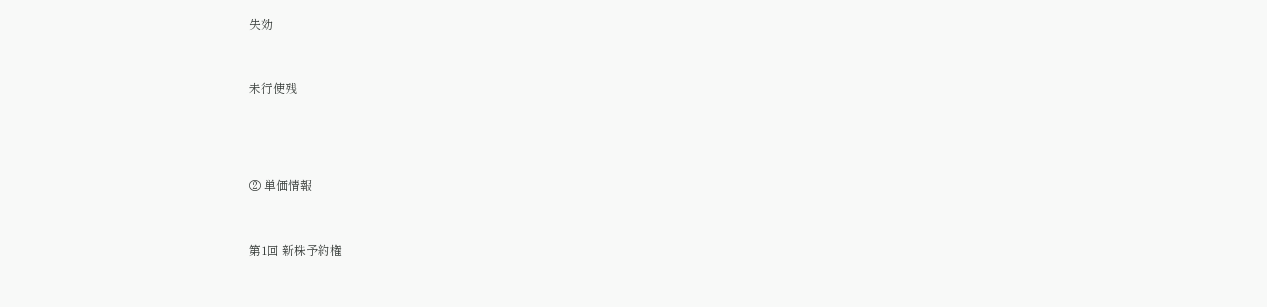失効



未行使残





② 単価情報



第1回 新株予約権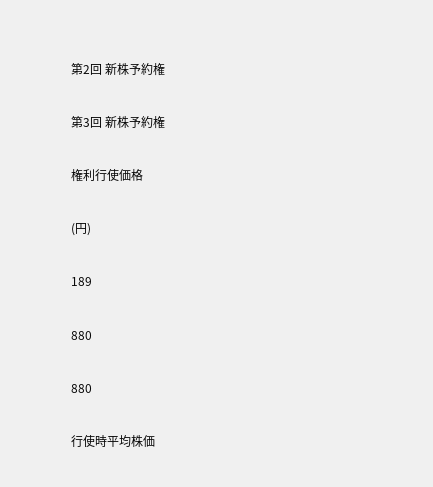第2回 新株予約権

第3回 新株予約権

権利行使価格

(円)

189

880

880

行使時平均株価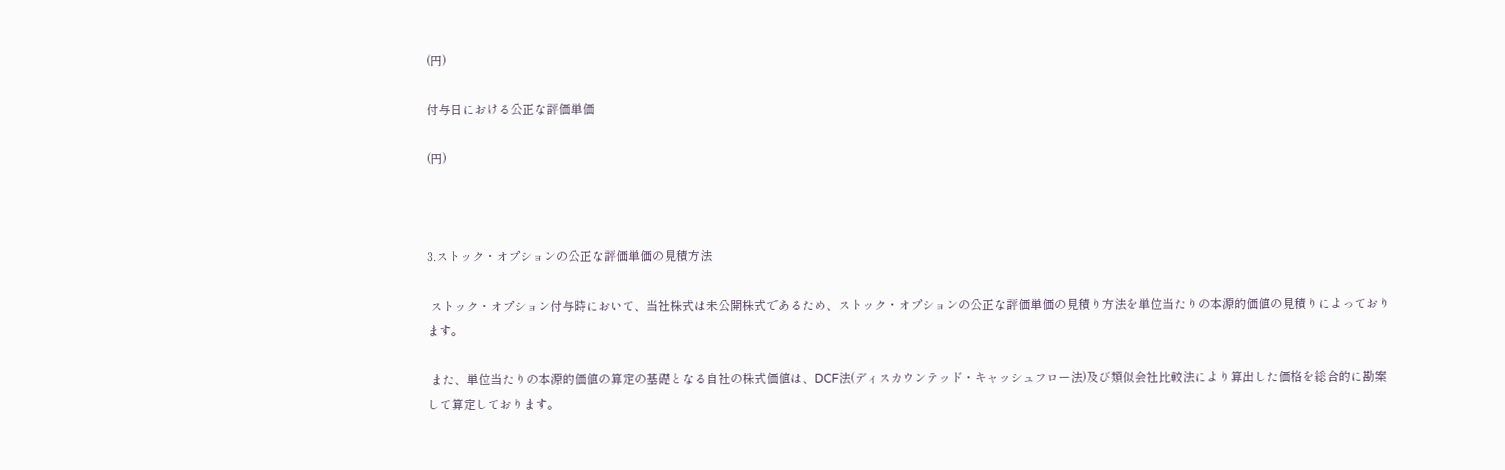(円)

付与日における公正な評価単価

(円)



3.ストック・オプションの公正な評価単価の見積方法

 ストック・オプション付与時において、当社株式は未公開株式であるため、ストック・オプションの公正な評価単価の見積り方法を単位当たりの本源的価値の見積りによっております。

 また、単位当たりの本源的価値の算定の基礎となる自社の株式価値は、DCF法(ディスカウンテッド・キャッシュフロー法)及び類似会社比較法により算出した価格を総合的に勘案して算定しております。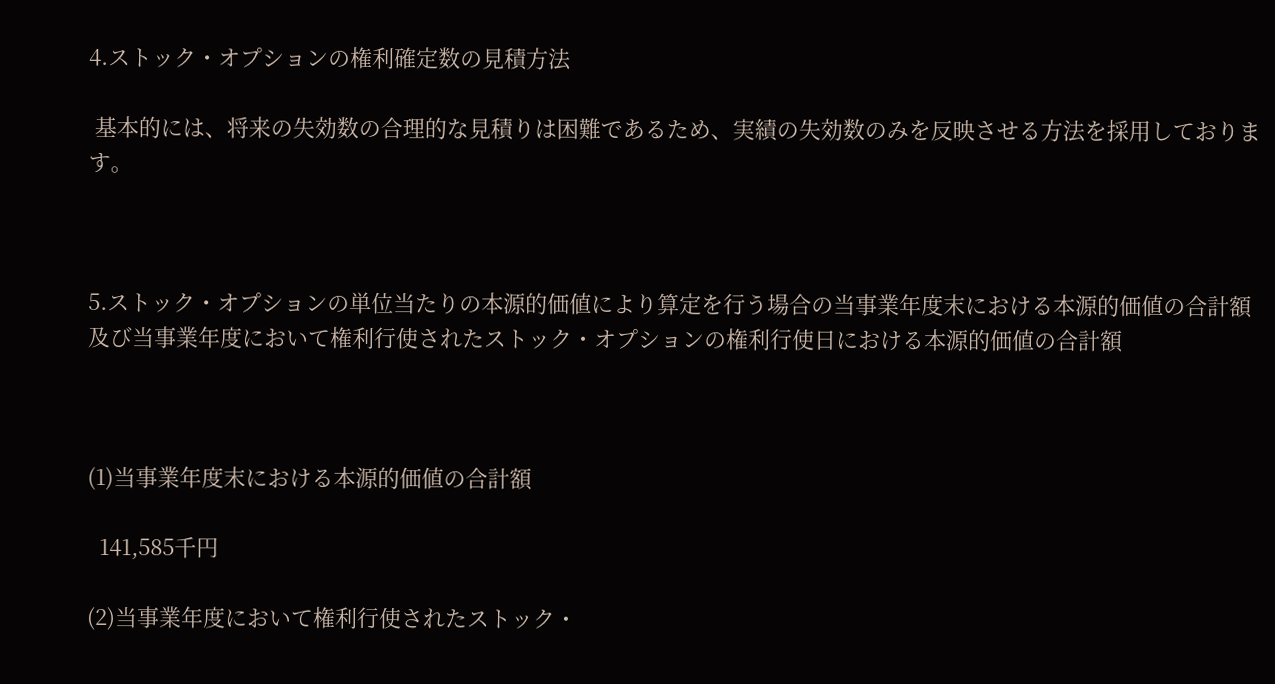4.ストック・オプションの権利確定数の見積方法

 基本的には、将来の失効数の合理的な見積りは困難であるため、実績の失効数のみを反映させる方法を採用しております。



5.ストック・オプションの単位当たりの本源的価値により算定を行う場合の当事業年度末における本源的価値の合計額及び当事業年度において権利行使されたストック・オプションの権利行使日における本源的価値の合計額



(1)当事業年度末における本源的価値の合計額

  141,585千円

(2)当事業年度において権利行使されたストック・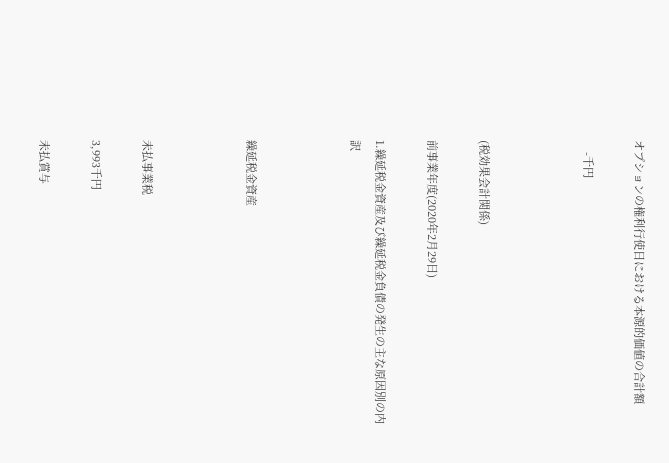オプションの権利行使日における本源的価値の合計額

    -千円



(税効果会計関係)

前事業年度(2020年2月29日)

1.繰延税金資産及び繰延税金負債の発生の主な原因別の内訳



繰延税金資産



未払事業税

3,993千円

未払賞与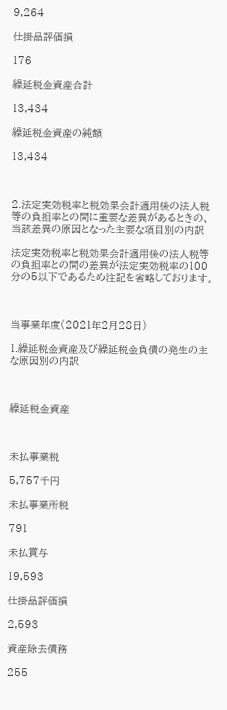9,264

仕掛品評価損

176

繰延税金資産合計

13,434

繰延税金資産の純額

13,434



2.法定実効税率と税効果会計適用後の法人税等の負担率との間に重要な差異があるときの、当該差異の原因となった主要な項目別の内訳

法定実効税率と税効果会計適用後の法人税等の負担率との間の差異が法定実効税率の100分の5以下であるため注記を省略しております。



当事業年度(2021年2月28日)

1.繰延税金資産及び繰延税金負債の発生の主な原因別の内訳



繰延税金資産



未払事業税

5,757千円

未払事業所税

791

未払賞与

19,593

仕掛品評価損

2,593

資産除去債務

255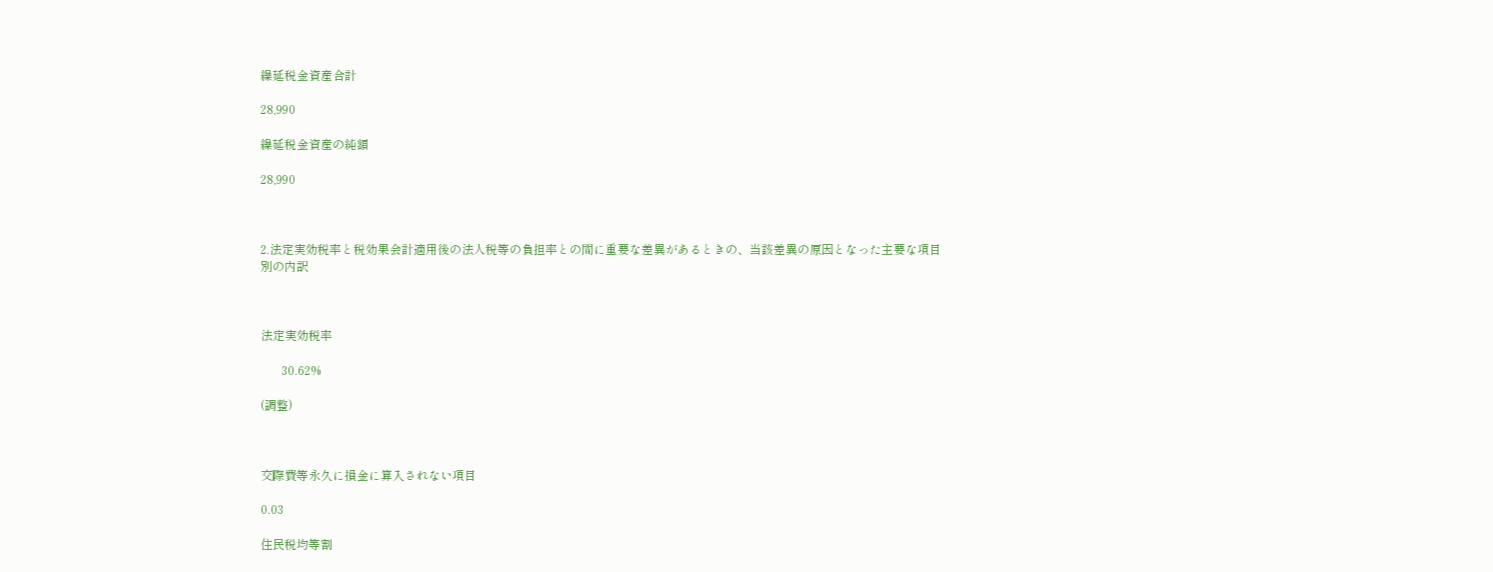繰延税金資産合計

28,990

繰延税金資産の純額

28,990



2.法定実効税率と税効果会計適用後の法人税等の負担率との間に重要な差異があるときの、当該差異の原因となった主要な項目別の内訳



法定実効税率

       30.62%

(調整)



交際費等永久に損金に算入されない項目

0.03

住民税均等割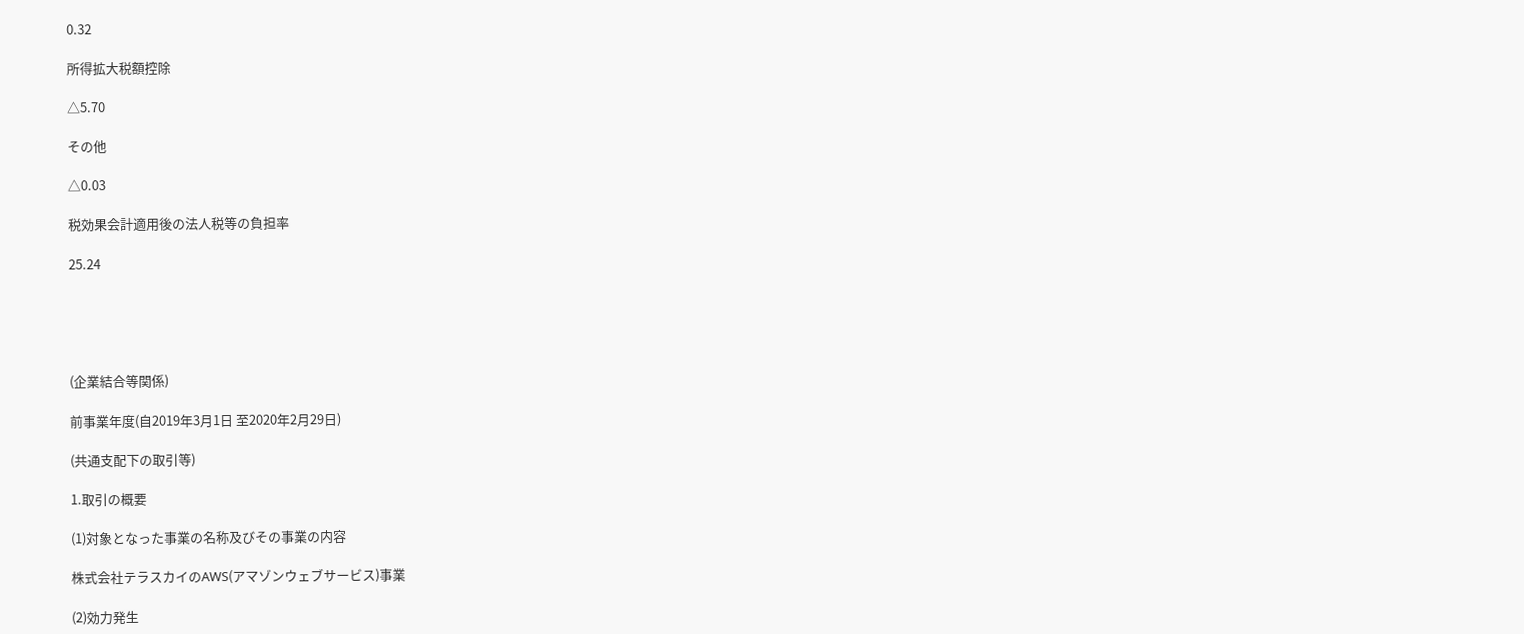0.32

所得拡大税額控除

△5.70

その他

△0.03

税効果会計適用後の法人税等の負担率

25.24





(企業結合等関係)

前事業年度(自2019年3月1日 至2020年2月29日)

(共通支配下の取引等)

1.取引の概要

(1)対象となった事業の名称及びその事業の内容

株式会社テラスカイのAWS(アマゾンウェブサービス)事業

(2)効力発生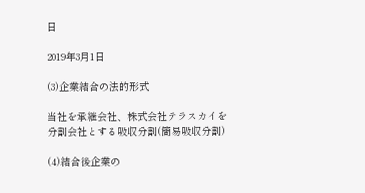日

2019年3月1日

(3)企業結合の法的形式

当社を承継会社、株式会社テラスカイを分割会社とする吸収分割(簡易吸収分割)

(4)結合後企業の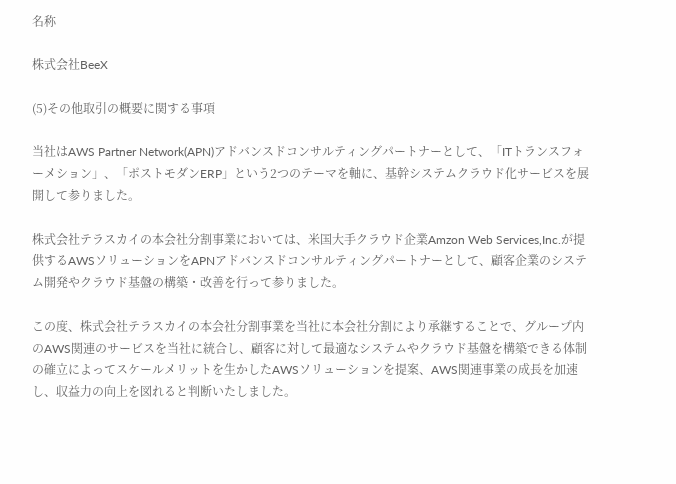名称

株式会社BeeX

(5)その他取引の概要に関する事項

当社はAWS Partner Network(APN)アドバンスドコンサルティングパートナーとして、「ITトランスフォーメション」、「ポストモダンERP」という2つのテーマを軸に、基幹システムクラウド化サービスを展開して参りました。

株式会社テラスカイの本会社分割事業においては、米国大手クラウド企業Amzon Web Services,Inc.が提供するAWSソリューションをAPNアドバンスドコンサルティングパートナーとして、顧客企業のシステム開発やクラウド基盤の構築・改善を行って参りました。

この度、株式会社テラスカイの本会社分割事業を当社に本会社分割により承継することで、グループ内のAWS関連のサービスを当社に統合し、顧客に対して最適なシステムやクラウド基盤を構築できる体制の確立によってスケールメリットを生かしたAWSソリューションを提案、AWS関連事業の成長を加速し、収益力の向上を図れると判断いたしました。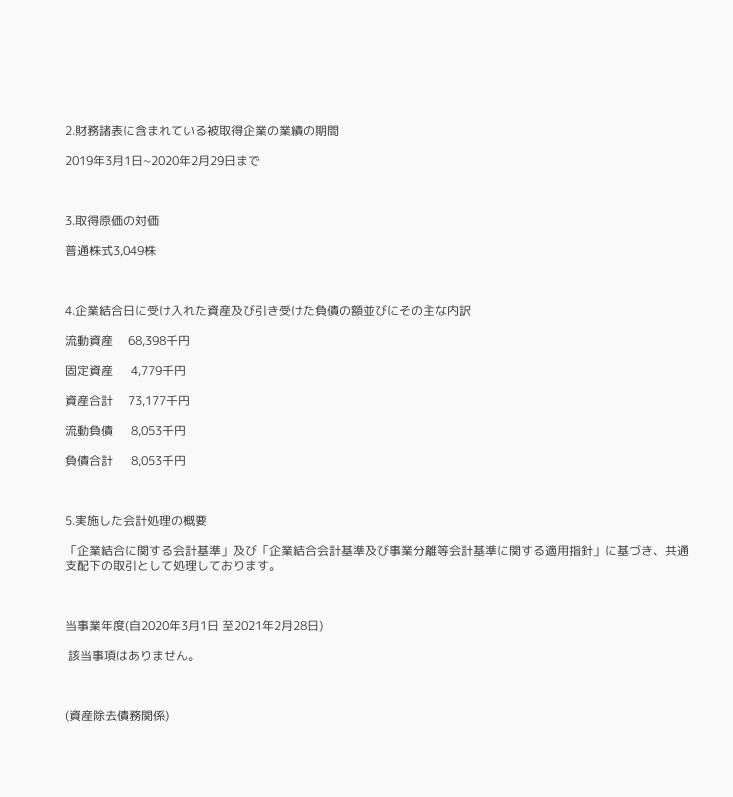2.財務諸表に含まれている被取得企業の業績の期間

2019年3月1日~2020年2月29日まで



3.取得原価の対価

普通株式3,049株



4.企業結合日に受け入れた資産及び引き受けた負債の額並びにその主な内訳

流動資産     68,398千円

固定資産      4,779千円

資産合計     73,177千円

流動負債      8,053千円

負債合計      8,053千円



5.実施した会計処理の概要

「企業結合に関する会計基準」及び「企業結合会計基準及び事業分離等会計基準に関する適用指針」に基づき、共通支配下の取引として処理しております。



当事業年度(自2020年3月1日 至2021年2月28日)

 該当事項はありません。



(資産除去債務関係)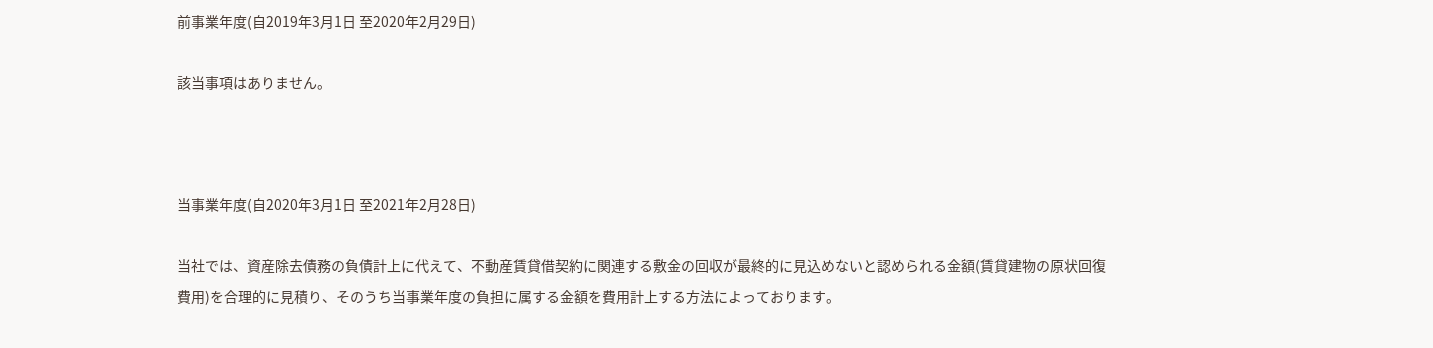前事業年度(自2019年3月1日 至2020年2月29日)

該当事項はありません。



当事業年度(自2020年3月1日 至2021年2月28日)

当社では、資産除去債務の負債計上に代えて、不動産賃貸借契約に関連する敷金の回収が最終的に見込めないと認められる金額(賃貸建物の原状回復費用)を合理的に見積り、そのうち当事業年度の負担に属する金額を費用計上する方法によっております。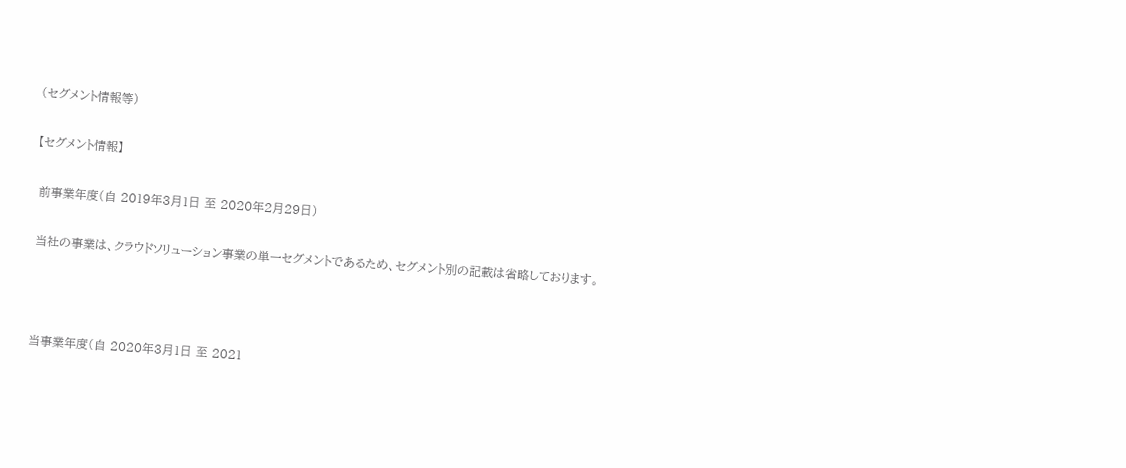(セグメント情報等)

【セグメント情報】

 前事業年度(自 2019年3月1日 至 2020年2月29日)

 当社の事業は、クラウドソリューション事業の単一セグメントであるため、セグメント別の記載は省略しております。



 当事業年度(自 2020年3月1日 至 2021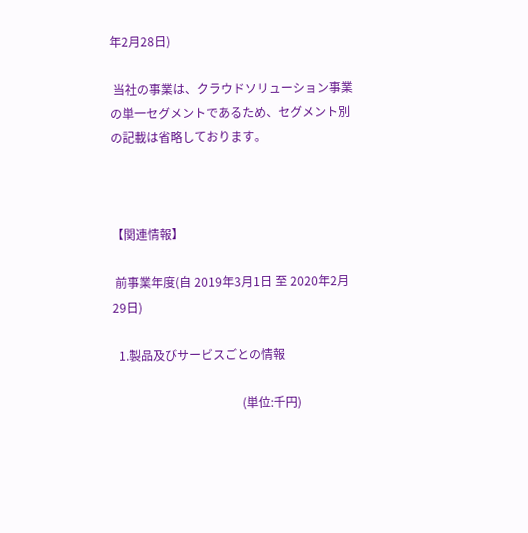年2月28日)

 当社の事業は、クラウドソリューション事業の単一セグメントであるため、セグメント別の記載は省略しております。



【関連情報】

 前事業年度(自 2019年3月1日 至 2020年2月29日)

  1.製品及びサービスごとの情報

                                           (単位:千円)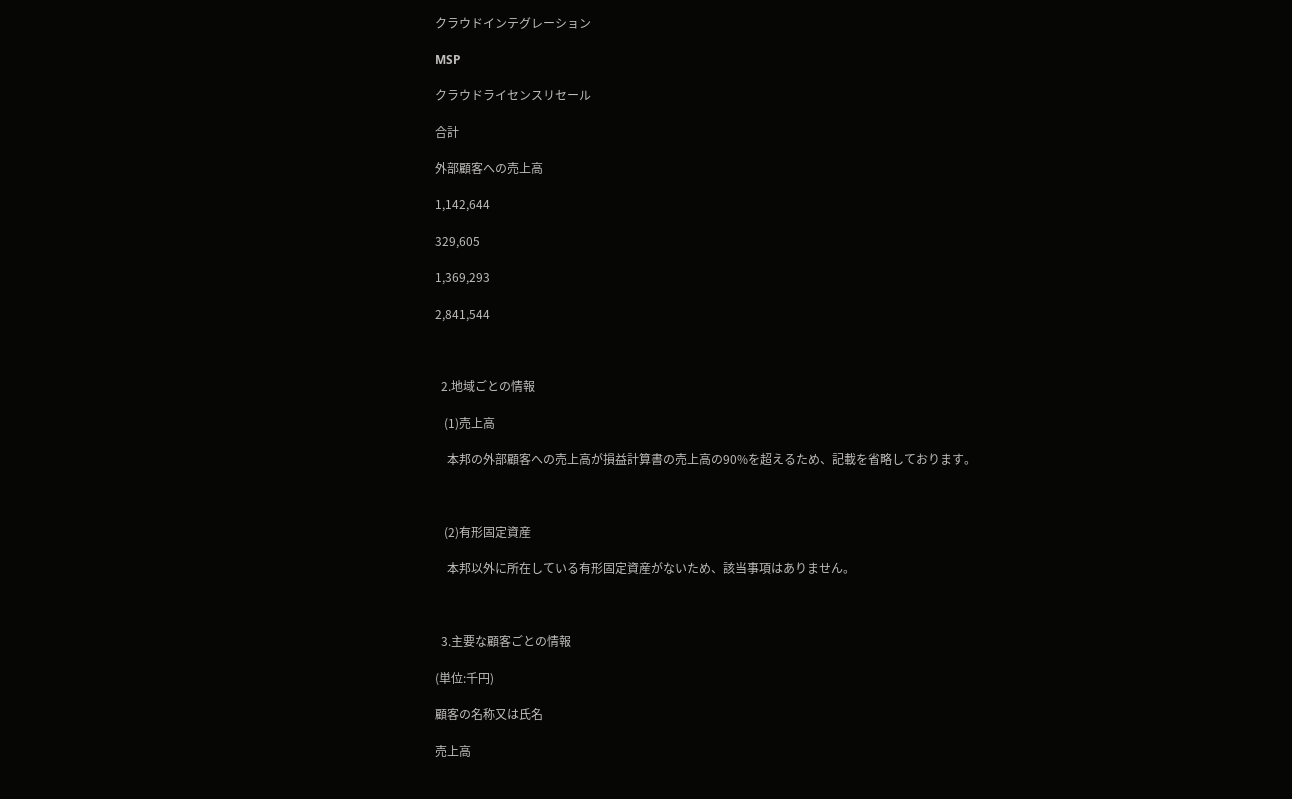クラウドインテグレーション

MSP

クラウドライセンスリセール

合計

外部顧客への売上高

1,142,644

329,605

1,369,293

2,841,544



  2.地域ごとの情報

   (1)売上高

    本邦の外部顧客への売上高が損益計算書の売上高の90%を超えるため、記載を省略しております。



   (2)有形固定資産

    本邦以外に所在している有形固定資産がないため、該当事項はありません。



  3.主要な顧客ごとの情報

(単位:千円)

顧客の名称又は氏名

売上高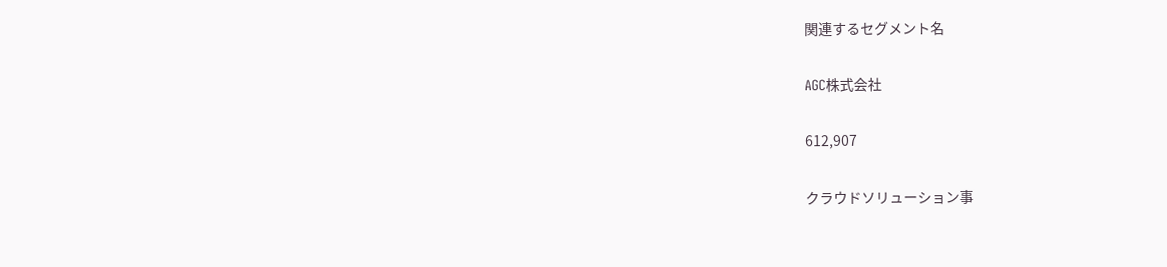関連するセグメント名

AGC株式会社

612,907

クラウドソリューション事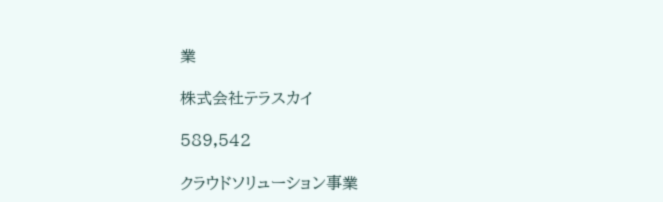業

株式会社テラスカイ

589,542

クラウドソリューション事業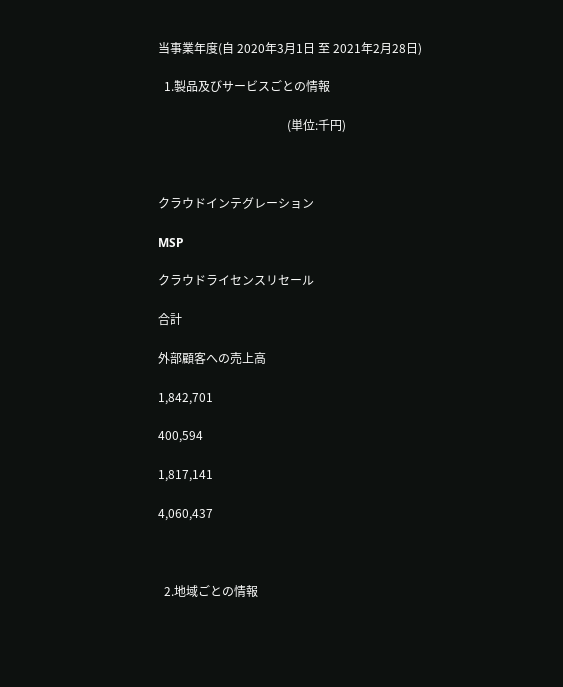当事業年度(自 2020年3月1日 至 2021年2月28日)

  1.製品及びサービスごとの情報

                                           (単位:千円)



クラウドインテグレーション

MSP

クラウドライセンスリセール

合計

外部顧客への売上高

1,842,701

400,594

1,817,141

4,060,437



  2.地域ごとの情報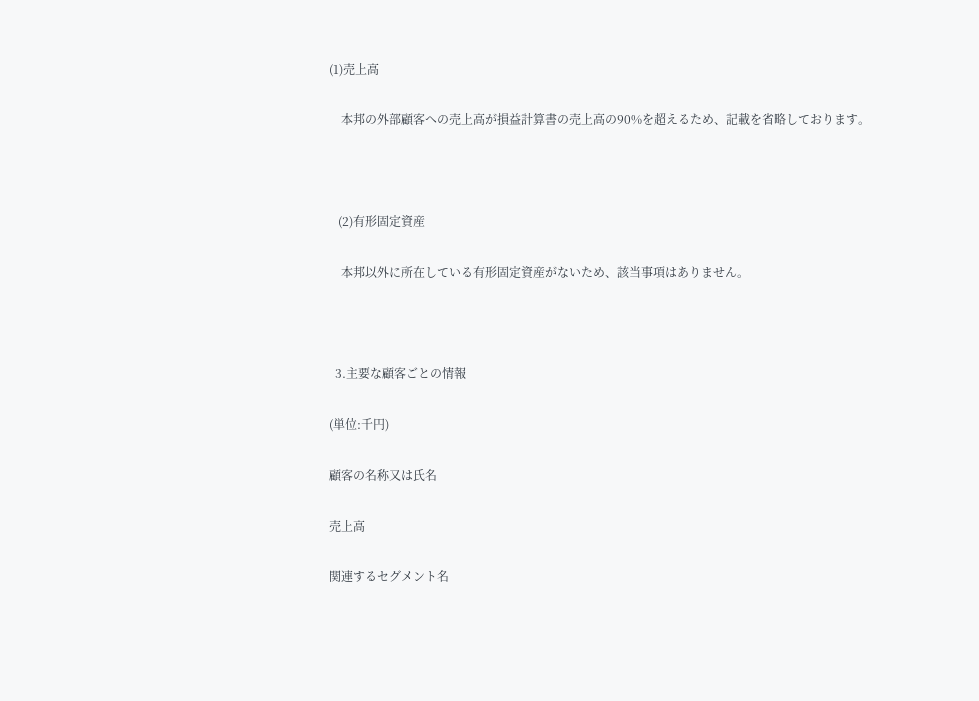(1)売上高

    本邦の外部顧客への売上高が損益計算書の売上高の90%を超えるため、記載を省略しております。



   (2)有形固定資産

    本邦以外に所在している有形固定資産がないため、該当事項はありません。



  3.主要な顧客ごとの情報

(単位:千円)

顧客の名称又は氏名

売上高

関連するセグメント名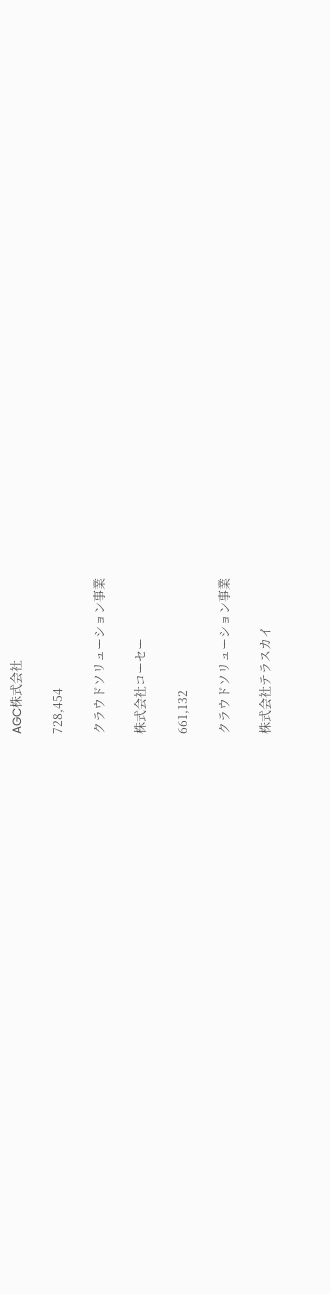AGC株式会社

728,454

クラウドソリューション事業

株式会社コーセー

661,132

クラウドソリューション事業

株式会社テラスカイ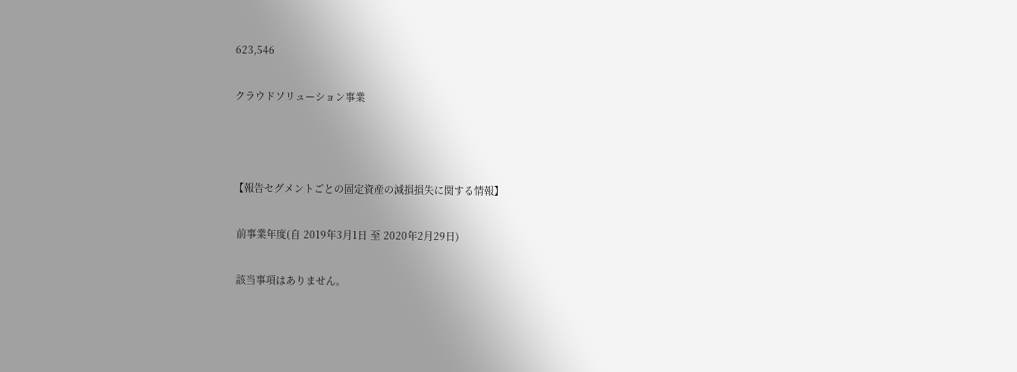623,546

クラウドソリューション事業



【報告セグメントごとの固定資産の減損損失に関する情報】

 前事業年度(自 2019年3月1日 至 2020年2月29日)

 該当事項はありません。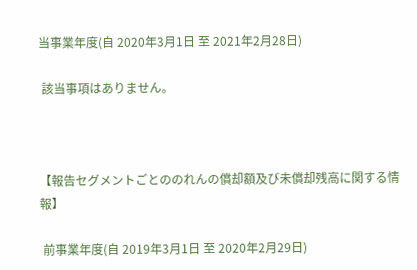当事業年度(自 2020年3月1日 至 2021年2月28日)

 該当事項はありません。



【報告セグメントごとののれんの償却額及び未償却残高に関する情報】

 前事業年度(自 2019年3月1日 至 2020年2月29日)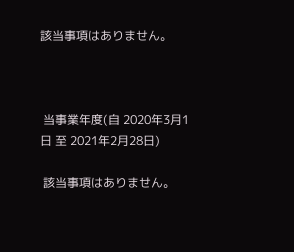該当事項はありません。



 当事業年度(自 2020年3月1日 至 2021年2月28日)

 該当事項はありません。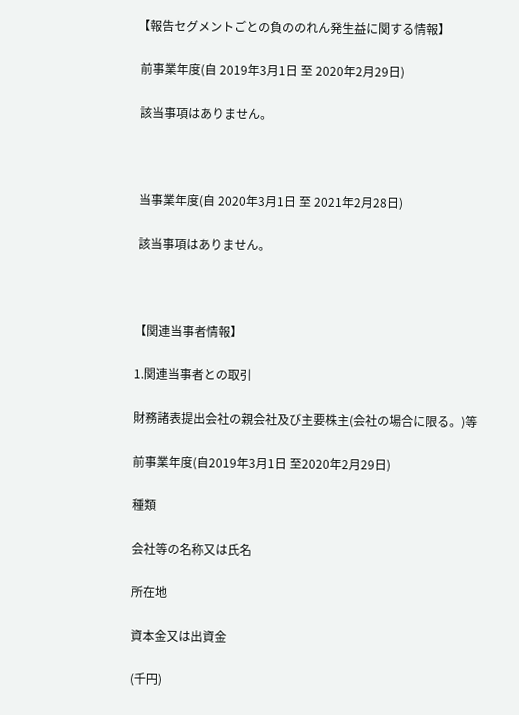【報告セグメントごとの負ののれん発生益に関する情報】

 前事業年度(自 2019年3月1日 至 2020年2月29日)

 該当事項はありません。



 当事業年度(自 2020年3月1日 至 2021年2月28日)

 該当事項はありません。



【関連当事者情報】

1.関連当事者との取引

財務諸表提出会社の親会社及び主要株主(会社の場合に限る。)等

前事業年度(自2019年3月1日 至2020年2月29日)

種類

会社等の名称又は氏名

所在地

資本金又は出資金

(千円)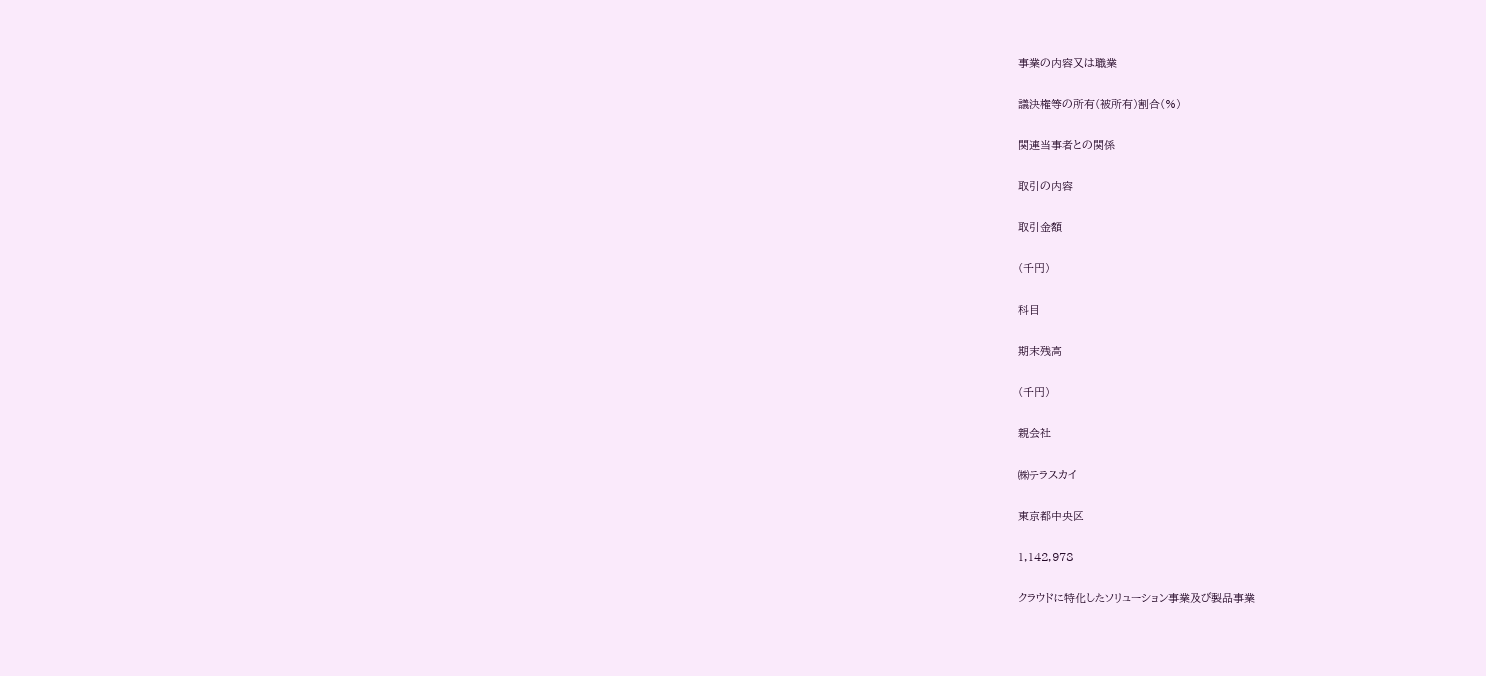事業の内容又は職業

議決権等の所有(被所有)割合(%)

関連当事者との関係

取引の内容

取引金額

(千円)

科目

期末残高

(千円)

親会社

㈱テラスカイ

東京都中央区

1,142,978

クラウドに特化したソリューション事業及び製品事業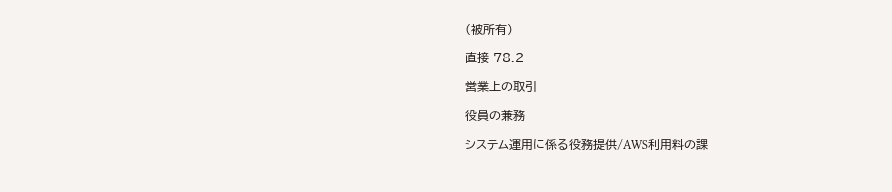(被所有)

直接 78.2

営業上の取引

役員の兼務

システム運用に係る役務提供/AWS利用料の課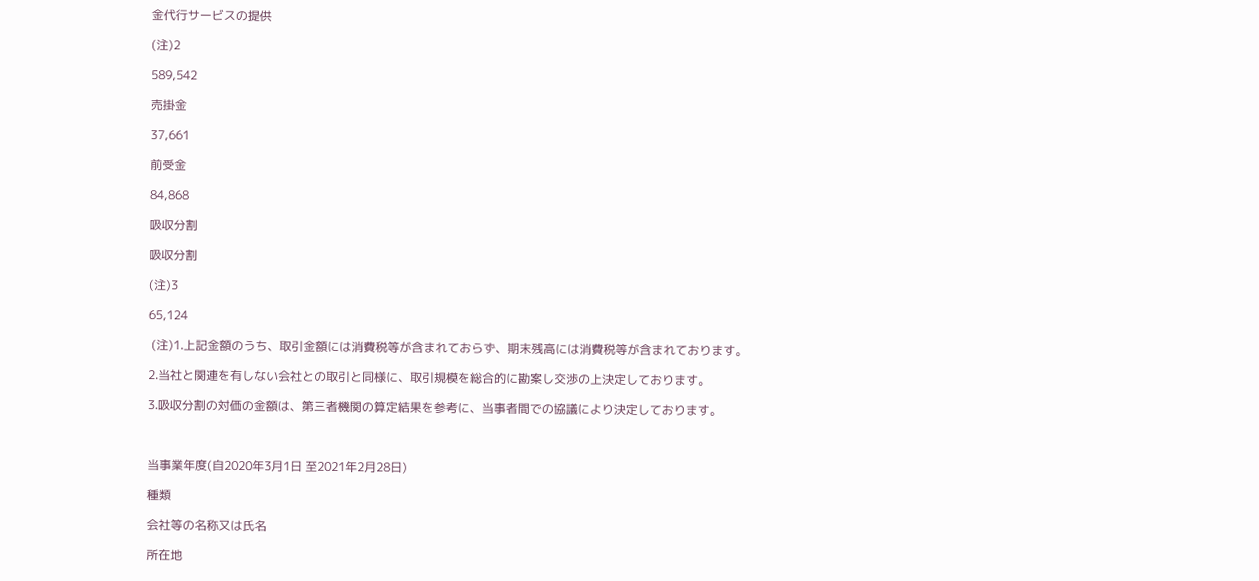金代行サービスの提供

(注)2

589,542

売掛金

37,661

前受金

84,868

吸収分割

吸収分割

(注)3

65,124

 (注)1.上記金額のうち、取引金額には消費税等が含まれておらず、期末残高には消費税等が含まれております。

2.当社と関連を有しない会社との取引と同様に、取引規模を総合的に勘案し交渉の上決定しております。

3.吸収分割の対価の金額は、第三者機関の算定結果を参考に、当事者間での協議により決定しております。



当事業年度(自2020年3月1日 至2021年2月28日)

種類

会社等の名称又は氏名

所在地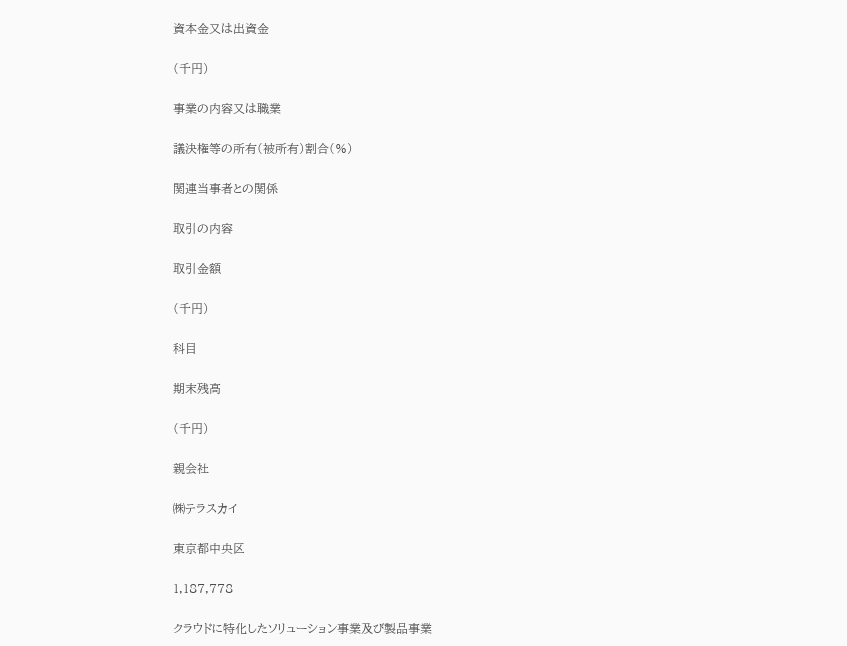資本金又は出資金

(千円)

事業の内容又は職業

議決権等の所有(被所有)割合(%)

関連当事者との関係

取引の内容

取引金額

(千円)

科目

期末残高

(千円)

親会社

㈱テラスカイ

東京都中央区

1,187,778

クラウドに特化したソリューション事業及び製品事業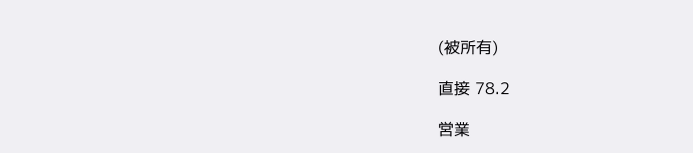(被所有)

直接 78.2

営業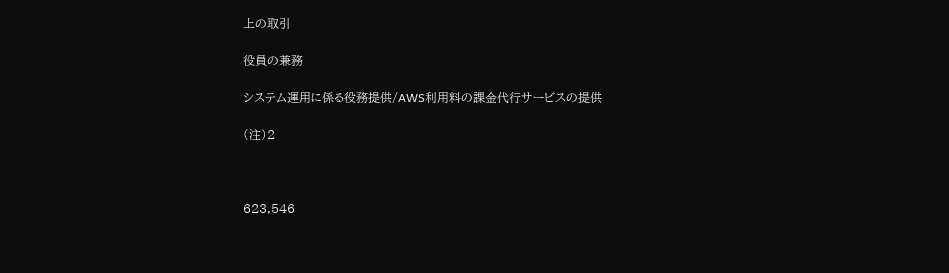上の取引

役員の兼務

システム運用に係る役務提供/AWS利用料の課金代行サービスの提供

(注)2



623,546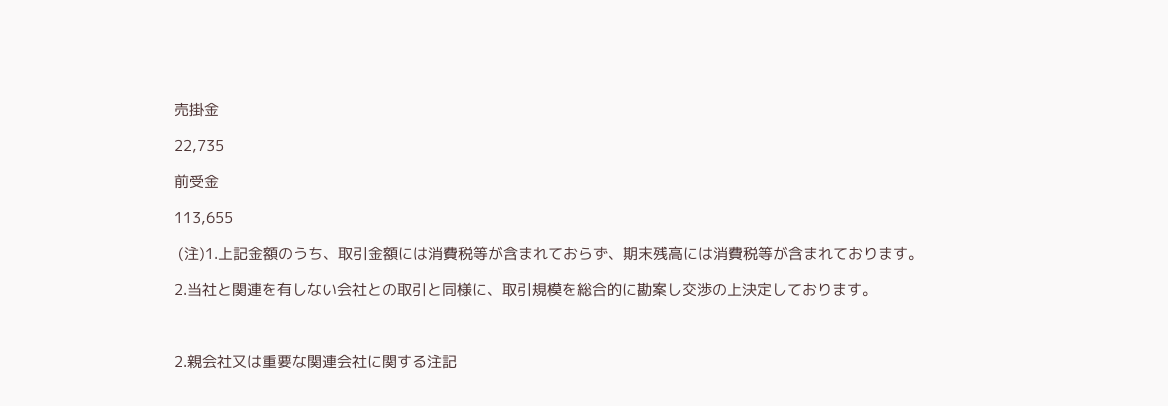売掛金

22,735

前受金

113,655

 (注)1.上記金額のうち、取引金額には消費税等が含まれておらず、期末残高には消費税等が含まれております。

2.当社と関連を有しない会社との取引と同様に、取引規模を総合的に勘案し交渉の上決定しております。



2.親会社又は重要な関連会社に関する注記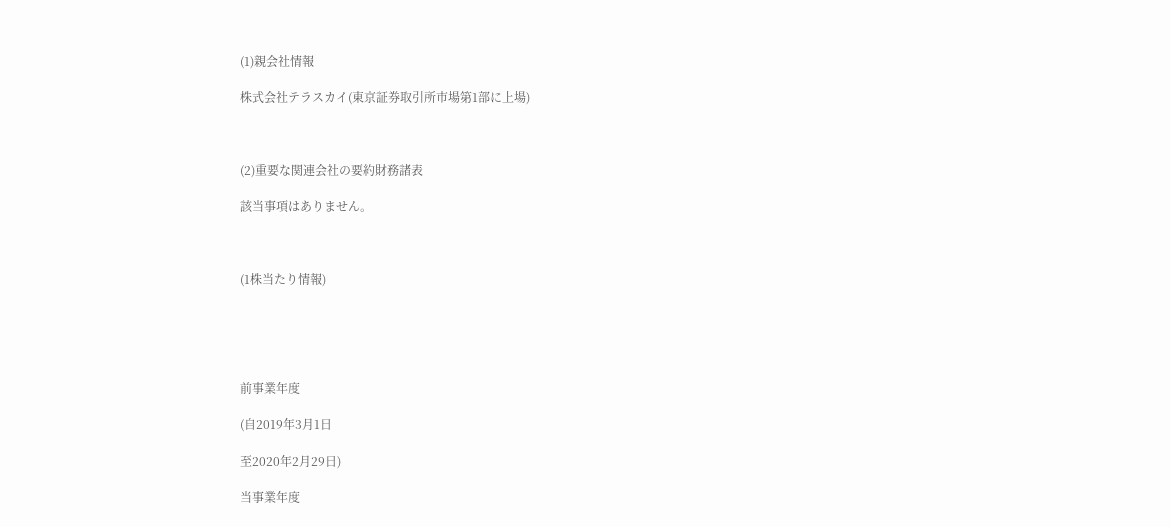(1)親会社情報

株式会社テラスカイ(東京証券取引所市場第1部に上場)



(2)重要な関連会社の要約財務諸表

該当事項はありません。



(1株当たり情報)





前事業年度

(自2019年3月1日

至2020年2月29日)

当事業年度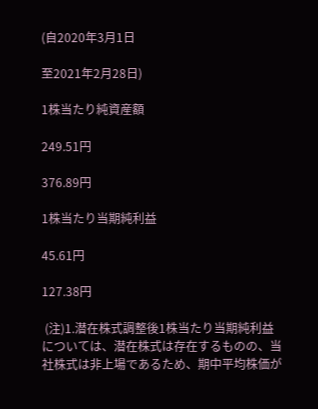(自2020年3月1日

至2021年2月28日)

1株当たり純資産額

249.51円

376.89円

1株当たり当期純利益

45.61円

127.38円

 (注)1.潜在株式調整後1株当たり当期純利益については、潜在株式は存在するものの、当社株式は非上場であるため、期中平均株価が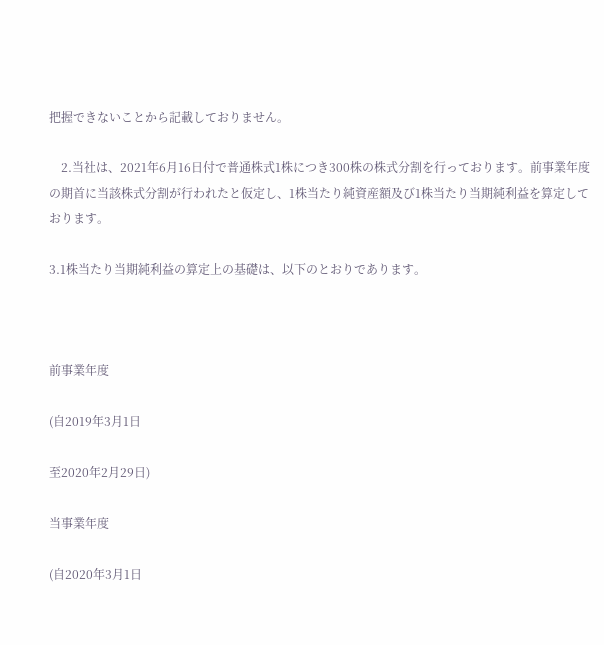把握できないことから記載しておりません。

    2.当社は、2021年6月16日付で普通株式1株につき300株の株式分割を行っております。前事業年度の期首に当該株式分割が行われたと仮定し、1株当たり純資産額及び1株当たり当期純利益を算定しております。

3.1株当たり当期純利益の算定上の基礎は、以下のとおりであります。



前事業年度

(自2019年3月1日

至2020年2月29日)

当事業年度

(自2020年3月1日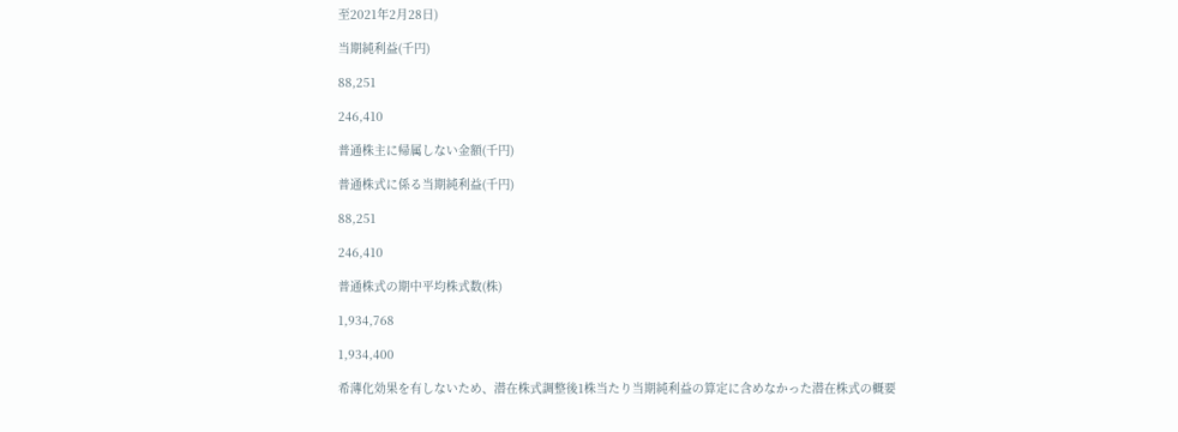至2021年2月28日)

当期純利益(千円)

88,251

246,410

普通株主に帰属しない金額(千円)

普通株式に係る当期純利益(千円)

88,251

246,410

普通株式の期中平均株式数(株)

1,934,768

1,934,400

希薄化効果を有しないため、潜在株式調整後1株当たり当期純利益の算定に含めなかった潜在株式の概要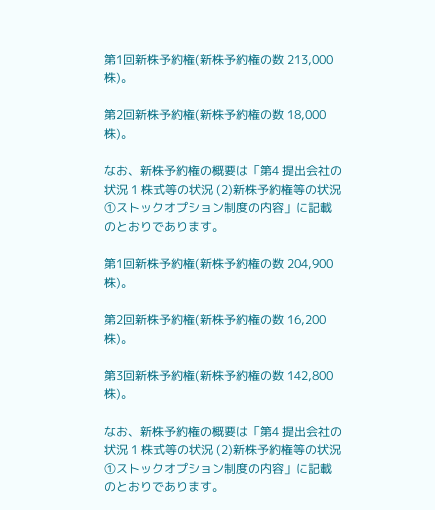第1回新株予約権(新株予約権の数 213,000株)。

第2回新株予約権(新株予約権の数 18,000株)。

なお、新株予約権の概要は「第4 提出会社の状況 1 株式等の状況 (2)新株予約権等の状況 ①ストックオプション制度の内容」に記載のとおりであります。

第1回新株予約権(新株予約権の数 204,900株)。

第2回新株予約権(新株予約権の数 16,200株)。

第3回新株予約権(新株予約権の数 142,800株)。

なお、新株予約権の概要は「第4 提出会社の状況 1 株式等の状況 (2)新株予約権等の状況 ①ストックオプション制度の内容」に記載のとおりであります。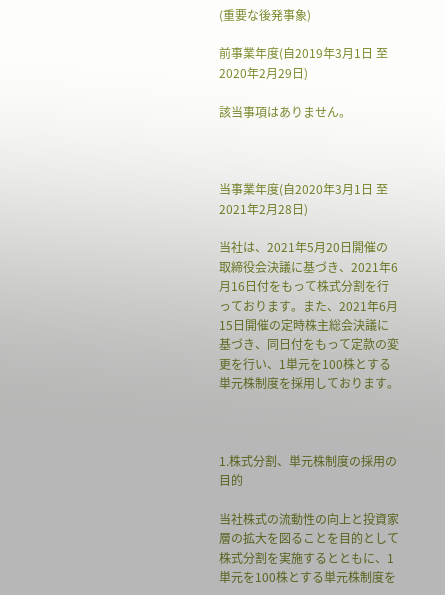(重要な後発事象)

前事業年度(自2019年3月1日 至2020年2月29日)

該当事項はありません。



当事業年度(自2020年3月1日 至2021年2月28日)

当社は、2021年5月20日開催の取締役会決議に基づき、2021年6月16日付をもって株式分割を行っております。また、2021年6月15日開催の定時株主総会決議に基づき、同日付をもって定款の変更を行い、1単元を100株とする単元株制度を採用しております。



1.株式分割、単元株制度の採用の目的

当社株式の流動性の向上と投資家層の拡大を図ることを目的として株式分割を実施するとともに、1単元を100株とする単元株制度を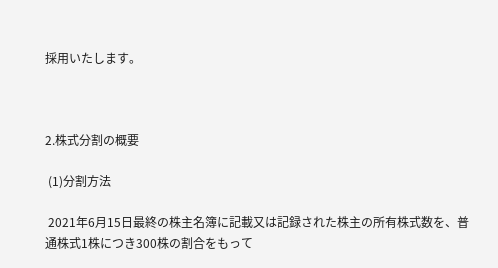採用いたします。



2.株式分割の概要

 (1)分割方法

 2021年6月15日最終の株主名簿に記載又は記録された株主の所有株式数を、普通株式1株につき300株の割合をもって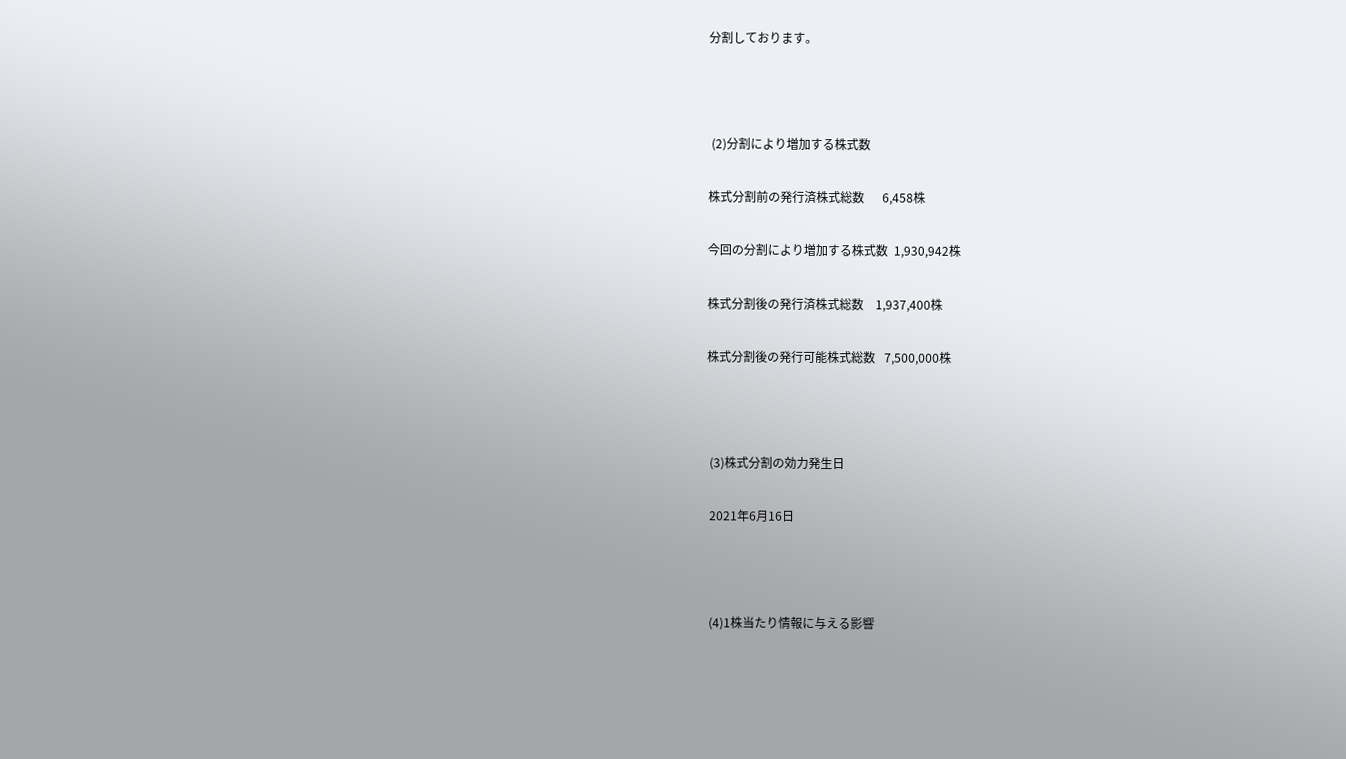分割しております。



 (2)分割により増加する株式数

株式分割前の発行済株式総数      6,458株

今回の分割により増加する株式数  1,930,942株

株式分割後の発行済株式総数    1,937,400株

株式分割後の発行可能株式総数   7,500,000株



 (3)株式分割の効力発生日

 2021年6月16日



 (4)1株当たり情報に与える影響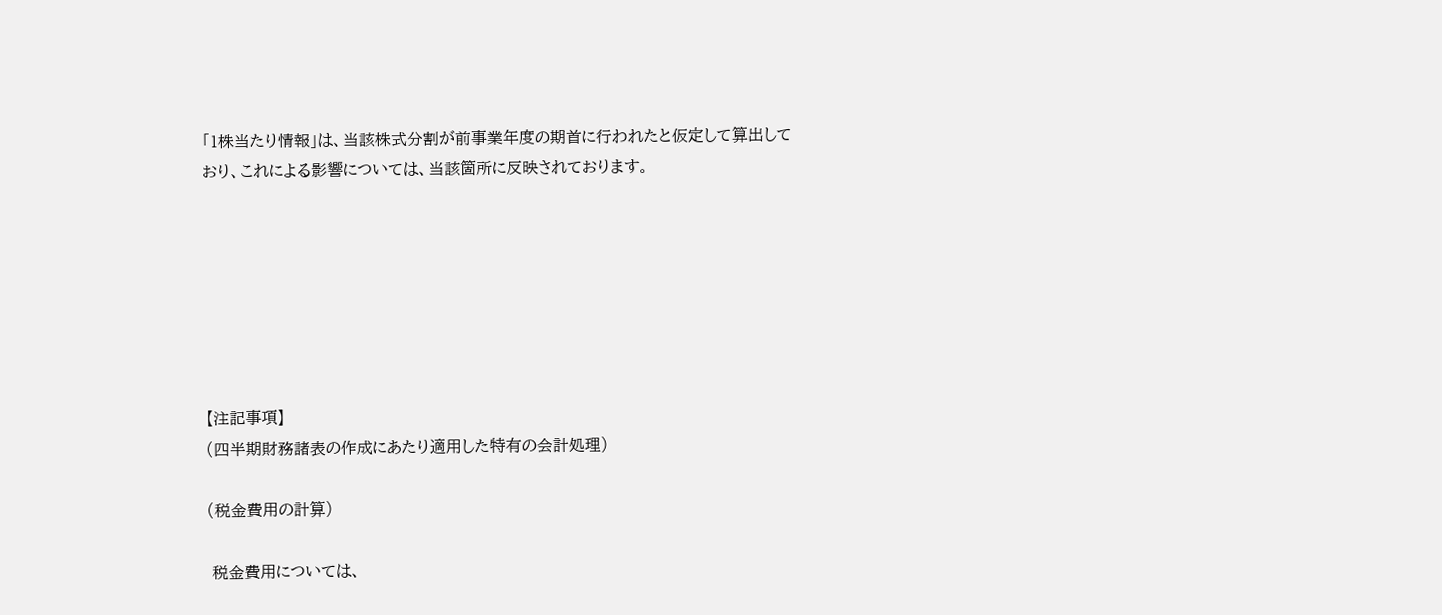「1株当たり情報」は、当該株式分割が前事業年度の期首に行われたと仮定して算出しており、これによる影響については、当該箇所に反映されております。







【注記事項】
(四半期財務諸表の作成にあたり適用した特有の会計処理)

(税金費用の計算)

 税金費用については、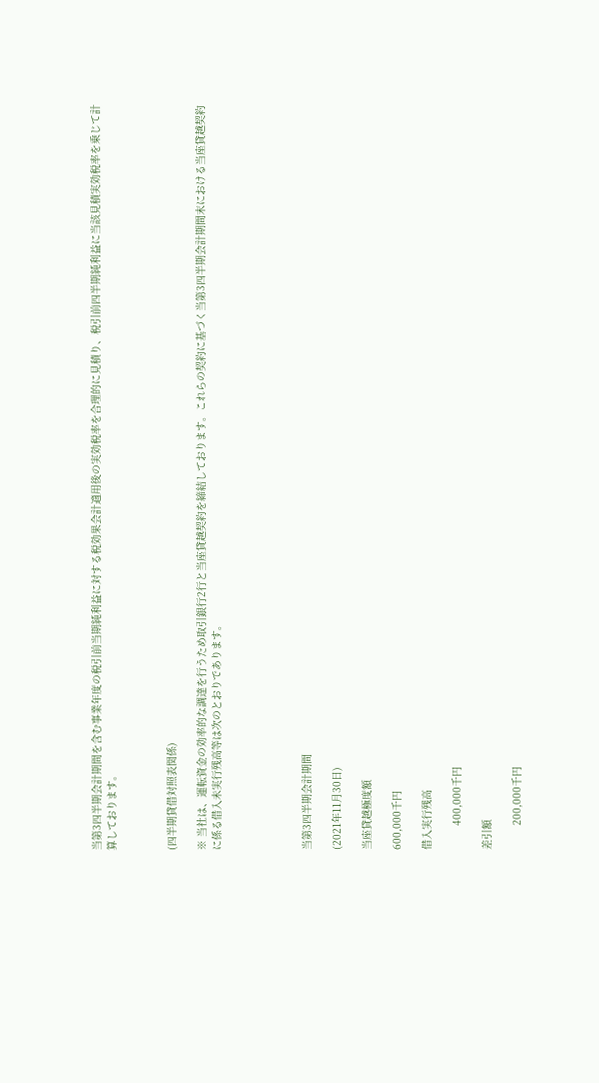当第3四半期会計期間を含む事業年度の税引前当期純利益に対する税効果会計適用後の実効税率を合理的に見積り、税引前四半期純利益に当該見積実効税率を乗じて計算しております。



(四半期貸借対照表関係)

※ 当社は、運転資金の効率的な調達を行うため取引銀行2行と当座貸越契約を締結しております。これらの契約に基づく当第3四半期会計期間末における当座貸越契約に係る借入未実行残高等は次のとおりであります。





当第3四半期会計期間

(2021年11月30日)

当座貸越極度額

600,000千円

借入実行残高

        400,000千円

差引額

        200,000千円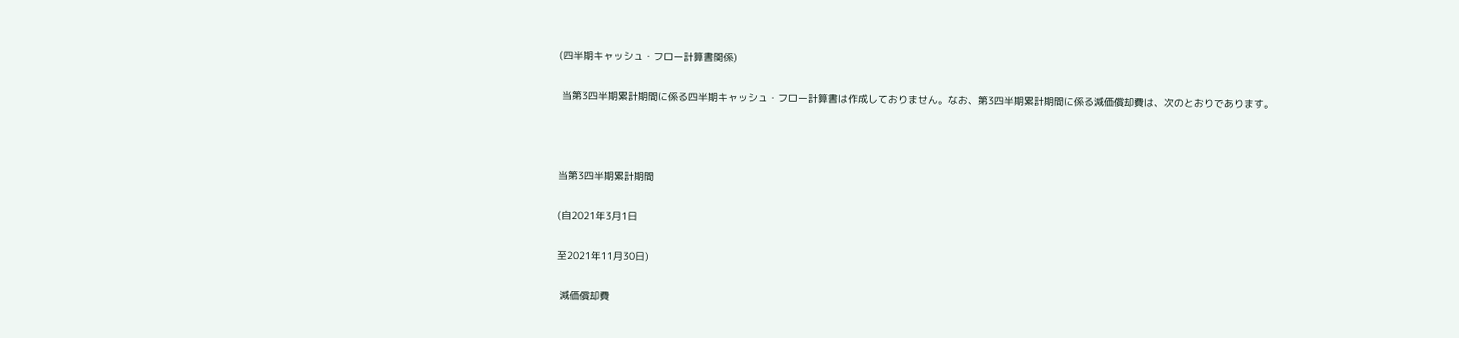(四半期キャッシュ・フロー計算書関係)

 当第3四半期累計期間に係る四半期キャッシュ・フロー計算書は作成しておりません。なお、第3四半期累計期間に係る減価償却費は、次のとおりであります。



当第3四半期累計期間

(自2021年3月1日

至2021年11月30日)

 減価償却費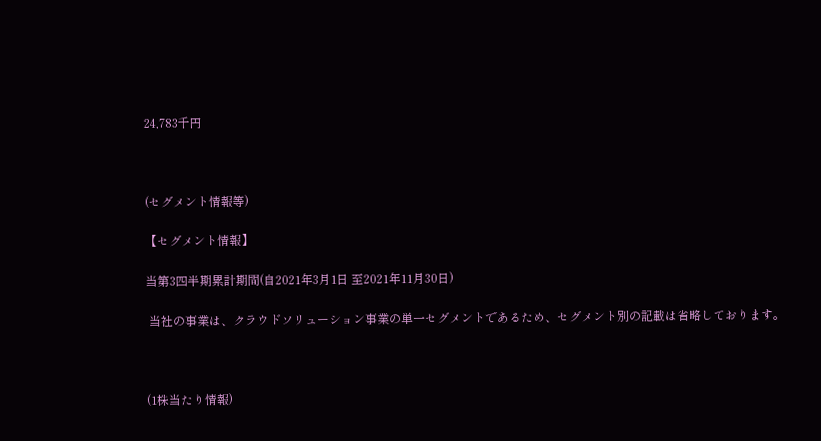24,783千円



(セグメント情報等)

【セグメント情報】

当第3四半期累計期間(自2021年3月1日 至2021年11月30日)

 当社の事業は、クラウドソリューション事業の単一セグメントであるため、セグメント別の記載は省略しております。



(1株当たり情報)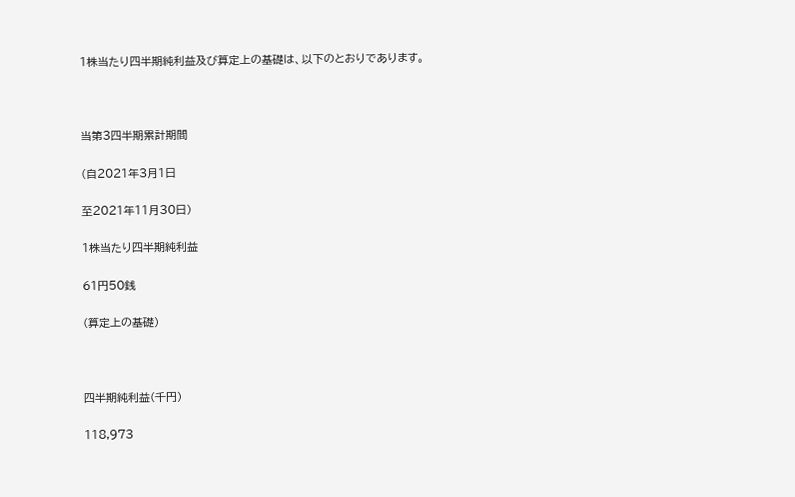1株当たり四半期純利益及び算定上の基礎は、以下のとおりであります。



当第3四半期累計期間

(自2021年3月1日

至2021年11月30日)

1株当たり四半期純利益

61円50銭

(算定上の基礎)



四半期純利益(千円)

118,973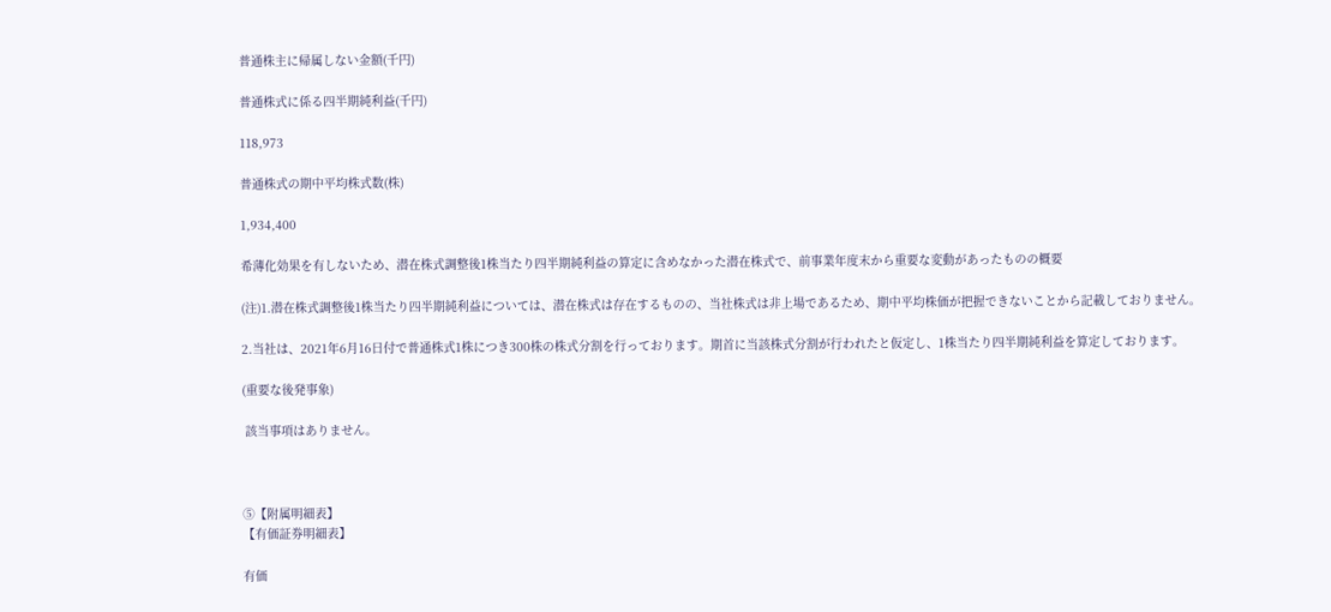普通株主に帰属しない金額(千円)

普通株式に係る四半期純利益(千円)

118,973

普通株式の期中平均株式数(株)

1,934,400

希薄化効果を有しないため、潜在株式調整後1株当たり四半期純利益の算定に含めなかった潜在株式で、前事業年度末から重要な変動があったものの概要

(注)1.潜在株式調整後1株当たり四半期純利益については、潜在株式は存在するものの、当社株式は非上場であるため、期中平均株価が把握できないことから記載しておりません。

2.当社は、2021年6月16日付で普通株式1株につき300株の株式分割を行っております。期首に当該株式分割が行われたと仮定し、1株当たり四半期純利益を算定しております。

(重要な後発事象)

 該当事項はありません。



⑤【附属明細表】
【有価証券明細表】

有価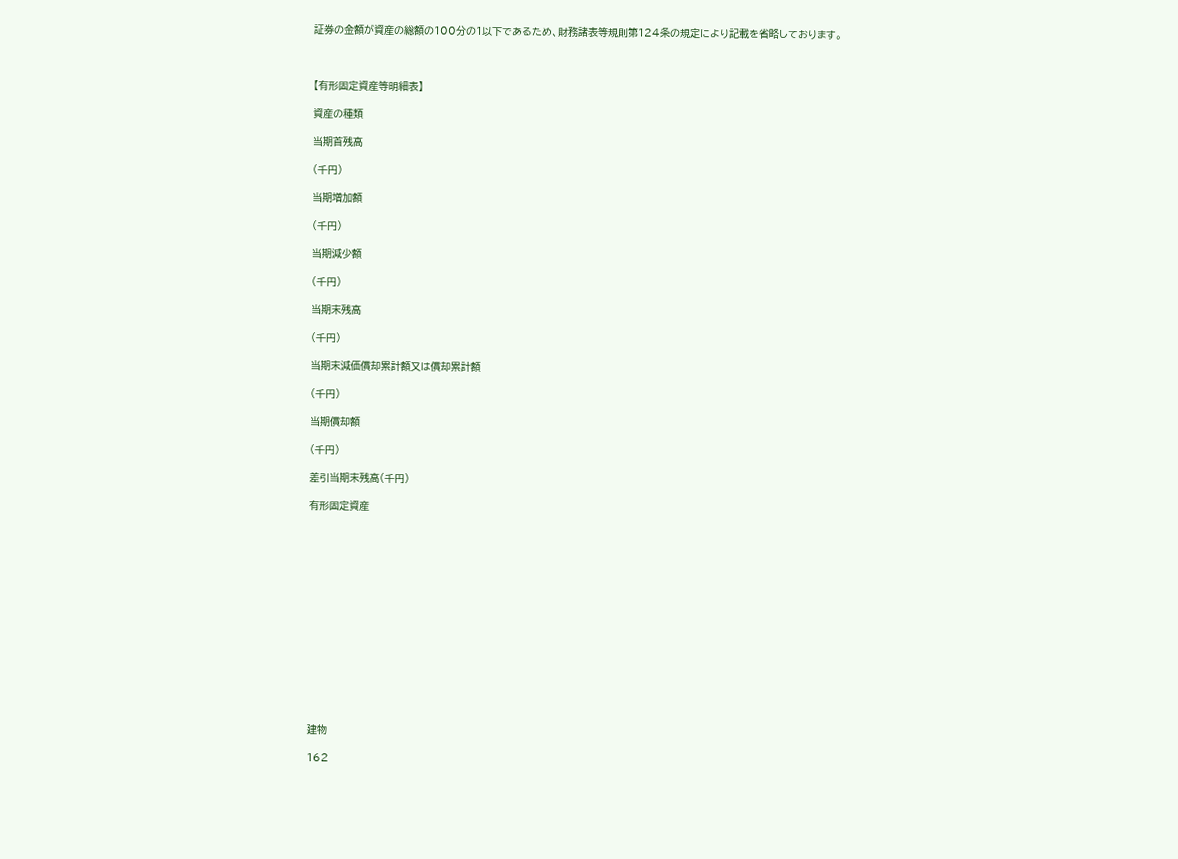証券の金額が資産の総額の100分の1以下であるため、財務諸表等規則第124条の規定により記載を省略しております。



【有形固定資産等明細表】

資産の種類

当期首残高

(千円)

当期増加額

(千円)

当期減少額

(千円)

当期末残高

(千円)

当期末減価償却累計額又は償却累計額

(千円)

当期償却額

(千円)

差引当期末残高(千円)

有形固定資産















建物

162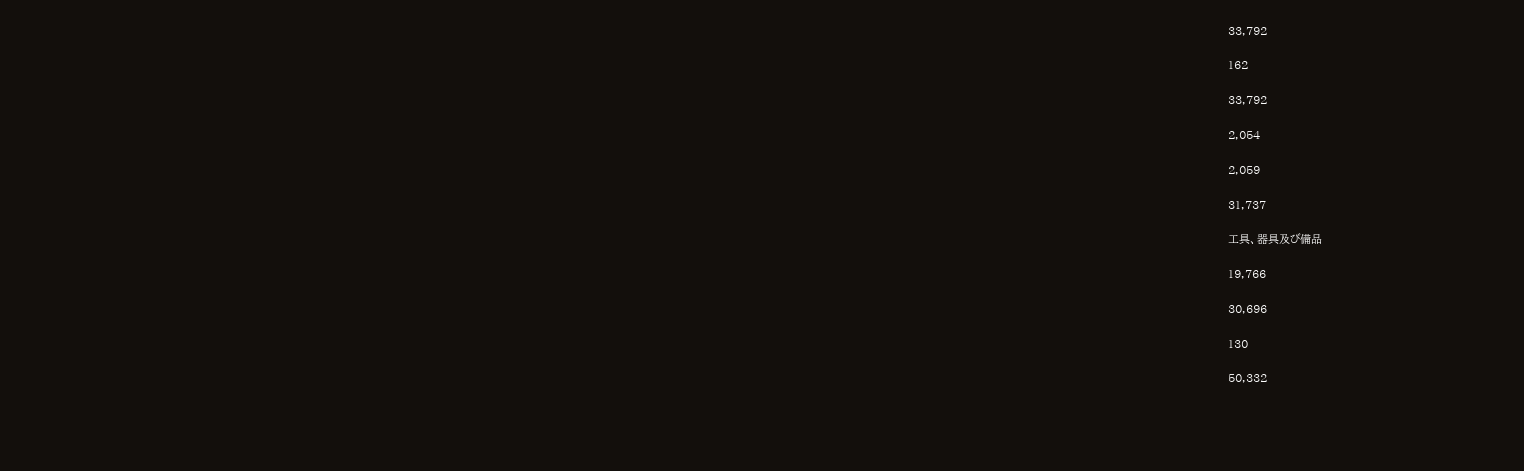33,792

162

33,792

2,054

2,059

31,737

工具、器具及び備品

19,766

30,696

130

50,332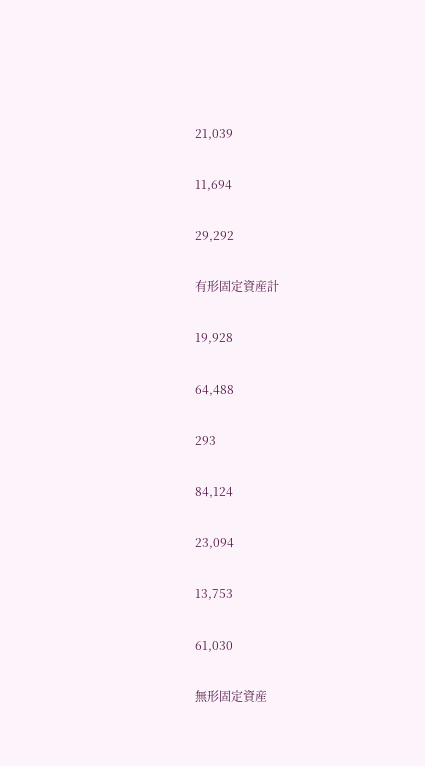21,039

11,694

29,292

有形固定資産計

19,928

64,488

293

84,124

23,094

13,753

61,030

無形固定資産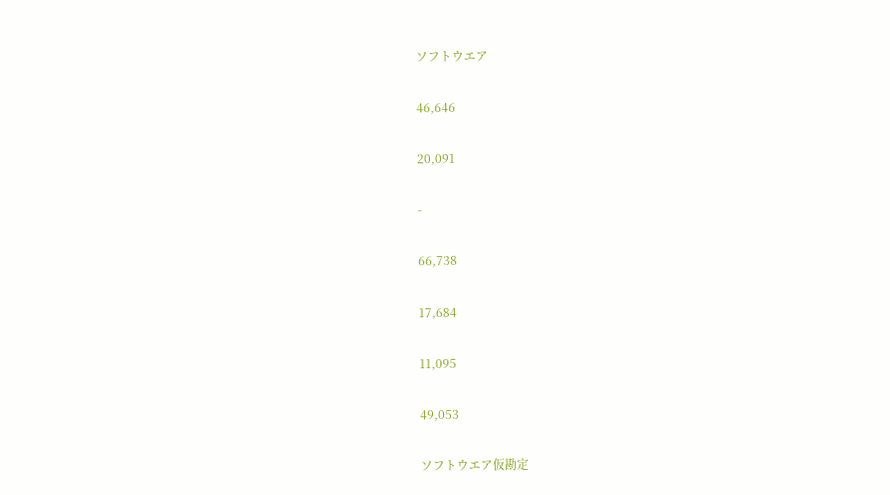ソフトウエア

46,646

20,091

-

66,738

17,684

11,095

49,053

ソフトウエア仮勘定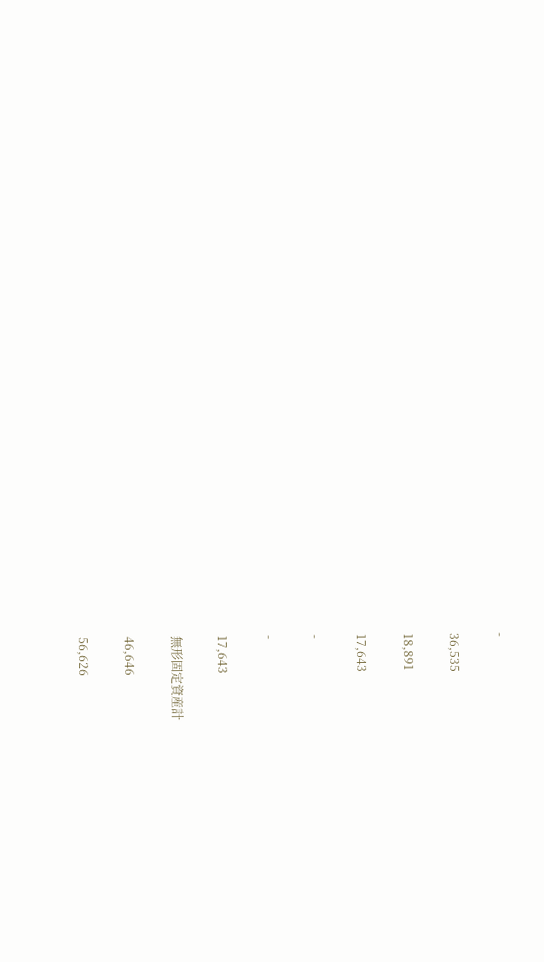-

36,535

18,891

17,643

-

-

17,643

無形固定資産計

46,646

56,626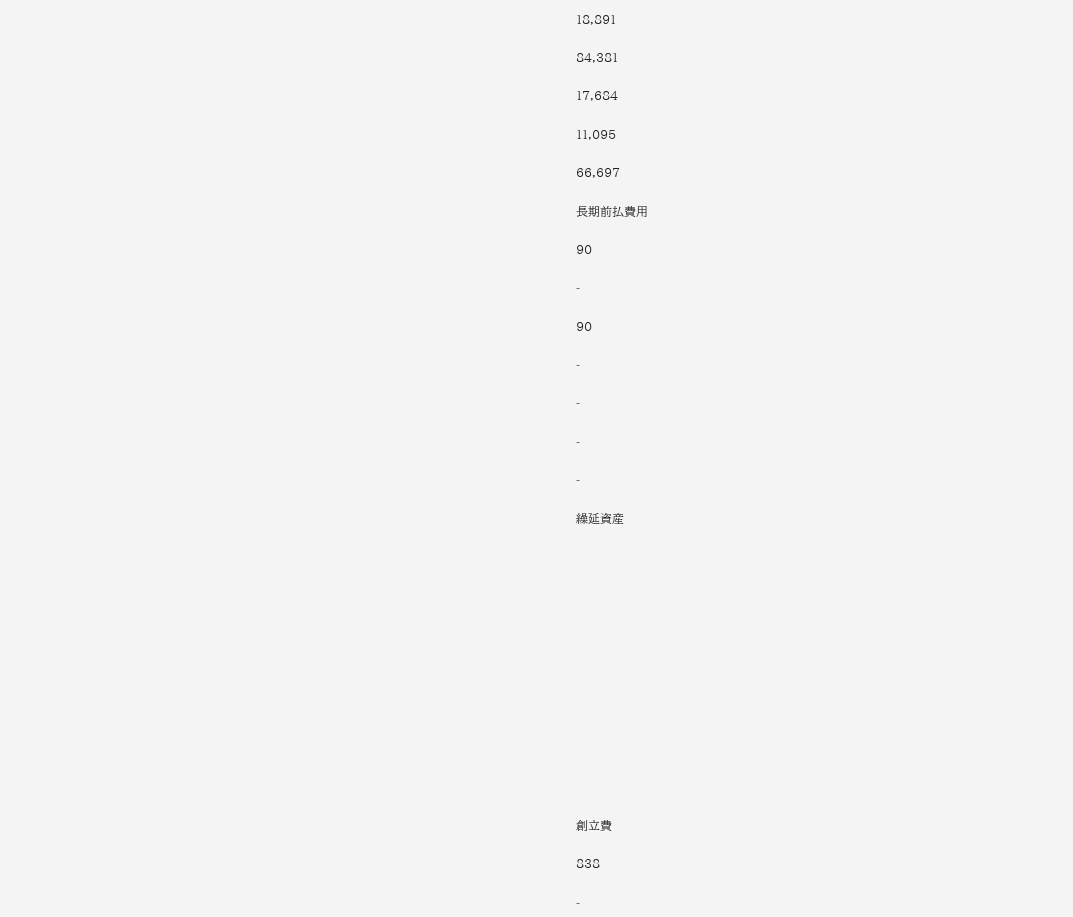18,891

84,381

17,684

11,095

66,697

長期前払費用

90

-

90

-

-

-

-

繰延資産















創立費

838

-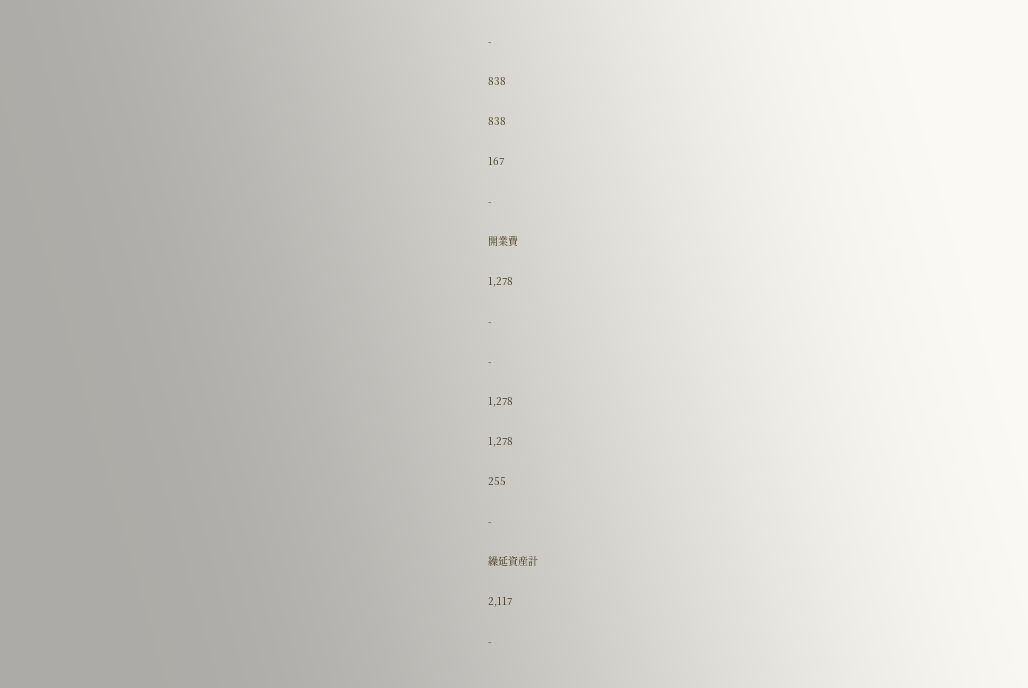-

838

838

167

-

開業費

1,278

-

-

1,278

1,278

255

-

繰延資産計

2,117

-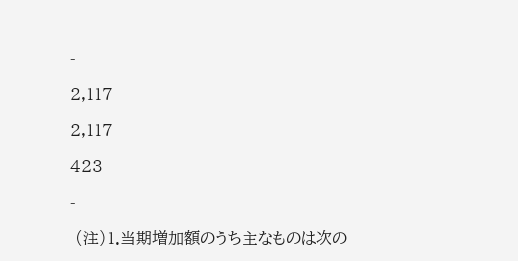-

2,117

2,117

423

-

 (注)1.当期増加額のうち主なものは次の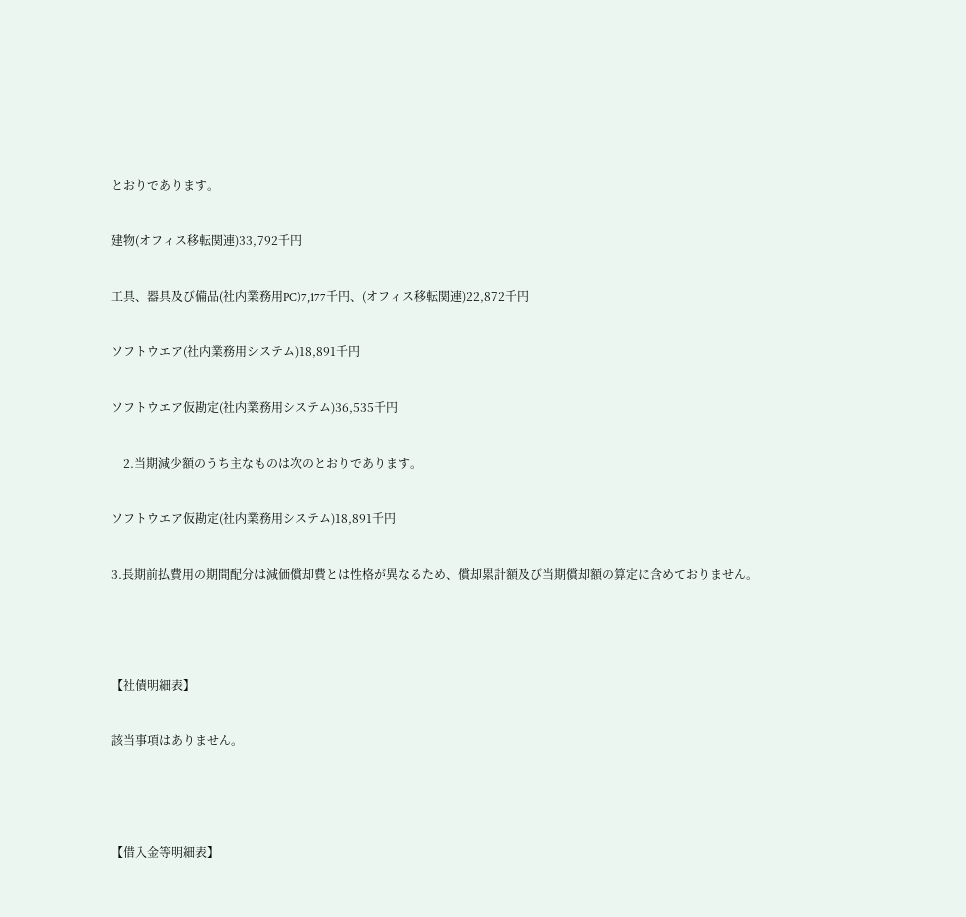とおりであります。

建物(オフィス移転関連)33,792千円

工具、器具及び備品(社内業務用PC)7,177千円、(オフィス移転関連)22,872千円

ソフトウエア(社内業務用システム)18,891千円

ソフトウエア仮勘定(社内業務用システム)36,535千円

    2.当期減少額のうち主なものは次のとおりであります。

ソフトウエア仮勘定(社内業務用システム)18,891千円

3.長期前払費用の期間配分は減価償却費とは性格が異なるため、償却累計額及び当期償却額の算定に含めておりません。



【社債明細表】

該当事項はありません。



【借入金等明細表】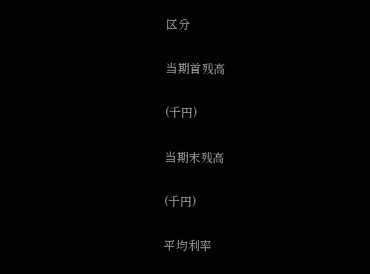区分

当期首残高

(千円)

当期末残高

(千円)

平均利率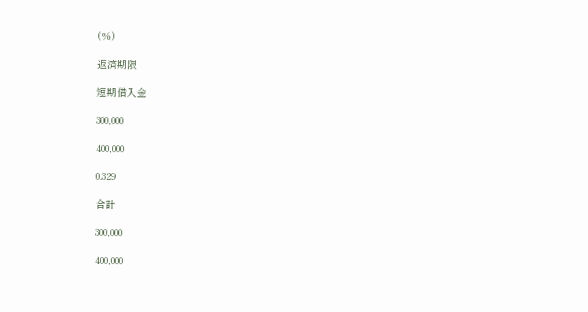(%)

返済期限

短期借入金

300,000

400,000

0.329

合計

300,000

400,000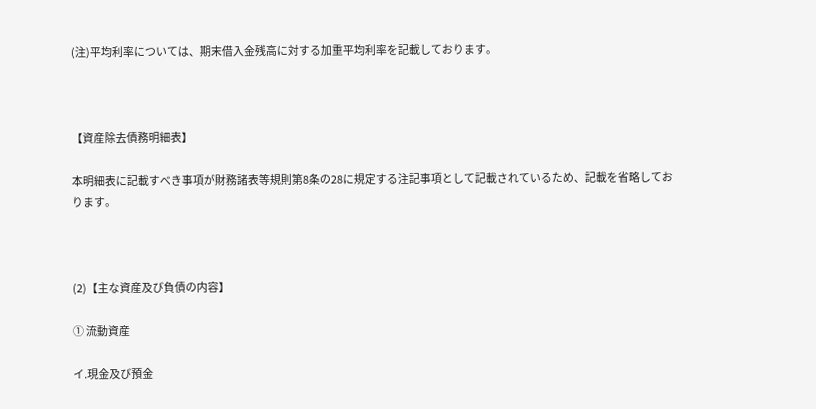(注)平均利率については、期末借入金残高に対する加重平均利率を記載しております。



【資産除去債務明細表】

本明細表に記載すべき事項が財務諸表等規則第8条の28に規定する注記事項として記載されているため、記載を省略しております。



(2)【主な資産及び負債の内容】

① 流動資産

イ.現金及び預金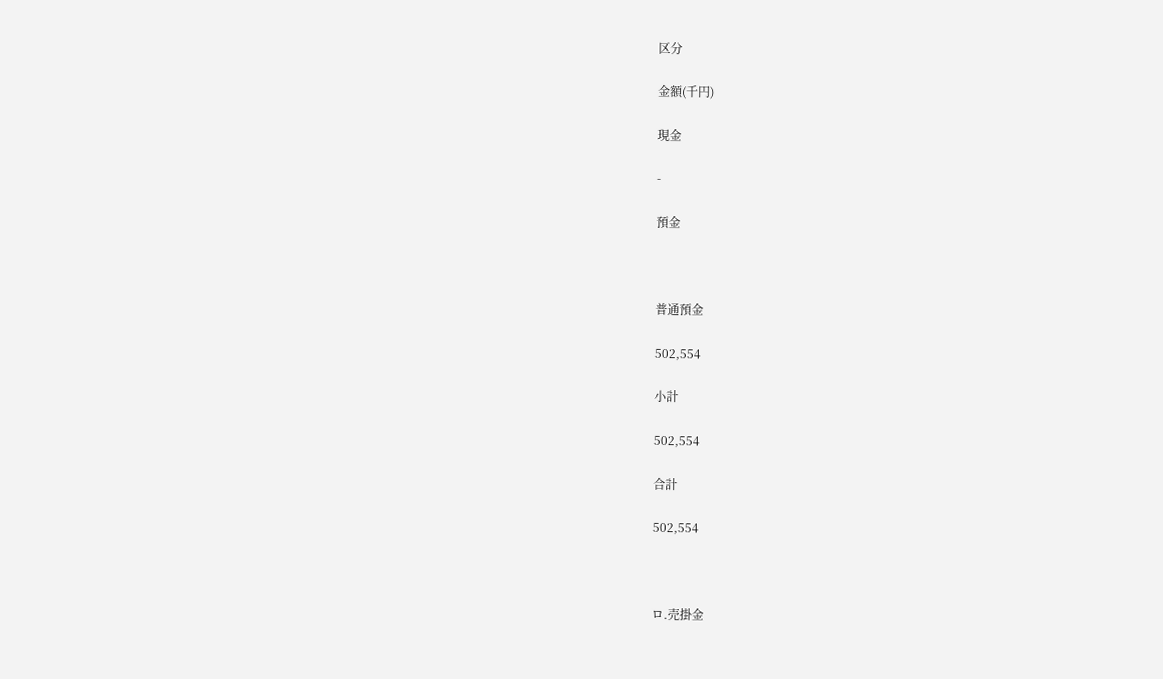区分

金額(千円)

現金

-

預金



普通預金

502,554

小計

502,554

合計

502,554



ロ.売掛金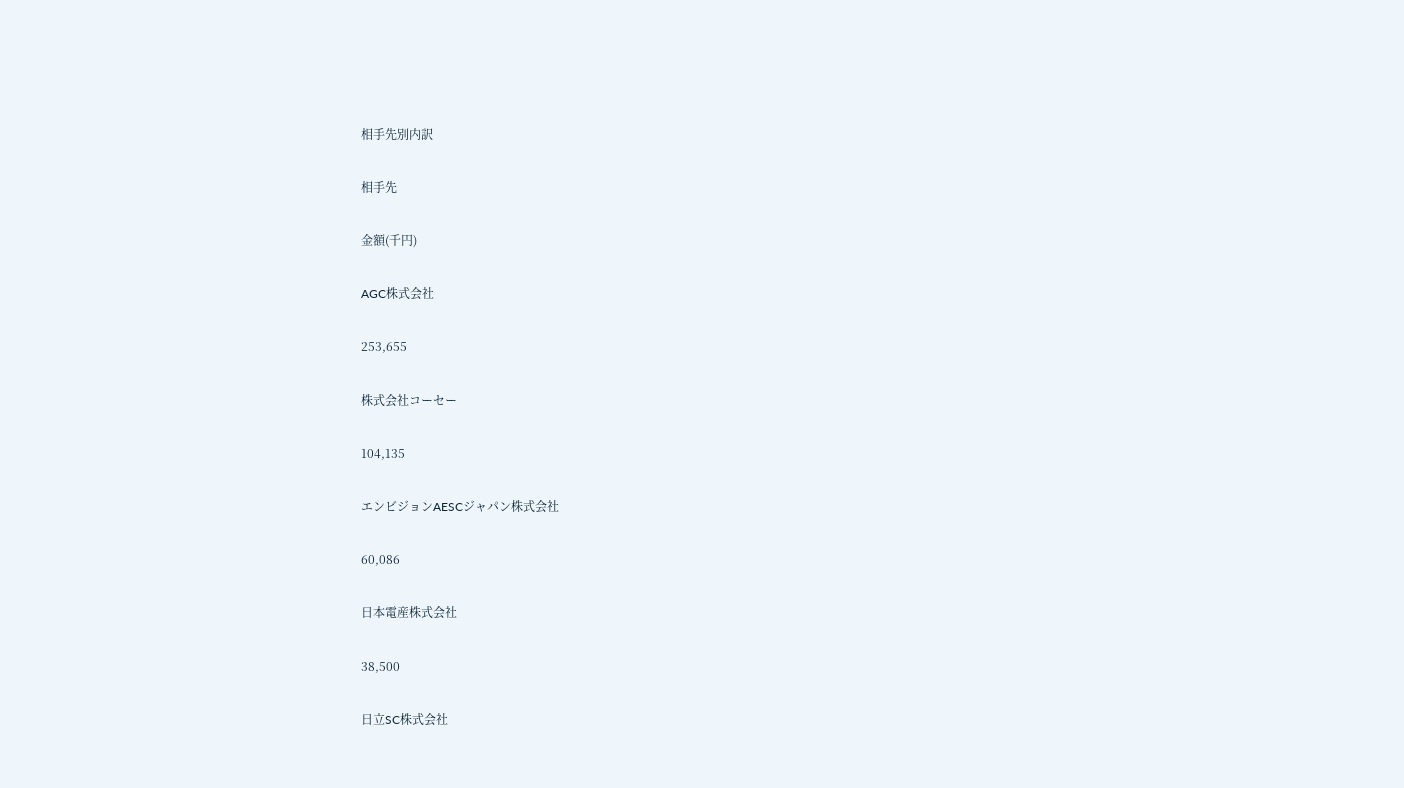相手先別内訳

相手先

金額(千円)

AGC株式会社

253,655

株式会社コーセー

104,135

エンビジョンAESCジャパン株式会社

60,086

日本電産株式会社

38,500

日立SC株式会社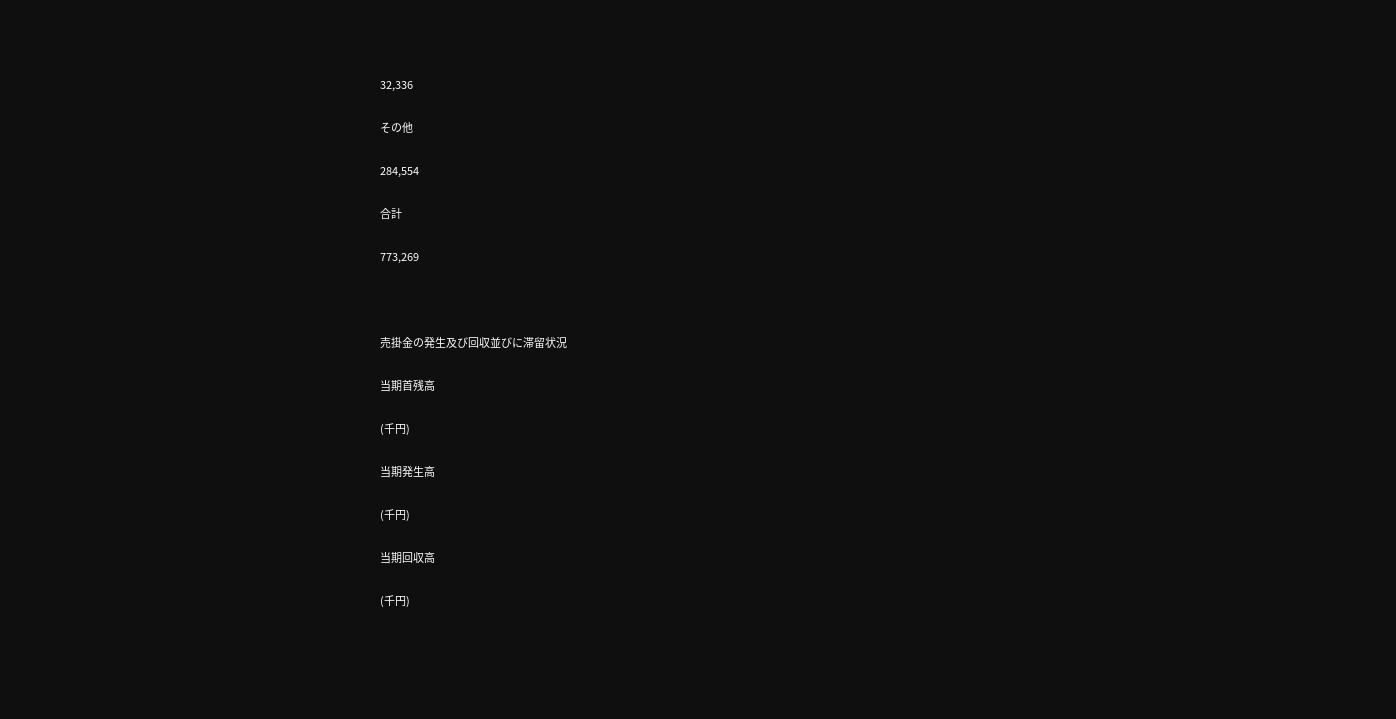32,336

その他

284,554

合計

773,269



売掛金の発生及び回収並びに滞留状況

当期首残高

(千円)

当期発生高

(千円)

当期回収高

(千円)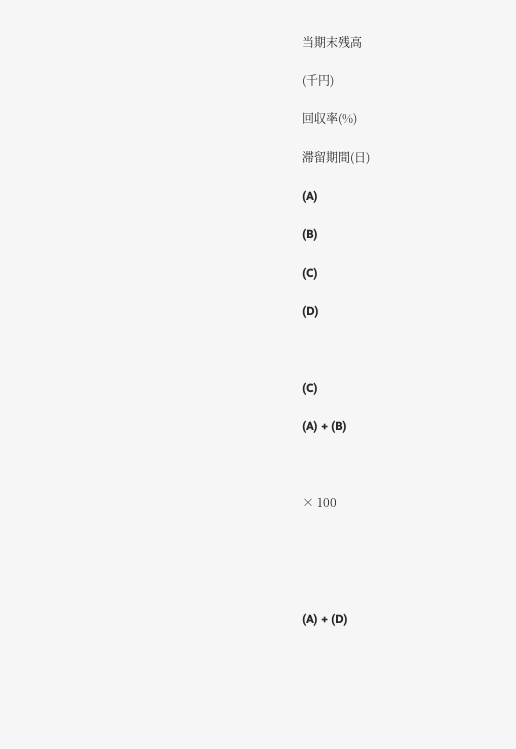当期末残高

(千円)

回収率(%)

滞留期間(日)

(A)

(B)

(C)

(D)



(C)

(A) + (B)



× 100





(A) + (D)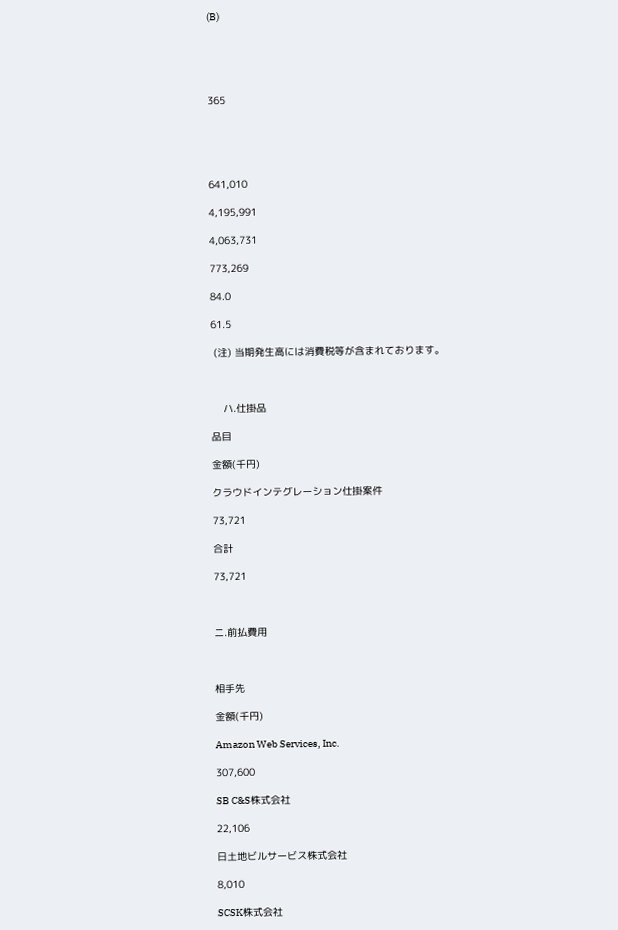(B)





365





641,010

4,195,991

4,063,731

773,269

84.0

61.5

 (注) 当期発生高には消費税等が含まれております。



    ハ.仕掛品

品目

金額(千円)

クラウドインテグレーション仕掛案件

73,721

合計

73,721



ニ.前払費用



相手先

金額(千円)

Amazon Web Services, Inc.

307,600

SB C&S株式会社

22,106

日土地ビルサービス株式会社

8,010

SCSK株式会社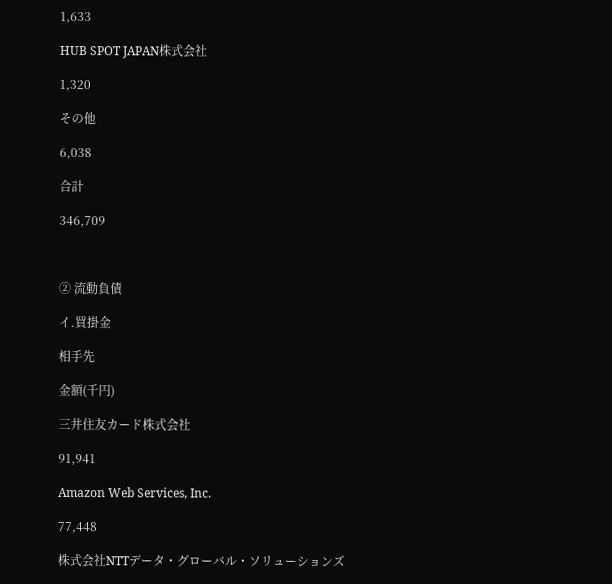1,633

HUB SPOT JAPAN株式会社

1,320

その他

6,038

合計

346,709



② 流動負債

イ.買掛金

相手先

金額(千円)

三井住友カード株式会社

91,941

Amazon Web Services, Inc.

77,448

株式会社NTTデータ・グローバル・ソリューションズ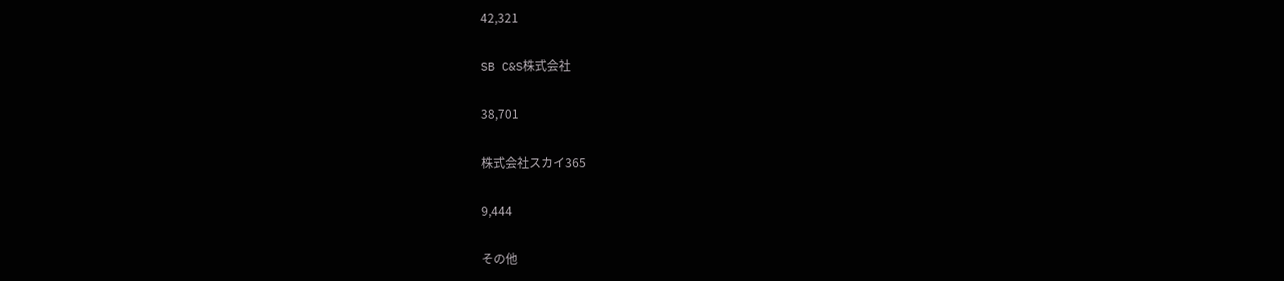42,321

SB C&S株式会社

38,701

株式会社スカイ365

9,444

その他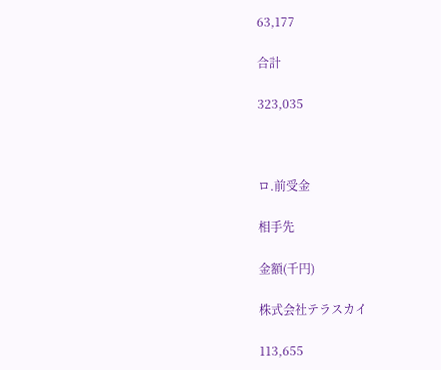63,177

合計

323,035



ロ.前受金

相手先

金額(千円)

株式会社テラスカイ

113,655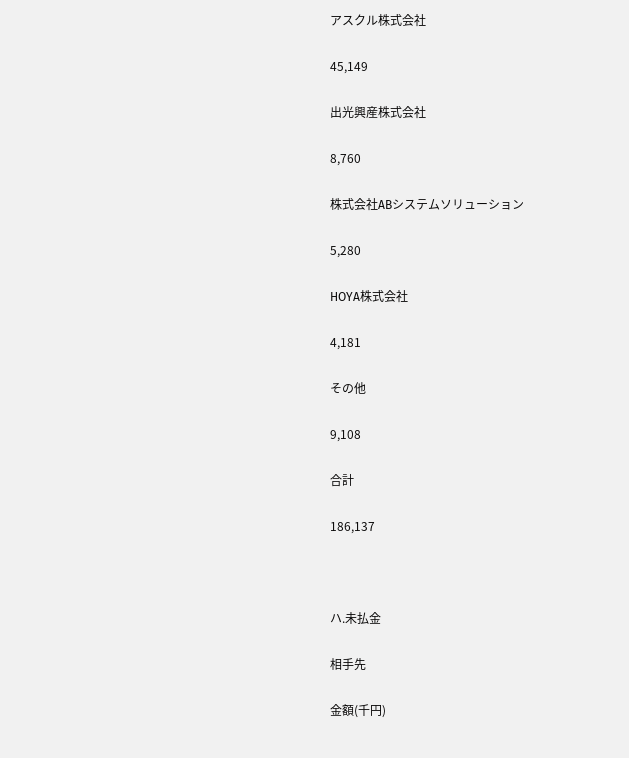アスクル株式会社

45,149

出光興産株式会社

8,760

株式会社ABシステムソリューション

5,280

HOYA株式会社

4,181

その他

9,108

合計

186,137



ハ.未払金

相手先

金額(千円)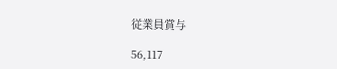従業員賞与

56,117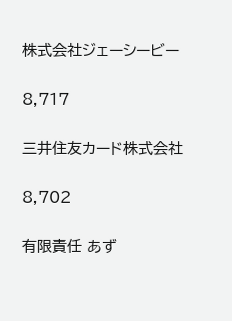株式会社ジェーシービー

8,717

三井住友カード株式会社

8,702

有限責任 あず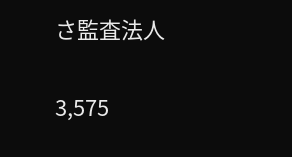さ監査法人

3,575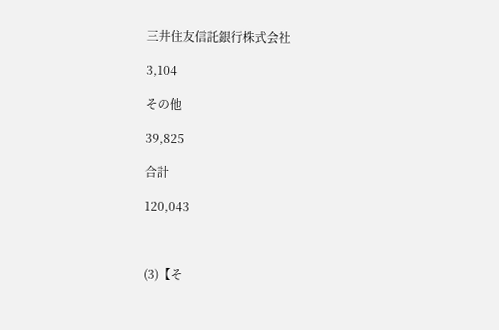三井住友信託銀行株式会社

3,104

その他

39,825

合計

120,043



(3)【そ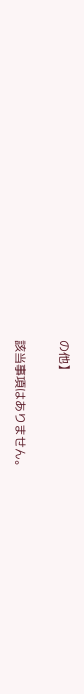の他】

該当事項はありません。